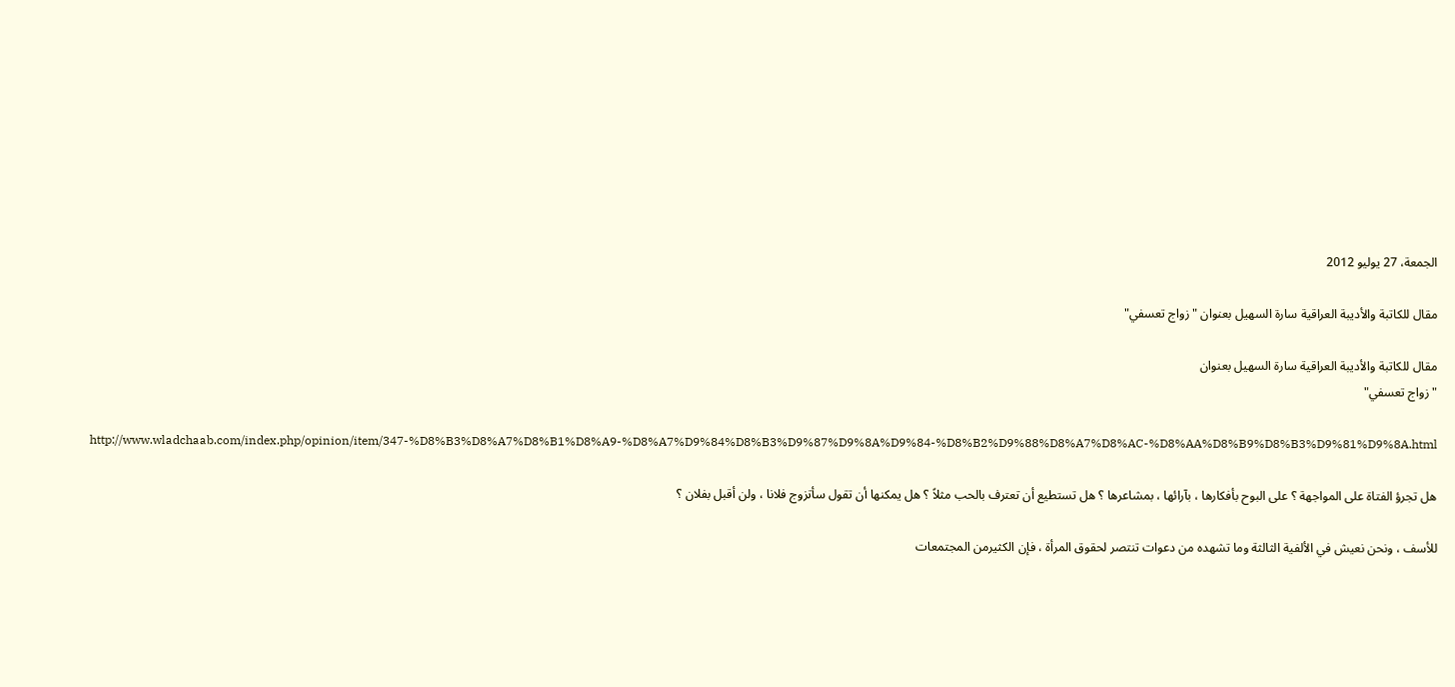الجمعة، 27 يوليو 2012

مقال للكاتبة والأديبة العراقية سارة السهيل بعنوان "زواج تعسفي"

مقال للكاتبة والأديبة العراقية سارة السهيل بعنوان
"زواج تعسفي"

http://www.wladchaab.com/index.php/opinion/item/347-%D8%B3%D8%A7%D8%B1%D8%A9-%D8%A7%D9%84%D8%B3%D9%87%D9%8A%D9%84-%D8%B2%D9%88%D8%A7%D8%AC-%D8%AA%D8%B9%D8%B3%D9%81%D9%8A.html

هل تجرؤ الفتاة على المواجهة ؟ على البوح بأفكارها ، بآرائها ، بمشاعرها ؟ هل تستطيع أن تعترف بالحب مثلاً ؟ هل يمكنها أن تقول سأتزوج فلانا ، ولن أقبل بفلان ؟

للأسف ، ونحن نعيش في الألفية الثالثة وما تشهده من دعوات تنتصر لحقوق المرأة ، فإن الكثيرمن المجتمعات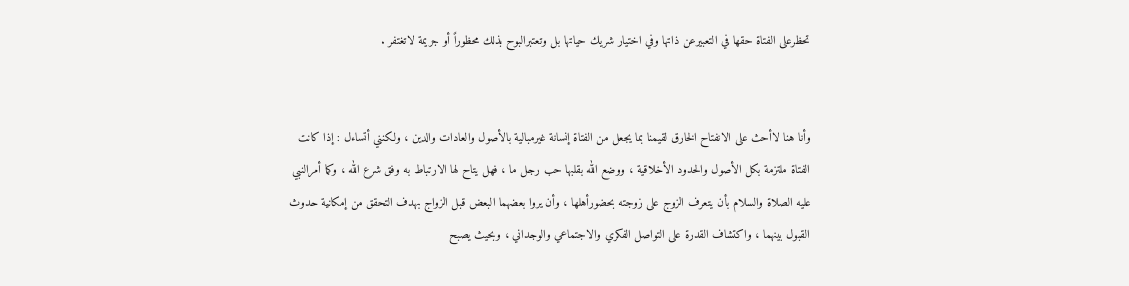تحظرعلى الفتاة حقها في التعبيرعن ذاتها وفي اختيار شريك حياتها بل وتعتبرالبوح بذلك محظوراً أو جريمة لاتغتفر .


وأنا هنا لاأحث على الانفتاح الخارق لقيمنا بما يجعل من الفتاة إنسانة غيرمبالية بالأصول والعادات والدين ، ولكنني أتساءل : إذا كانت الفتاة ملتزمة بكل الأصول والحدود الأخلاقية ، ووضع الله بقلبها حب رجل ما ، فهل يتاح لها الارتباط به وفق شرع الله ، وكما أمرالنبي عليه الصلاة والسلام بأن يتعرف الزوج على زوجته بحضورأهلها ، وأن يروا بعضهما البعض قبل الزواج بهدف التحقق من إمكانية حدوث القبول بينهما ، واكتشاف القدرة على التواصل الفكري والاجتماعي والوجداني ، وبحيث يصبح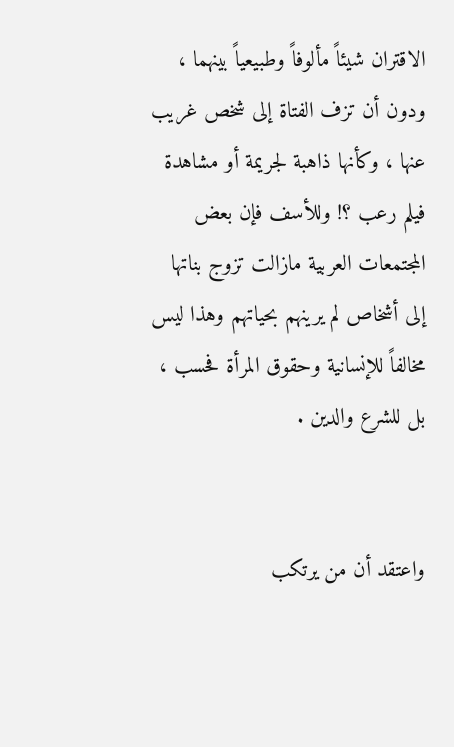الاقتران شيئاً مألوفاً وطبيعياً بينهما ، ودون أن تزف الفتاة إلى شخص غريب عنها ، وكأنها ذاهبة لجريمة أو مشاهدة فيلم رعب ؟! وللأسف فإن بعض المجتمعات العربية مازالت تزوج بناتها إلى أشخاص لم يرينهم بحياتهم وهذا ليس مخالفاً للإنسانية وحقوق المرأة فحسب ، بل للشرع والدين .


واعتقد أن من يرتكب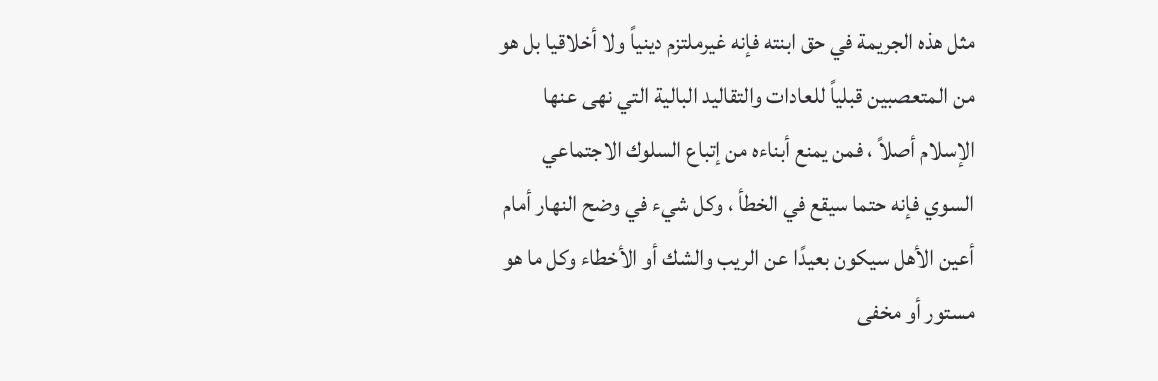مثل هذه الجريمة في حق ابنته فإنه غيرملتزم دينياً ولا أخلاقيا بل هو من المتعصبين قبلياً للعادات والتقاليد البالية التي نهى عنها الإسلام أصلاً ، فمن يمنع أبناءه من إتباع السلوك الاجتماعي السوي فإنه حتما سيقع في الخطأ ، وكل شيء في وضح النهار أمام أعين الأهل سيكون بعيدًا عن الريب والشك أو الأخطاء وكل ما هو مستور أو مخفى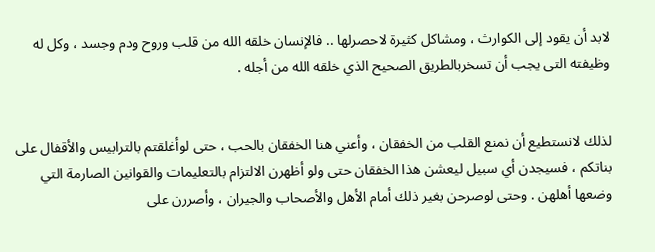لابد أن يقود إلى الكوارث ، ومشاكل كثيرة لاحصرلها .. فالإنسان خلقه الله من قلب وروح ودم وجسد ، وكل له وظيفته التى يجب أن تسخربالطريق الصحيح الذي خلقه الله من أجله .


لذلك لانستطيع أن نمنع القلب من الخفقان ، وأعني هنا الخفقان بالحب ، حتى لوأغلقتم بالترابيس والأقفال على بناتكم ، فسيجدن أي سبيل ليعشن هذا الخفقان حتى ولو أظهرن الالتزام بالتعليمات والقوانين الصارمة التي وضعها أهلهن . وحتى لوصرحن بغير ذلك أمام الأهل والأصحاب والجيران ، وأصررن على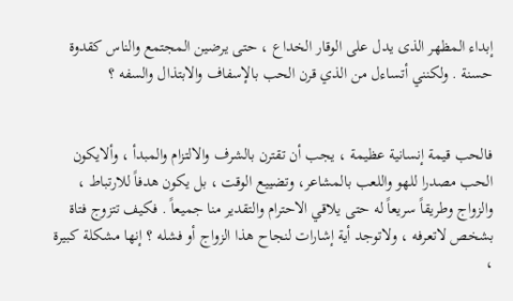إبداء المظهر الذى يدل على الوقار الخداع ، حتى يرضين المجتمع والناس كقدوة حسنة . ولكنني أتساءل من الذي قرن الحب بالإسفاف والابتذال والسفه ؟


فالحب قيمة إنسانية عظيمة ، يجب أن تقترن بالشرف والالتزام والمبدأ ، وألايكون الحب مصدرا للهو واللعب بالمشاعر، وتضييع الوقت ، بل يكون هدفاً للارتباط ، والزواج وطريقاً سريعاً له حتى يلاقي الاحترام والتقدير منا جميعاً . فكيف تتزوج فتاة بشخص لاتعرفه ، ولاتوجد أية إشارات لنجاح هذا الزواج أو فشله ؟ إنها مشكلة كبيرة ،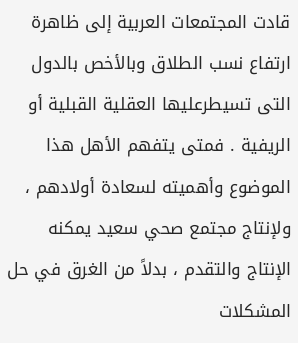قادت المجتمعات العربية إلى ظاهرة ارتفاع نسب الطلاق وبالأخص بالدول التى تسيطرعليها العقلية القبلية أو الريفية . فمتى يتفهم الأهل هذا الموضوع وأهميته لسعادة أولادهم ، ولإنتاج مجتمع صحي سعيد يمكنه الإنتاج والتقدم ، بدلاً من الغرق في حل المشكلات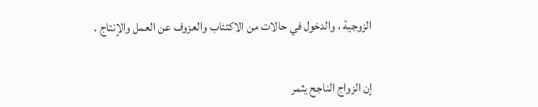الزوجية ، والدخول في حالات من الاكتئاب والعزوف عن العمل والإنتاج .


إن الزواج الناجح يثمر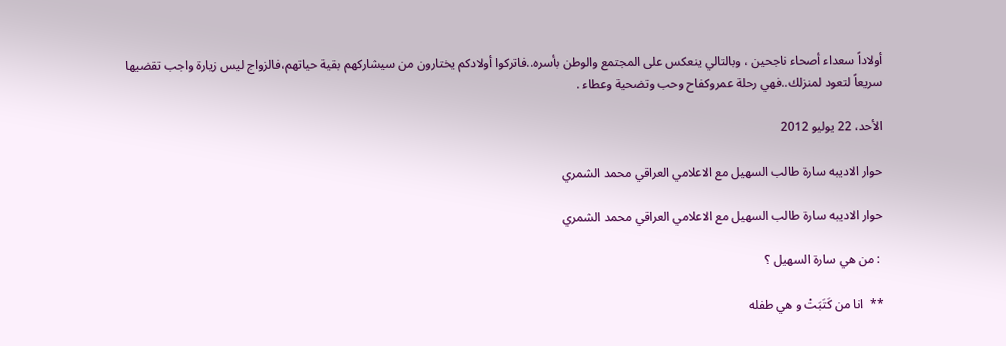أولاداً سعداء أصحاء ناجحين ، وبالتالي ينعكس على المجتمع والوطن بأسره..فاتركوا أولادكم يختارون من سيشاركهم بقية حياتهم،فالزواج ليس زيارة واجب تقضيها سريعاً لتعود لمنزلك..فهي رحلة عمروكفاح وحب وتضحية وعطاء .

الأحد، 22 يوليو 2012

حوار الاديبه سارة طالب السهيل مع الاعلامي العراقي محمد الشمري

حوار الاديبه سارة طالب السهيل مع الاعلامي العراقي محمد الشمري

 : من هي سارة السهيل ؟

**  انا من كَتَبَتْ و هي طفله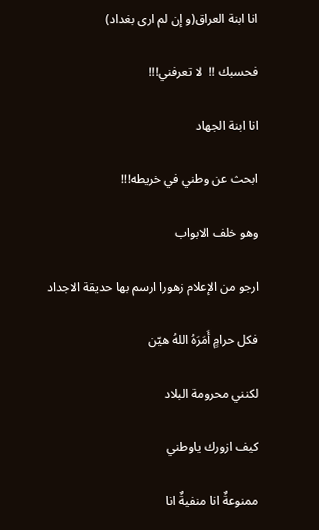انا ابنة العراق(و إن لم ارى بغداد)

فحسبك !!  لا تعرفني!!!

انا ابنة الجهاد

ابحث عن وطني في خريطه!!!

وهو خلف الابواب

ارجو من الإعلام زهورا ارسم بها حديقة الاجداد

فكل حرامٍ أَمَرَهُ اللهُ هيّن

لكنني محرومة البلاد

كيف ازورك ياوطني

ممنوعةٌ انا منفيةٌ انا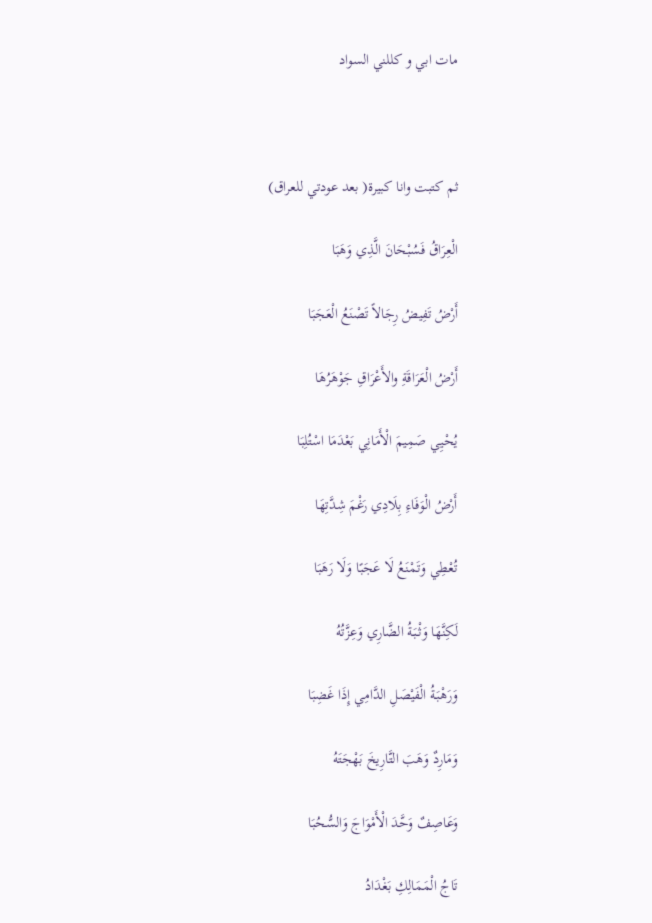مات ابي و كللني السواد



ثم كتبت وانا كبيرة( بعد عودتي للعراق)

الْعِرَاقُ فَسُبْحَانَ الَّذِي وَهَبَا

أَرْضُ تَفِيضُ رِجَالاً تَصْنَعُ الْعَجَبَا

أَرْضُ الْعَرَاقَةِ والأَعْرَاقِ جَوْهَرُهَا

يُحْيِي صَمِيمَ الْأَمَانِي بَعْدَمَا اسْتُلِبَا

أَرْضُ الْوَفَاءِ بِلَادِي رَغْمَ شِدَّتِهَا

تُعْطِي وَتَمْنَعُ لَا عَجَبًا وَلَا رَهَبَا

لَكِنَّهَا وَثْبَةُ الضَّارِي وَعِزَّتُهُ

وَرَهْبَةُ الْفَيْصَلِ الدَّامِي إِذَا غَضِبَا

وَمَارِدٌ وَهَبَ التَّارِيخَ بَهْجَتَهُ

وَعَاصِفٌ وَحَّدَ الْأَمْوَاجَ وَالسُّحُبَا

تَاجُ الْمَمَالِكِ بَغْدَادُ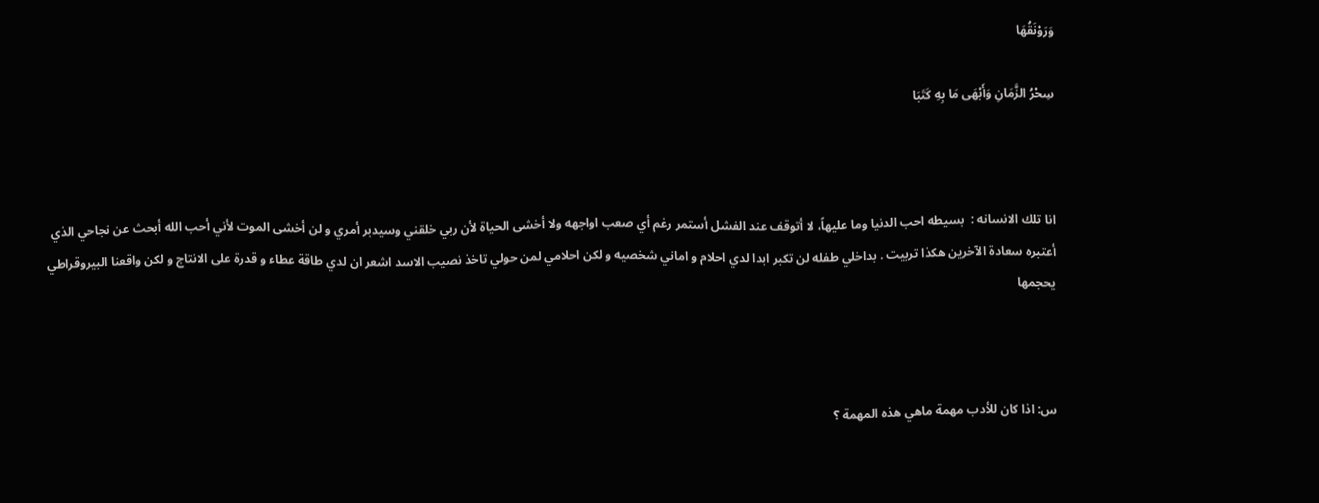وَرَوْنَقُهَا

سِحْرُ الزَّمَانِ وَأَبْهَى مَا بِهِ كَتَبَا



انا تلك الانسانه :  بسيطه احب الدنيا وما عليهاً، لا أتوقف عند الفشل أستمر رغم أي صعب اواجهه ولا أخشى الحياة لأن ربي خلقني وسيدبر أمري و لن أخشى الموت لأني أحب الله أبحث عن نجاحي الذي أعتبره سعادة الآخرين هكذا تربيت . بداخلي طفله لن تكبر ابدا لدي احلام و اماني شخصيه و لكن احلامي لمن حولي تاخذ نصيب الاسد اشعر ان لدي طاقة عطاء و قدرة على الانتاج و لكن واقعنا البيروقراطي يحجمها



س: اذا كان للأدب مهمة ماهي هذه المهمة ؟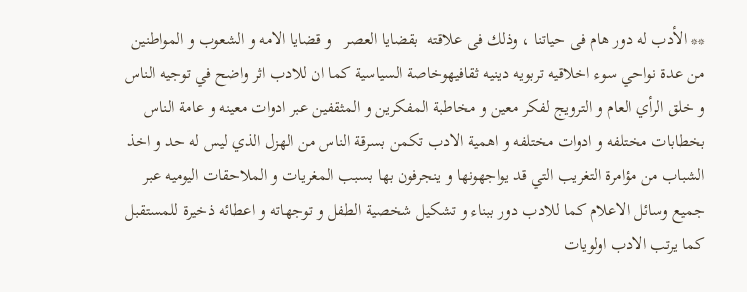** الأدب له دور هام فى حياتنا ، وذلك فى علاقته  بقضايا العصر   و قضايا الامه و الشعوب و المواطنين من عدة نواحي سوء اخلاقيه تربويه دينيه ثقافيهوخاصة السياسية كما ان للادب اثر واضح في توجيه الناس و خلق الرأي العام و الترويج لفكر معين و مخاطبة المفكرين و المثقفين عبر ادوات معينه و عامة الناس بخطابات مختلفه و ادوات مختلفه و اهمية الادب تكمن بسرقة الناس من الهزل الذي ليس له حد و اخذ الشباب من مؤامرة التغريب التي قد يواجهونها و ينجرفون بها بسبب المغريات و الملاحقات اليوميه عبر جميع وسائل الاعلام كما للادب دور ببناء و تشكيل شخصية الطفل و توجهاته و اعطائه ذخيرة للمستقبل كما يرتب الادب اولويات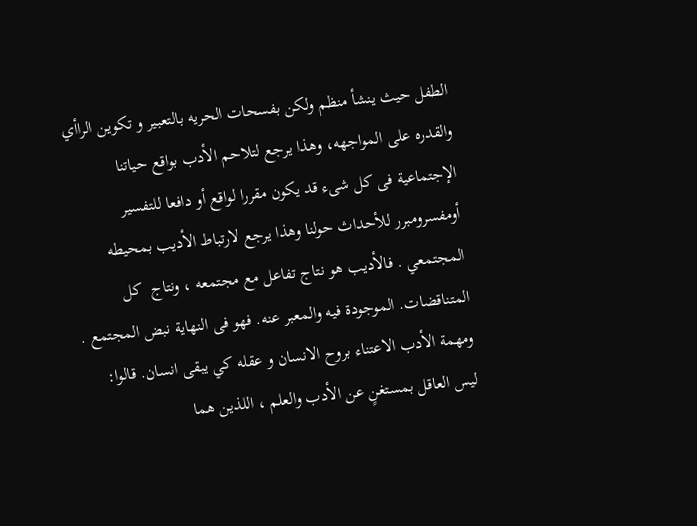الطفل حيث ينشأ منظم ولكن بفسحات الحريه بالتعبير و تكوين الراأي والقدره على المواجهه، وهذا يرجع لتلاحم الأدب بواقع حياتنا الإجتماعية فى كل شىء قد يكون مقررا لواقع أو دافعا للتفسير أومفسرومبرر للأحداث حولنا وهذا يرجع لارتباط الأديب بمحيطه المجتمعي . فالأديب هو نتاج تفاعل مع مجتمعه ، ونتاج  كل المتناقضات. الموجودة فيه والمعبر عنه. فهو فى النهاية نبض المجتمع . ومهمة الأدب الاعتناء بروح الانسان و عقله كي يبقى انسان. قالوا: ليس العاقل بمستغنٍ عن الأدب والعلم ، اللذين هما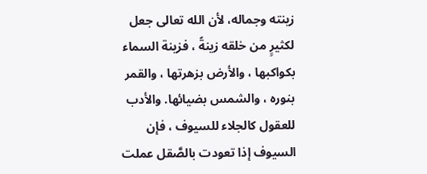زينته وجماله، لأن الله تعالى جعل لكثيرٍ من خلقه زينةً ، فزينة السماء بكواكبها ، والأرض بزهرتها ، والقمر بنوره ، والشمس بضيائها. والأدب للعقول كالجلاء للسيوف ، فإن السيوف إذا تعودت بالصَّقل عملت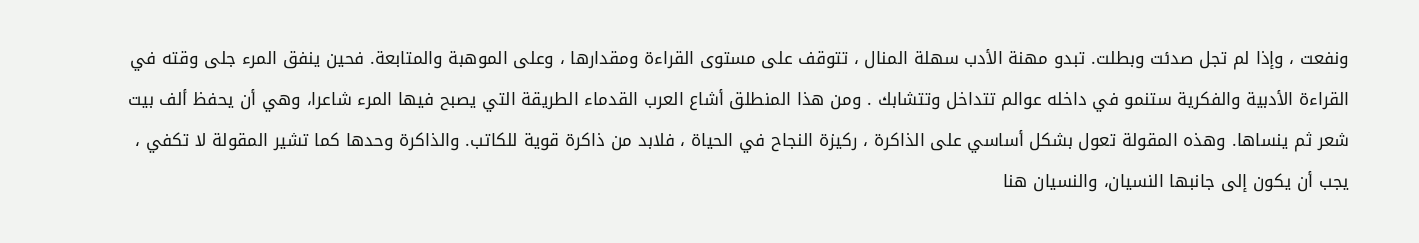ونفعت ، وإذا لم تجل صدئت وبطلت. تبدو مهنة الأدب سهلة المنال ، تتوقف على مستوى القراءة ومقدارها ، وعلى الموهبة والمتابعة. فحين ينفق المرء جلى وقته في القراءة الأدبية والفكرية ستنمو في داخله عوالم تتداخل وتتشابك . ومن هذا المنطلق أشاع العرب القدماء الطريقة التي يصبح فيها المرء شاعرا، وهي أن يحفظ ألف بيت شعر ثم ينساها. وهذه المقولة تعول بشكل أساسي على الذاكرة ، ركيزة النجاح في الحياة ، فلابد من ذاكرة قوية للكاتب. والذاكرة وحدها كما تشير المقولة لا تكفي ، يجب أن يكون إلى جانبها النسيان، والنسيان هنا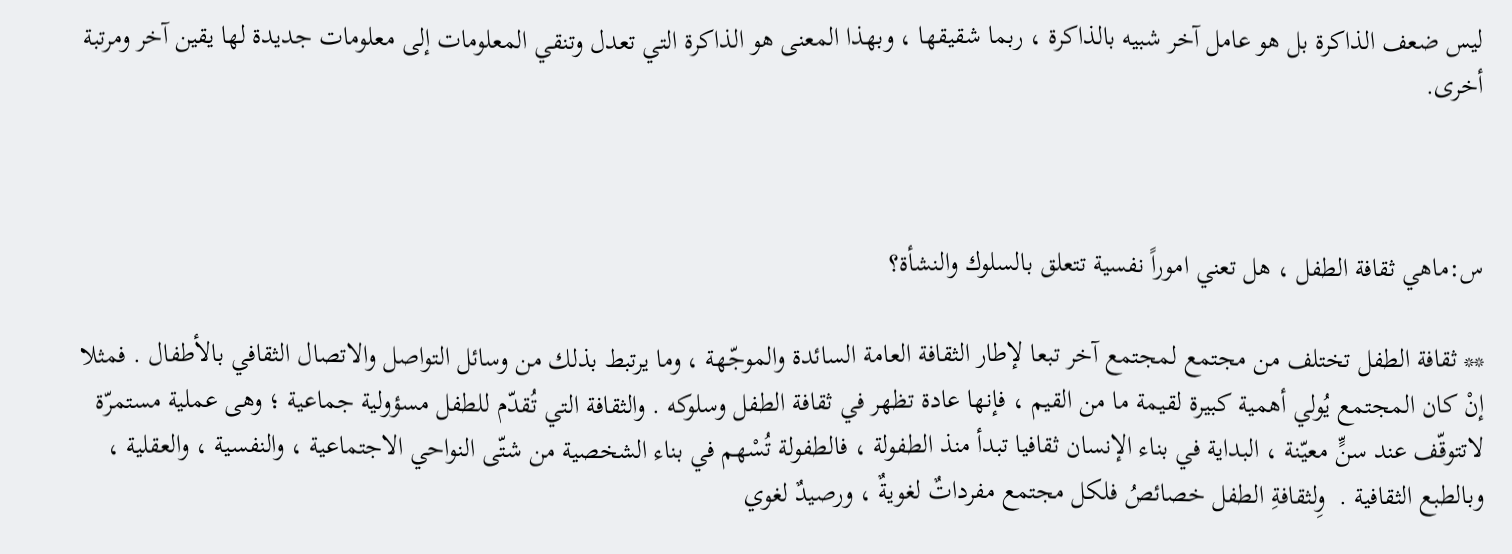ليس ضعف الذاكرة بل هو عامل آخر شبيه بالذاكرة ، ربما شقيقها ، وبهذا المعنى هو الذاكرة التي تعدل وتنقي المعلومات إلى معلومات جديدة لها يقين آخر ومرتبة أخرى.



س:ماهي ثقافة الطفل ، هل تعني اموراً نفسية تتعلق بالسلوك والنشأة؟

** ثقافة الطفل تختلف من مجتمع لمجتمع آخر تبعا لإطار الثقافة العامة السائدة والموجّهة ، وما يرتبط بذلك من وسائل التواصل والاتصال الثقافي بالأطفال . فمثلا إنْ كان المجتمع يُولي أهمية كبيرة لقيمة ما من القيم ، فإنها عادة تظهر في ثقافة الطفل وسلوكه . والثقافة التي تُقدّم للطفل مسؤولية جماعية ؛ وهى عملية مستمرّة لاتتوقّف عند سنٍّ معيّنة ، البداية في بناء الإنسان ثقافيا تبدأ منذ الطفولة ، فالطفولة تُسْهم في بناء الشخصية من شتّى النواحي الاجتماعية ، والنفسية ، والعقلية ، وبالطبع الثقافية .  وِلثقافةِ الطفل خصائصُ فلكل مجتمع مفرداتٌ لغويةٌ ، ورصيدٌ لغوي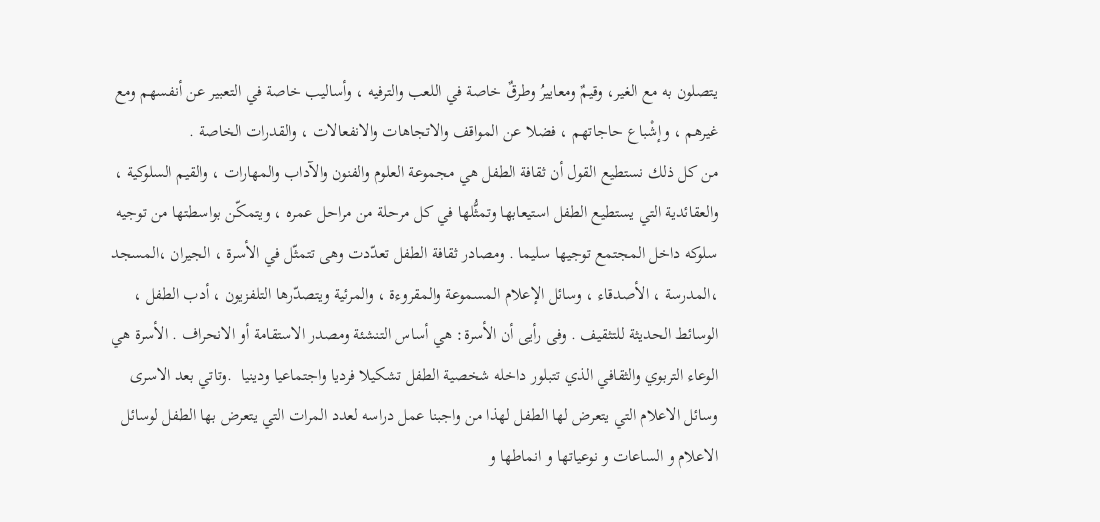يتصلون به مع الغير، وقيمٌ ومعاييرُ وطرقٌ خاصة في اللعب والترفيه ، وأساليب خاصة في التعبير عن أنفسهم ومع غيرهم ، وإشْباع حاجاتهم ، فضلا عن المواقف والاتجاهات والانفعالات ، والقدرات الخاصة .
من كل ذلك نستطيع القول أن ثقافة الطفل هي مجموعة العلوم والفنون والآداب والمهارات ، والقيم السلوكية ، والعقائدية التي يستطيع الطفل استيعابها وتمثُّلها في كل مرحلة من مراحل عمره ، ويتمكّن بواسطتها من توجيه سلوكه داخل المجتمع توجيها سليما . ومصادر ثقافة الطفل تعدّدت وهى تتمثّل في الأسرة ، الجيران ،المسجد ،المدرسة ، الأصدقاء ، وسائل الإعلام المسموعة والمقروءة ، والمرئية ويتصدّرها التلفزيون ، أدب الطفل ، الوسائط الحديثة للتثقيف . وفى رأيى أن الأسرة: هي أساس التنشئة ومصدر الاستقامة أو الانحراف . الأسرة هي الوعاء التربوي والثقافي الذي تتبلور داخله شخصية الطفل تشكيلا فرديا واجتماعيا ودينيا  .وتاتي بعد الاسرى وسائل الاعلام التي يتعرض لها الطفل لهذا من واجبنا عمل دراسه لعدد المرات التي يتعرض بها الطفل لوسائل الاعلام و الساعات و نوعياتها و انماطها و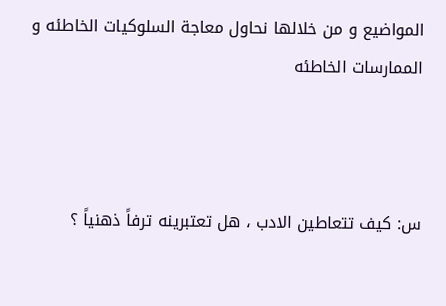المواضيع و من خلالها نحاول معاجة السلوكيات الخاطئه و الممارسات الخاطئه



س: كيف تتعاطين الادب ، هل تعتبرينه ترفاً ذهنياً ؟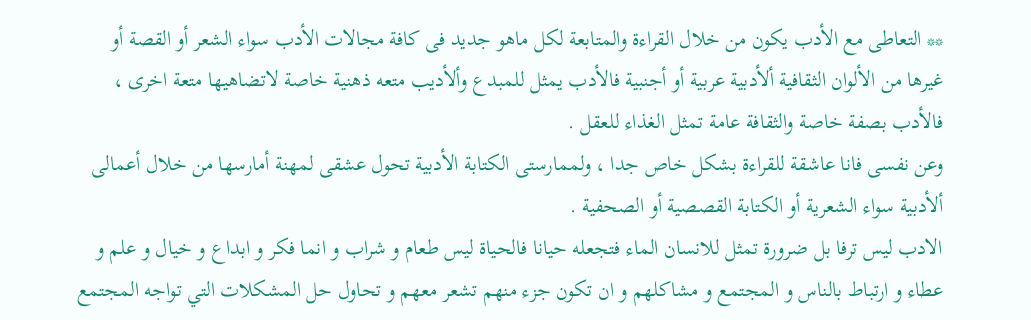** التعاطى مع الأدب يكون من خلال القراءة والمتابعة لكل ماهو جديد فى كافة مجالات الأدب سواء الشعر أو القصة أو غيرها من الألوان الثقافية ألأدبية عربية أو أجنبية فالأدب يمثل للمبدع وألأديب متعه ذهنية خاصة لاتضاهيها متعة اخرى ، فالأدب بصفة خاصة والثقافة عامة تمثل الغذاء للعقل .
وعن نفسى فانا عاشقة للقراءة بشكل خاص جدا ، ولممارستى الكتابة الأدبية تحول عشقى لمهنة أمارسها من خلال أعمالى ألأدبية سواء الشعرية أو الكتابة القصصية أو الصحفية .
الادب ليس ترفا بل ضرورة تمثل للانسان الماء فتجعله حيانا فالحياة ليس طعام و شراب و انما فكر و ابداع و خيال و علم و عطاء و ارتباط بالناس و المجتمع و مشاكلهم و ان تكون جزء منهم تشعر معهم و تحاول حل المشكلات التي تواجه المجتمع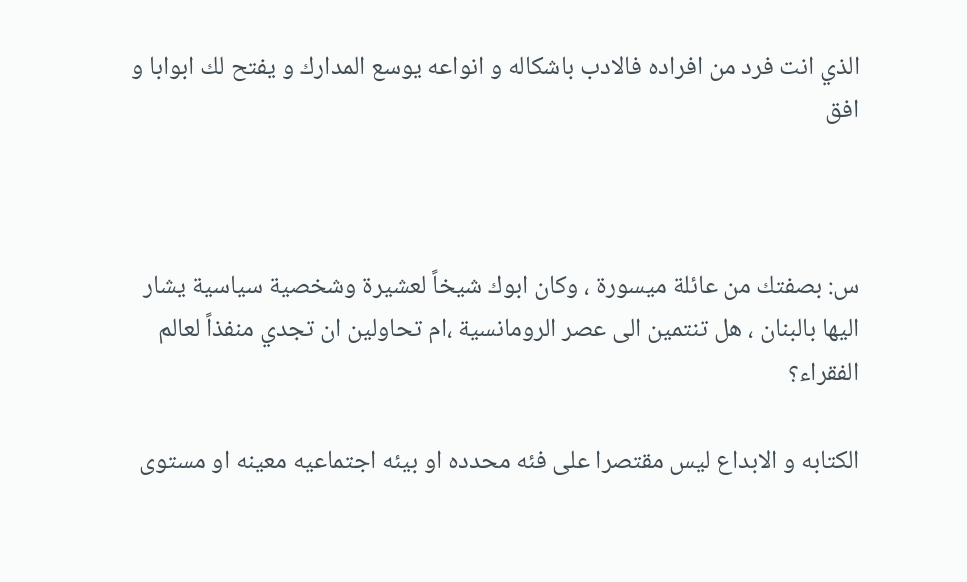الذي انت فرد من افراده فالادب باشكاله و انواعه يوسع المدارك و يفتح لك ابوابا و افق



س: بصفتك من عائلة ميسورة ، وكان ابوك شيخاً لعشيرة وشخصية سياسية يشار اليها بالبنان ، هل تنتمين الى عصر الرومانسية ،ام تحاولين ان تجدي منفذاً لعالم الفقراء؟

الكتابه و الابداع ليس مقتصرا على فئه محدده او بيئه اجتماعيه معينه او مستوى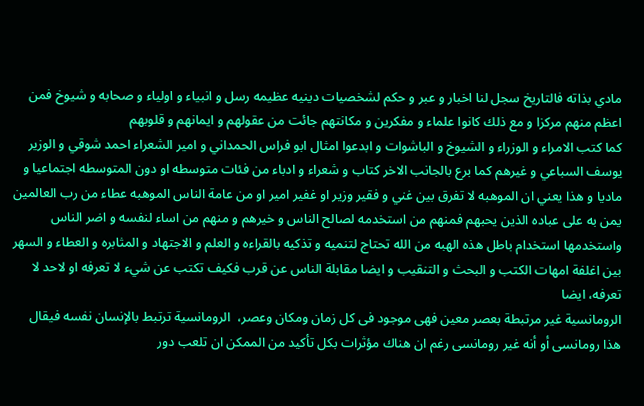مادي بذاته فالتاريخ سجل لنا اخبار و عبر و حكم لشخصيات دينيه عظيمه رسل و انبياء و اولياء و صحابه و شيوخ فمن اعظم منهم مركزا و مع ذلك كانوا علماء و مفكرين و مكانتهم جائت من عقولهم و ايمانهم و قلوبهم
كما كتب الامراء و الوزراء و الشيوخ و الباشوات و ابدعوا امثال ابو فراس الحمداني و امير الشعراء احمد شوقي و الوزير يوسف السباعي و غيرهم كما برع بالجانب الاخر كتاب و شعراء و ادباء من فئات متوسطه او دون المتوسطه اجتماعيا و ماديا و هذا يعني ان الموهبه لا تفرق بين غني و فقير وزير او غفير امير او من عامة الناس الموهبه عطاء من رب العالمين يمن به على عباده الذين يحبهم فمنهم من استخدمه لصالح الناس و خيرهم و منهم من اساء لنفسه و اضر الناس واستخدمها استخدام باطل هذه الهبه من الله تحتاج لتنميه و تذكيه بالقراءه و العلم و الاجتهاد و المثابره و العطاء و السهر بين اغلفة امهات الكتب و البحث و التنقيب و ايضا مقابلة الناس عن قرب فكيف تكتب عن شيء لا تعرفه او لاحد لا تعرفه، ايضا
الرومانسية غير مرتبطة بعصر معين فهى موجود فى كل زمان ومكان وعصر،  الرومانسية ترتبط بالإنسان نفسه فيقال هذا رومانسى أو أنه غير رومانسى رغم ان هناك مؤثرات بكل تأكيد من الممكن ان تلعب دور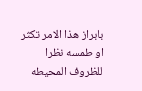بابراز هذا الامر تكثر او طمسه نظرا للظروف المحيطه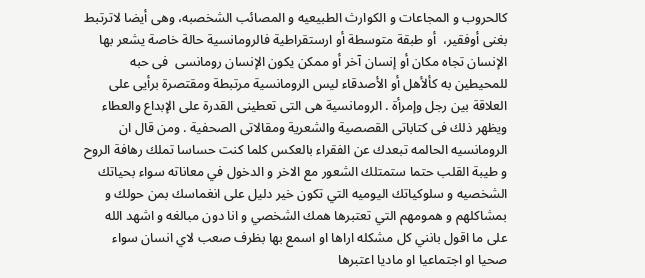كالحروب و المجاعات و الكوارث الطبيعيه و المصائب الشخصبه، وهى أيضا لاترتبط بغنى أوفقير،  أو طبقة متوسطة أو ارستقراطية فالرومانسية حالة خاصة يشعر بها الإنسان تجاه مكان أو إنسان آخر أو ممكن يكون الإنسان رومانسى  فى حبه للمحيطين به كألأهل أو الأصدقاء ليس الرومانسية مرتبطة ومقتصرة برأيى على العلاقة بين رجل وإمرأة . الرومانسية هى التى تعطينى القدرة على الإبداع والعطاء ويظهر ذلك فى كتاباتى القصصية والشعرية ومقالاتى الصحفية . ومن قال ان الرومانسيه الحالمه تبعدك عن الفقراء بالعكس كلما كنت حساسا تملك رهافة الروح و طيبة القلب حتما ستمتلك الشعور مع الاخر و الدخول في معاناته سواء بحياتك الشخصيه و سلوكياتك اليوميه التي تكون خير دليل على انغماسك بمن حولك و بمشاكلهم و همومهم التي تعتبرها همك الشخصي و انا دون مبالغه و اشهد الله على ما اقول بانني كل مشكله اراها او اسمع بها بظرف صعب لاي انسان سواء صحيا او اجتماعيا او ماديا اعتبرها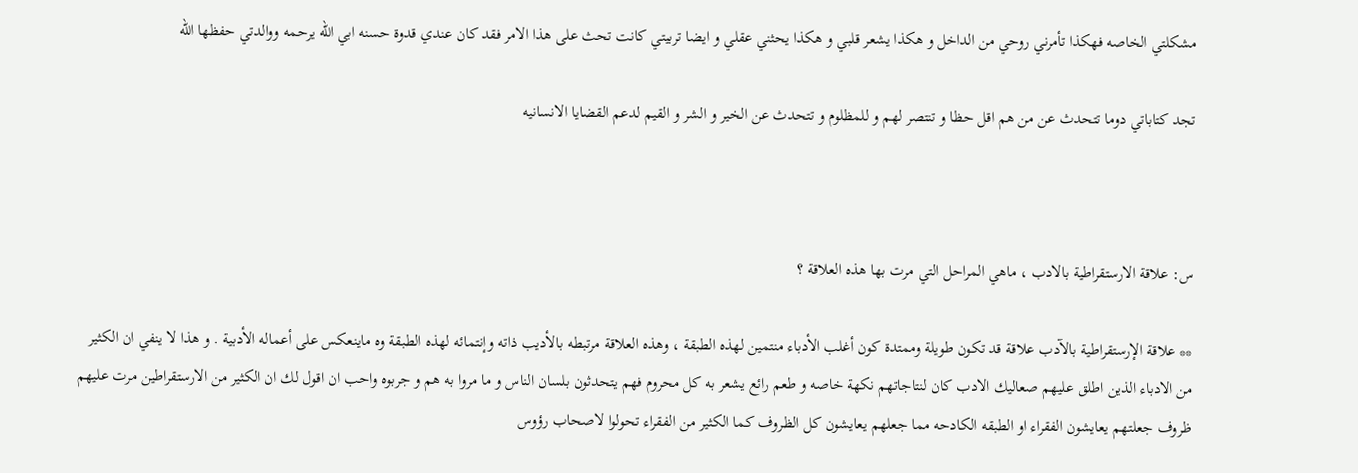مشكلتي الخاصه فهكذا تأمرني روحي من الداخل و هكذا يشعر قلبي و هكذا يحثني عقلي و ايضا تربيتي كانت تحث على هذا الامر فقد كان عندي قدوة حسنه ابي الله يرحمه ووالدتي حفظها الله

تجد كتاباتي دوما تتحدث عن من هم اقل حظا و تنتصر لهم و للمظلوم و تتحدث عن الخير و الشر و القيم لدعم القضايا الانسانيه



س: علاقة الارستقراطية بالادب ، ماهي المراحل التي مرت بها هذه العلاقة ؟

** علاقة الإرستقراطية بالآدب علاقة قد تكون طويلة وممتدة كون أغلب الأدباء منتمين لهذه الطبقة ، وهذه العلاقة مرتبطه بالأديب ذاته وإنتمائه لهذه الطبقة وه ماينعكس على أعماله الأدبية . و هذا لا ينفي ان الكثير من الادباء الذين اطلق عليهم صعاليك الادب كان لنتاجاتهم نكهة خاصه و طعم رائع يشعر به كل محروم فهم يتحدثون بلسان الناس و ما مروا به هم و جربوه واحب ان اقول لك ان الكثير من الارستقراطين مرت عليهم ظروف جعلتهم يعايشون الفقراء او الطبقه الكادحه مما جعلهم يعايشون كل الظروف كما الكثير من الفقراء تحولوا لاصحاب رؤوس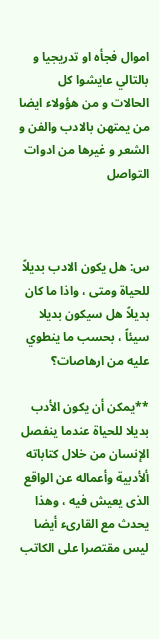اموال فجأه او تدريجيا و بالتالي عايشوا كل الحالات و من هؤولاء ايضا من يمتهن بالادب والفن و الشعر و غيرها من ادوات التواصل



س: هل يكون الادب بديلاً للحياة ومتى ، واذا ما كان بديلاً هل سيكون بديلا سيئاً ، بحسب ما ينطوي عليه من ارهاصات؟

**يمكن أن يكون الأدب بديلا للحياة عندما ينفصل الإنسان من خلال كتاباته ألأدبية وأعماله عن الواقع الذى يعيش فيه ، وهذا يحدث مع القارىء أيضا ليس مقتصرا على الكاتب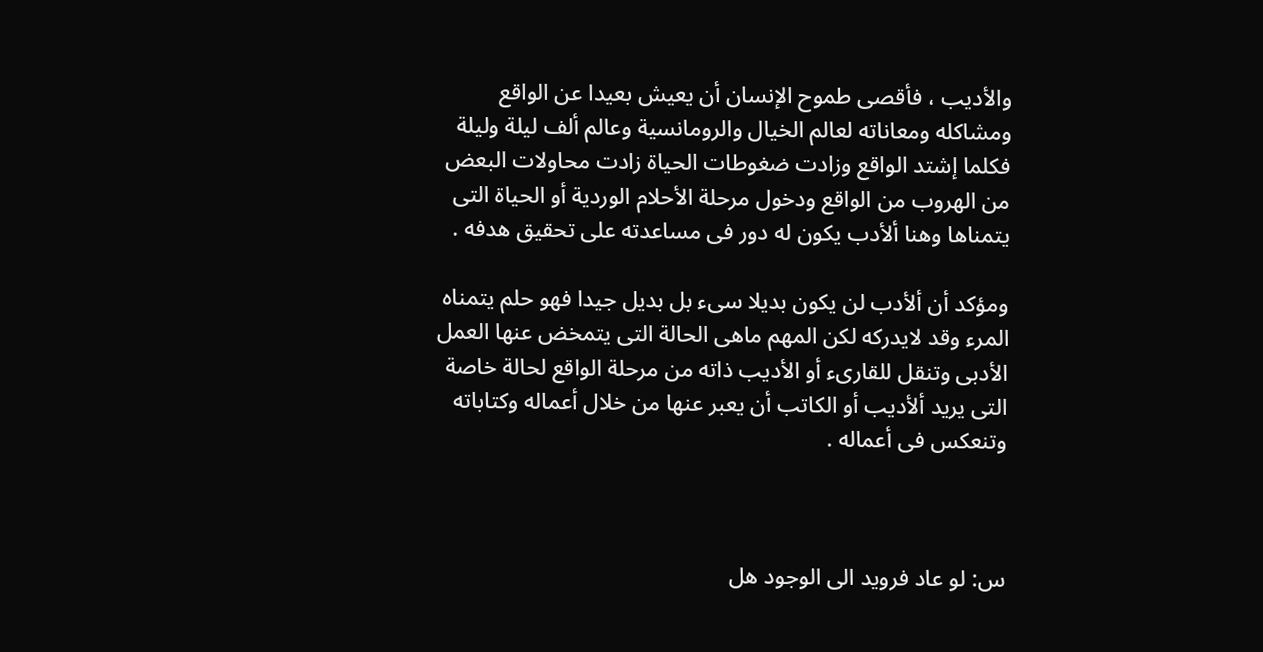والأديب ، فأقصى طموح الإنسان أن يعيش بعيدا عن الواقع ومشاكله ومعاناته لعالم الخيال والرومانسية وعالم ألف ليلة وليلة  فكلما إشتد الواقع وزادت ضغوطات الحياة زادت محاولات البعض من الهروب من الواقع ودخول مرحلة الأحلام الوردية أو الحياة التى يتمناها وهنا ألأدب يكون له دور فى مساعدته على تحقيق هدفه .

ومؤكد أن ألأدب لن يكون بديلا سىء بل بديل جيدا فهو حلم يتمناه المرء وقد لايدركه لكن المهم ماهى الحالة التى يتمخض عنها العمل الأدبى وتنقل للقارىء أو الأديب ذاته من مرحلة الواقع لحالة خاصة التى يريد ألأديب أو الكاتب أن يعبر عنها من خلال أعماله وكتاباته وتنعكس فى أعماله .



س: لو عاد فرويد الى الوجود هل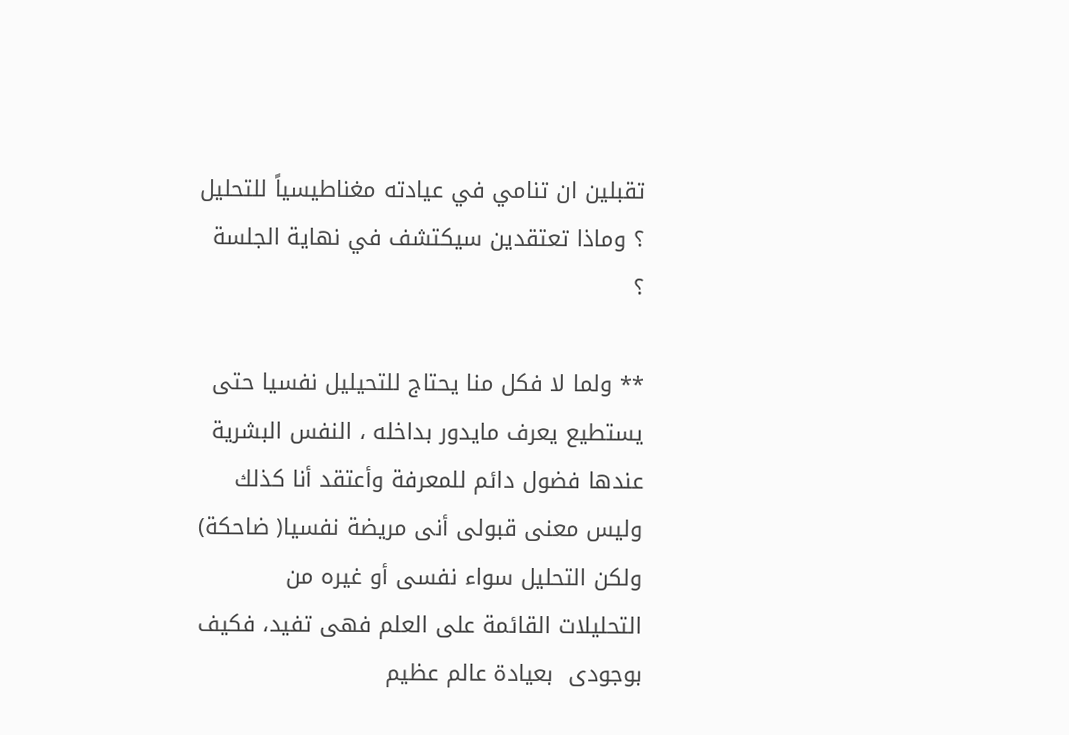تقبلين ان تنامي في عيادته مغناطيسياً للتحليل ؟ وماذا تعتقدين سيكتشف في نهاية الجلسة ؟

** ولما لا فكل منا يحتاج للتحيليل نفسيا حتى يستطيع يعرف مايدور بداخله ، النفس البشرية عندها فضول دائم للمعرفة وأعتقد أنا كذلك وليس معنى قبولى أنى مريضة نفسيا( ضاحكة) ولكن التحليل سواء نفسى أو غيره من التحليلات القائمة على العلم فهى تفيد، فكيف بوجودى  بعيادة عالم عظيم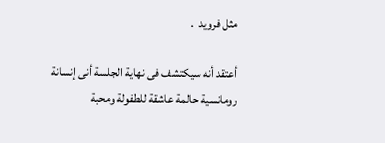مثل فرويد  .

أعتقد أنه سيكتشف فى نهاية الجلسة أنى إنسانة رومانسية حالمة عاشقة للطفولة ومحبة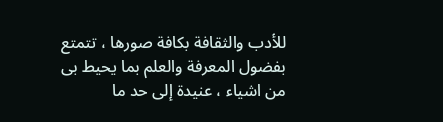للأدب والثقافة بكافة صورها ، تتمتع بفضول المعرفة والعلم بما يحيط بى من اشياء ، عنيدة إلى حد ما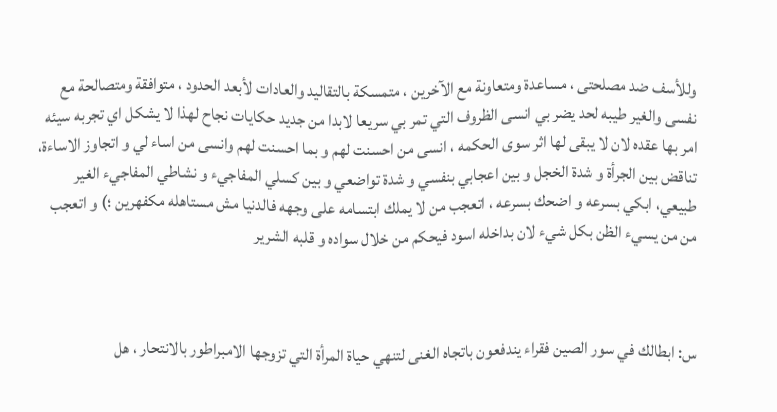وللأسف ضد مصلحتى ، مساعدة ومتعاونة مع الآخرين ، متمسكة بالتقاليد والعادات لأبعد الحدود ، متوافقة ومتصالحة مع نفسى والغير طيبه لحد يضر بي انسى الظروف التي تمر بي سريعا لابدا من جديد حكايات نجاح لهذا لا يشكل اي تجربه سيئه امر بها عقده لان لا يبقى لها اثر سوى الحكمه ، انسى من احسنت لهم و بما احسنت لهم وانسى من اساء لي و اتجاوز الاساءة، تناقض بين الجرأة و شدة الخجل و بين اعجابي بنفسي و شدة تواضعي و بين كسلي المفاجيء و نشاطي المفاجيء الغير طبيعي، ابكي بسرعه و اضحك بسرعه ، اتعجب من لا يملك ابتسامه على وجهه فالدنيا مش مستاهله مكفهرين ؛) و اتعجب من من يسيء الظن بكل شيء لان بداخله اسود فيحكم من خلال سواده و قلبه الشرير



س: ابطالك في سور الصين فقراء يندفعون باتجاه الغنى لتنهي حياة المرأة التي تزوجها الامبراطور بالانتحار ، هل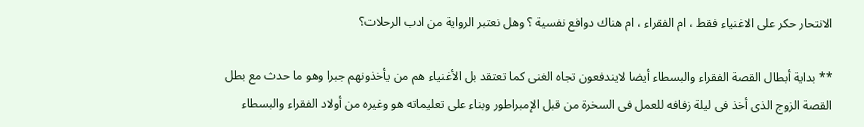الانتحار حكر على الاغنياء فقط ، ام الفقراء ، ام هناك دوافع نفسية ؟ وهل نعتبر الرواية من ادب الرحلات؟

** بداية أبطال القصة الفقراء والبسطاء أيضا لايندفعون تجاه الغنى كما تعتقد بل الأغنياء هم من يأخذونهم جبرا وهو ما حدث مع بطل القصة الزوج الذى أخذ فى ليلة زفافه للعمل فى السخرة من قبل الإمبراطور وبناء على تعليماته هو وغيره من أولاد الفقراء والبسطاء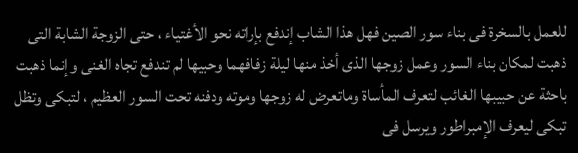للعمل بالسخرة فى بناء سور الصين فهل هذا الشاب إندفع بإراته نحو الأغتياء ، حتى الزوجة الشابة التى ذهبت لمكان بناء السور وعمل زوجها الذى أخذ منها ليلة زفافهما وحبيها لم تندفع تجاه الغنى وإنما ذهبت باحثة عن حبيبها الغائب لتعرف المأساة وماتعرض له زوجها وموته ودفنه تحت السور العظيم ، لتبكى وتظل تبكى ليعرف الإمبراطور ويرسل فى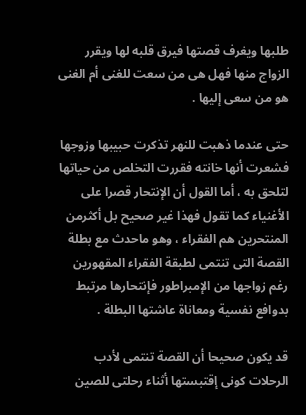طلبها ويغرف قصتها فيرق قلبه لها ويقرر الزواج منها فهل هى من سعت للغنى أم الغنى هو من سعى إليها .

حتى عندما ذهبت للنهر تذكرت حبيبها وزوجها فشعرت أنها خانته فقررت التخلص من حياتها لتلحق به ، أما القول أن الإنتحار قصرا على الأغنياء كما تقول فهذا غير صحيح بل أكثرمن المنتحرين هم الفقراء ، وهو ماحدث مع بطلة القصة التى تنتمى لطبقة الفقراء المقهورين رغم زواجها من الإمبراطور فإنتحارها مرتبط بدوافع نفسية ومعاناة عاشتها البطلة .

قد يكون صحيحا أن القصة تنتمى لأدب الرحلات كونى إقتبستها أثناء رحلتى للصين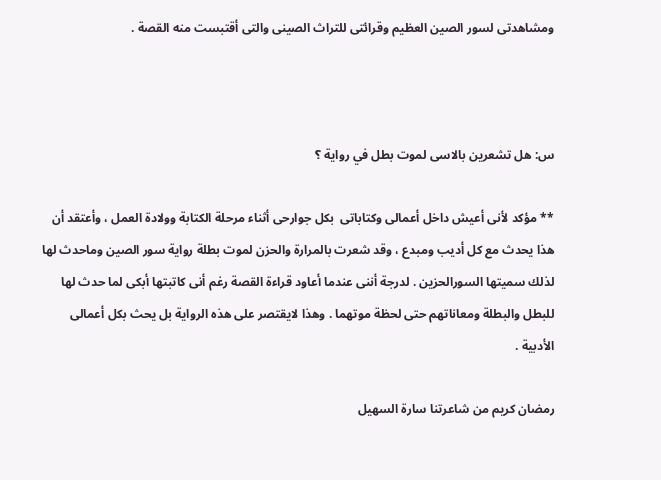ومشاهدتى لسور الصين العظيم وقرائتى للتراث الصينى والتى أقتبست منه القصة .



س: هل تشعرين بالاسى لموت بطل في رواية ؟

** مؤكد لأنى أعيش داخل أعمالى وكتاباتى  بكل جوارحى أثناء مرحلة الكتابة وولادة العمل ، وأعتقد أن هذا يحدث مع كل أديب ومبدع ، وقد شعرت بالمرارة والحزن لموت بطلة رواية سور الصين وماحدث لها لذلك سميتها السورالحزين . لدرجة أننى عندما أعاود قراءة القصة رغم أنى كاتبتها أبكى لما حدث لها للبطل والبطلة ومعاناتهم حتى لحظة موتهما . وهذا لايقتصر على هذه الرواية بل يحث بكل أعمالى الأدبية .

رمضان كريم من شاعرتنا سارة السهيل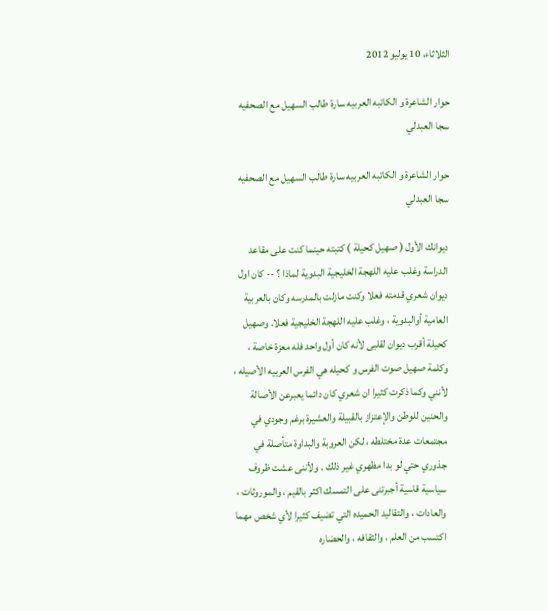الثلاثاء، 10 يوليو 2012

حوار الشاعرة و الكاتبه العربيه سارة طالب السهيل مع الصحفيه سجا العبدلي

حوار الشاعرة و الكاتبه العربيه سارة طالب السهيل مع الصحفيه سجا العبدلي

ديوانك الأول ( صهيل كحيلة ) كتبته حينما كنت على مقاعد الدراسة وغلب عليه اللهجة الخليجية البدوية لماذا ؟ -- كان اول ديوان شعري قدمته فعلا وكنت مازلت بالمدرسه وكان بالعربية العامية أوالبدوية ، وغلب عليه اللهجة الخليجية فعلا. وصهيل كحيلة أقرب ديوان لقلبى لأنه كان أول واحد فله معزة خاصة ، وكلمة صهيل صوت الفرس و كحيله هي الفرس العربيه الأصيله ، لأنني وكما ذكرت كثيرا ان شعري كان دائما يعبرعن الأصالة والحنين للوطن والإعتزاز بالقبيلة والعشيرة برغم وجودي في مجتمعات عدة مختلطه ، لكن العروبة والبداوة متأصلة في جذوري حتي لو بدا مظهري غير ذلك . ولأننى عشت ظروف سياسية قاسية أجبرتنى على التمسك اكثر بالقيم ، والموروثات ، والعادات ، والتقاليد الحميده التي تضيف كثيرا لأي شخص مهما اكتسب من العلم ، والثقافه ، والحضاره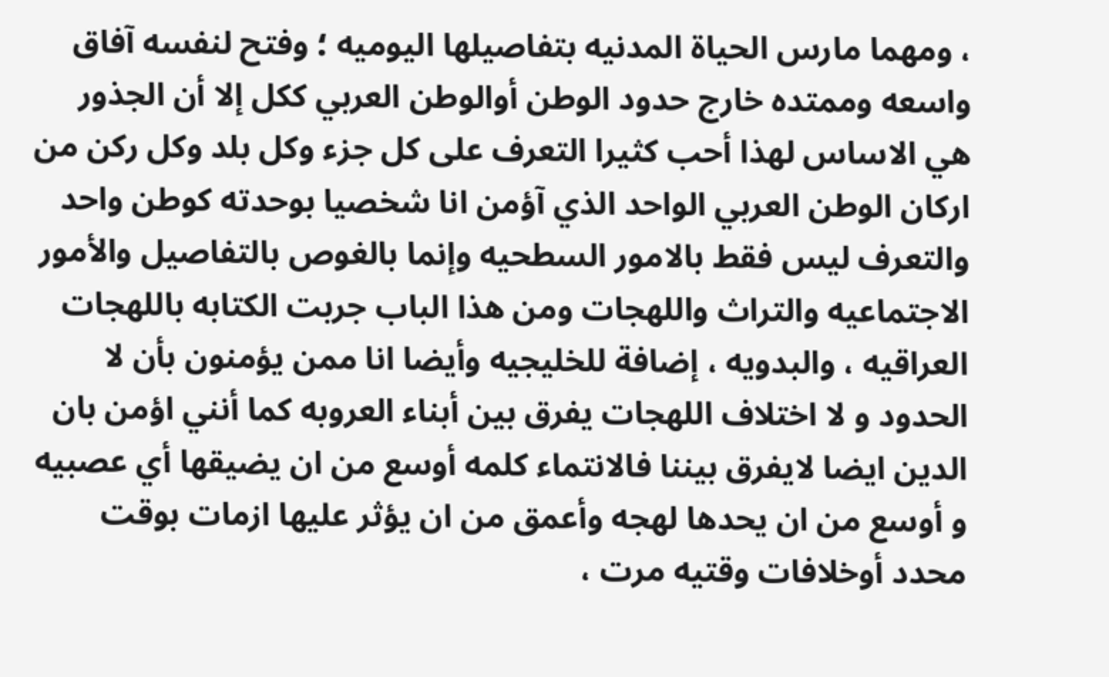، ومهما مارس الحياة المدنيه بتفاصيلها اليوميه ؛ وفتح لنفسه آفاق واسعه وممتده خارج حدود الوطن أوالوطن العربي ككل إلا أن الجذور هي الاساس لهذا أحب كثيرا التعرف على كل جزء وكل بلد وكل ركن من اركان الوطن العربي الواحد الذي آؤمن انا شخصيا بوحدته كوطن واحد والتعرف ليس فقط بالامور السطحيه وإنما بالغوص بالتفاصيل والأمور الاجتماعيه والتراث واللهجات ومن هذا الباب جربت الكتابه باللهجات العراقيه ، والبدويه ، إضافة للخليجيه وأيضا انا ممن يؤمنون بأن لا الحدود و لا اختلاف اللهجات يفرق بين أبناء العروبه كما أنني اؤمن بان الدين ايضا لايفرق بيننا فالانتماء كلمه أوسع من ان يضيقها أي عصبيه و أوسع من ان يحدها لهجه وأعمق من ان يؤثر عليها ازمات بوقت محدد أوخلافات وقتيه مرت ،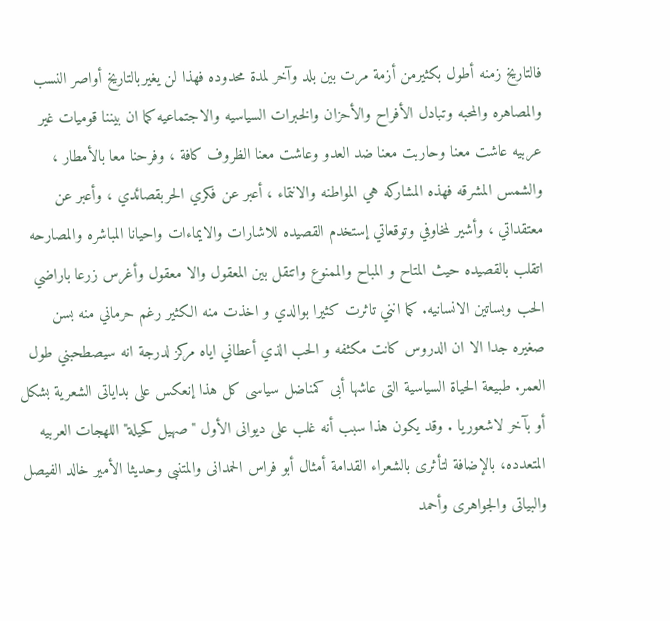فالتاريخ زمنه أطول بكثيرمن أزمة مرت بين بلد وآخر لمدة محدوده فهذا لن يغيربالتاريخ أواصر النسب والمصاهره والمحبه وتبادل الأفراح والأحزان والخبرات السياسيه والاجتماعيه كما ان بيننا قوميات غير عربيه عاشت معنا وحاربت معنا ضد العدو وعاشت معنا الظروف كافة ، وفرحنا معا بالأمطار ، والشمس المشرقه فهذه المشاركه هي المواطنه والانتماء ، أعبر عن فكري الحربقصائدي ، وأعبر عن معتقداتي ، وأشير لمخاوفي وتوقعاتي إستخدم القصيده للاشارات والايماءات واحيانا المباشره والمصارحه اتقلب بالقصيده حيث المتاح و المباح والممنوع واتنقل بين المعقول والا معقول وأغرس زرعا باراضي الحب وبساتين الانسانيه. كما انني تاثرت كثيرا بوالدي و اخذت منه الكثير رغم حرماني منه بسن صغيره جدا الا ان الدروس كانت مكثفه و الحب الذي أعطاني اياه مركز لدرجة انه سيصطحبني طول العمر. طبيعة الحياة السياسية التى عاشها أبى كمناضل سياسى كل هذا إنعكس على بداياتى الشعرية بشكل أو بآخر لاشعوريا . وقد يكون هذا سبب أنه غلب على ديوانى الأول "صهيل كحيلة" اللهجات العربيه المتعدده، بالإضافة لتأثرى بالشعراء القدامة أمثال أبو فراس الحمدانى والمتنبى وحديثا الأمير خالد الفيصل والبياتى والجواهرى وأحمد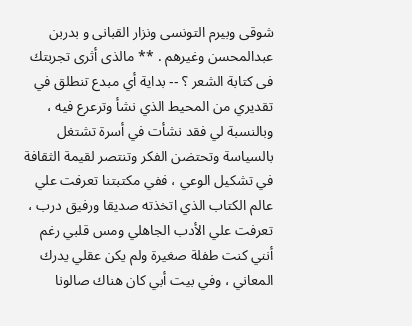شوقى وبيرم التونسى ونزار القبانى و بدربن عبدالمحسن وغيرهم . ** مالذى أثرى تجربتك فى كتابة الشعر ؟ -- بداية أي مبدع تنطلق في تقديري من المحيط الذي نشأ وترعرع فيه ، وبالنسبة لي فقد نشأت في أسرة تشتغل بالسياسة وتحتضن الفكر وتنتصر لقيمة الثقافة في تشكيل الوعي ، ففي مكتبتنا تعرفت علي عالم الكتاب الذي اتخذته صديقا ورفيق درب ، تعرفت علي الأدب الجاهلي ومس قلبي رغم أنني كنت طفلة صغيرة ولم يكن عقلي يدرك المعاني ، وفي بيت أبي كان هناك صالونا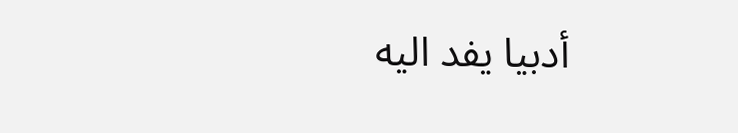أدبيا يفد اليه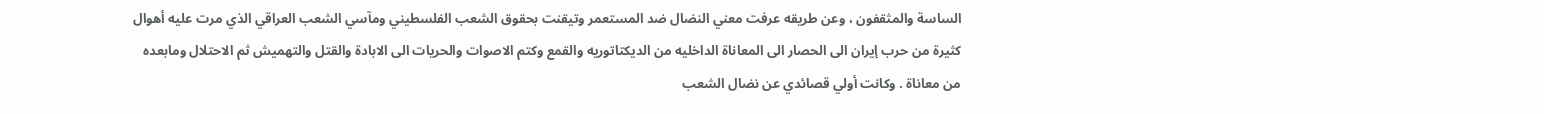الساسة والمثقفون ، وعن طريقه عرفت معني النضال ضد المستعمر وتيقنت بحقوق الشعب الفلسطيني ومآسي الشعب العراقي الذي مرت عليه أهوال كثيرة من حرب إيران الى الحصار الى المعاناة الداخليه من الديكتاتوريه والقمع وكتم الاصوات والحريات الى الابادة والقتل والتهميش ثم الاحتلال ومابعده من معاناة . وكانت أولي قصائدي عن نضال الشعب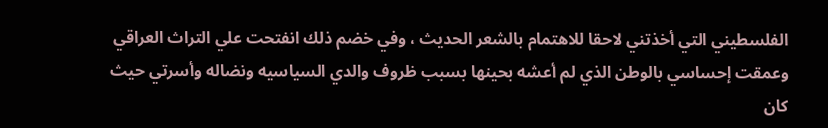الفلسطيني التي أخذتني لاحقا للاهتمام بالشعر الحديث ، وفي خضم ذلك انفتحت علي التراث العراقي وعمقت إحساسي بالوطن الذي لم أعشه بحينها بسبب ظروف والدي السياسيه ونضاله وأسرتي حيث كان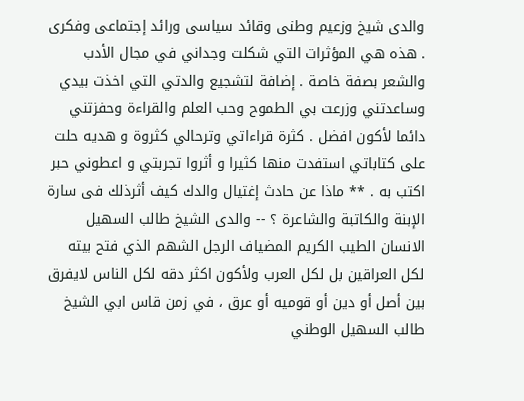والدى شيخ وزعيم وطنى وقائد سياسى ورائد إجتماعى وفكرى . هذه هي المؤثرات التي شكلت وجداني في مجال الأدب والشعر بصفة خاصة . إضافة لتشجيع والدتي التي اخذت بيدي وساعدتني وزرعت بي الطموح وحب العلم والقراءة وحفزتني دائما لأكون افضل . كثرة قراءاتي وترحالي كثروة و هديه حلت على كتاباتي استفدت منها كثيرا و أثروا تجربتي و اعطوني حبر اكتب به . ** ماذا عن حادث إغتيال والدك كيف أثرذلك فى سارة الإبنة والكاتبة والشاعرة ؟ -- والدى الشيخ طالب السهيل الانسان الطيب الكريم المضياف الرجل الشهم الذي فتح بيته لكل العراقين بل لكل العرب ولأكون اكثر دقه لكل الناس لايفرق بين أصل أو دين أو قوميه أو عرق ، في زمن قاس ابي الشيخ طالب السهيل الوطني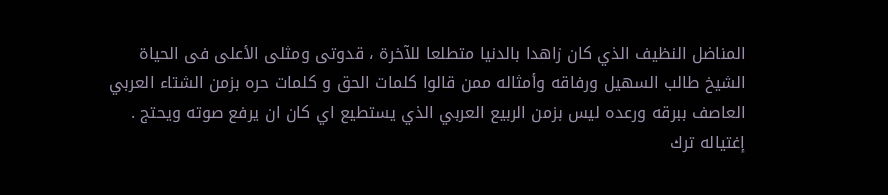المناضل النظيف الذي كان زاهدا بالدنيا متطلعا للآخرة ، قدوتى ومثلى الأعلى فى الحياة الشيخ طالب السهيل ورفاقه وأمثاله ممن قالوا كلمات الحق و كلمات حره بزمن الشتاء العربي العاصف ببرقه ورعده ليس بزمن الربيع العربي الذي يستطيع اي كان ان يرفع صوته ويحتج . إغتياله ترك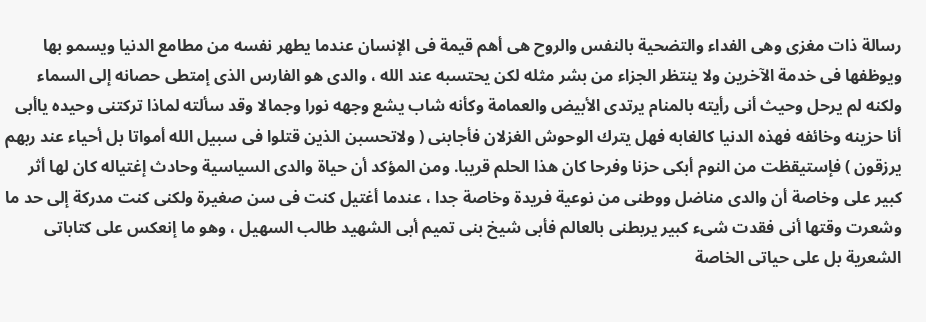رسالة ذات مغزى وهى الفداء والتضحية بالنفس والروح هى أهم قيمة فى الإنسان عندما يطهر نفسه من مطامع الدنيا ويسمو بها ويوظفها فى خدمة الآخرين ولا ينتظر الجزاء من بشر مثله لكن يحتسبه عند الله ، والدى هو الفارس الذى إمتطى حصانه إلى السماء ولكنه لم يرحل وحيث أنى رأيته بالمنام يرتدى الأبيض والعمامة وكأنه شاب يشع وجهه نورا وجمالا وقد سألته لماذا تركتنى وحيده ياأبى أنا حزينه وخائفه فهذه الدنيا كالغابه فهل يترك الوحوش الغزلان فأجابنى ( ولاتحسبن الذين قتلوا فى سبيل الله أمواتا بل أحياء عند ربهم يرزقون ) فإستيقظت من النوم أبكى حزنا وفرحا كان هذا الحلم قريبا. ومن المؤكد أن حياة والدى السياسية وحادث إغتياله كان لها أثر كبير على وخاصة أن والدى مناضل ووطنى من نوعية فريدة وخاصة جدا ، عندما أغتيل كنت فى سن صغيرة ولكنى كنت مدركة إلى حد ما وشعرت وقتها أنى فقدت شىء كبير يربطنى بالعالم فأبى شيخ بنى تميم أبى الشهيد طالب السهيل ، وهو ما إنعكس على كتاباتى الشعرية بل على حياتى الخاصة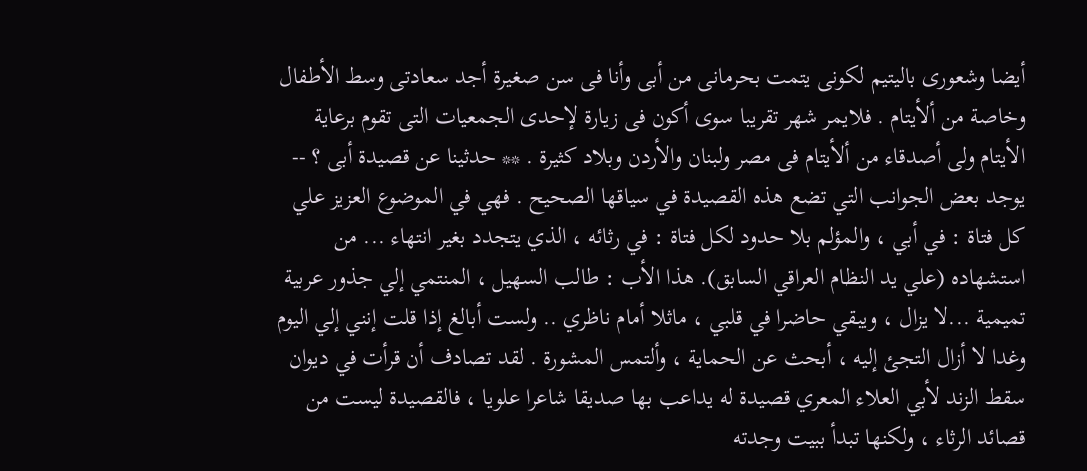أيضا وشعورى باليتيم لكونى يتمت بحرمانى من أبى وأنا فى سن صغيرة أجد سعادتى وسط الأطفال وخاصة من ألأيتام . فلايمر شهر تقريبا سوى أكون فى زيارة لإحدى الجمعيات التى تقوم برعاية الأيتام ولى أصدقاء من ألأيتام فى مصر ولبنان والأردن وبلاد كثيرة . ** حدثينا عن قصيدة أبى ؟ -- يوجد بعض الجوانب التي تضع هذه القصيدة في سياقها الصحيح . فهي في الموضوع العزيز علي كل فتاة : في أبي ، والمؤلم بلا حدود لكل فتاة : في رثائه ، الذي يتجدد بغير انتهاء ... من استشهاده (علي يد النظام العراقي السابق). هذا الأب : طالب السهيل ، المنتمي إلي جذور عربية تميمية ...لا يزال ، ويبقي حاضرا في قلبي ، ماثلا أمام ناظري .. ولست أبالغ إذا قلت إنني إلي اليوم وغدا لا أزال التجئ إليه ، أبحث عن الحماية ، وألتمس المشورة . لقد تصادف أن قرأت في ديوان سقط الزند لأبي العلاء المعري قصيدة له يداعب بها صديقا شاعرا علويا ، فالقصيدة ليست من قصائد الرثاء ، ولكنها تبدأ ببيت وجدته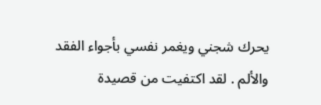يحرك شجني ويغمر نفسي بأجواء الفقد والألم . لقد اكتفيت من قصيدة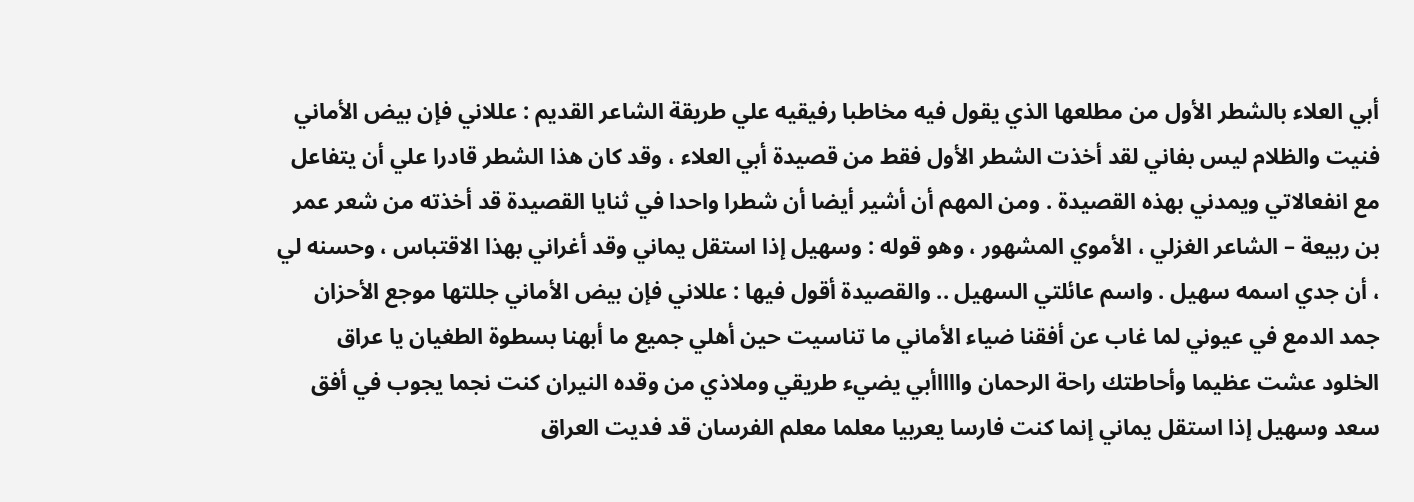أبي العلاء بالشطر الأول من مطلعها الذي يقول فيه مخاطبا رفيقيه علي طريقة الشاعر القديم : عللاني فإن بيض الأماني فنيت والظلام ليس بفاني لقد أخذت الشطر الأول فقط من قصيدة أبي العلاء ، وقد كان هذا الشطر قادرا علي أن يتفاعل مع انفعالاتي ويمدني بهذه القصيدة . ومن المهم أن أشير أيضا أن شطرا واحدا في ثنايا القصيدة قد أخذته من شعر عمر بن ربيعة – الشاعر الغزلي ، الأموي المشهور ، وهو قوله : وسهيل إذا استقل يماني وقد أغراني بهذا الاقتباس ، وحسنه لي ، أن جدي اسمه سهيل . واسم عائلتي السهيل .. والقصيدة أقول فيها : عللاني فإن بيض الأماني جللتها موجع الأحزان جمد الدمع في عيوني لما غاب عن أفقنا ضياء الأماني ما تناسيت حين أهلي جميع ما أبهنا بسطوة الطغيان يا عراق الخلود عشت عظيما وأحاطتك راحة الرحمان وااااأبي يضيء طريقي وملاذي من وقده النيران كنت نجما يجوب في أفق سعد وسهيل إذا استقل يماني إنما كنت فارسا يعربيا معلما معلم الفرسان قد فديت العراق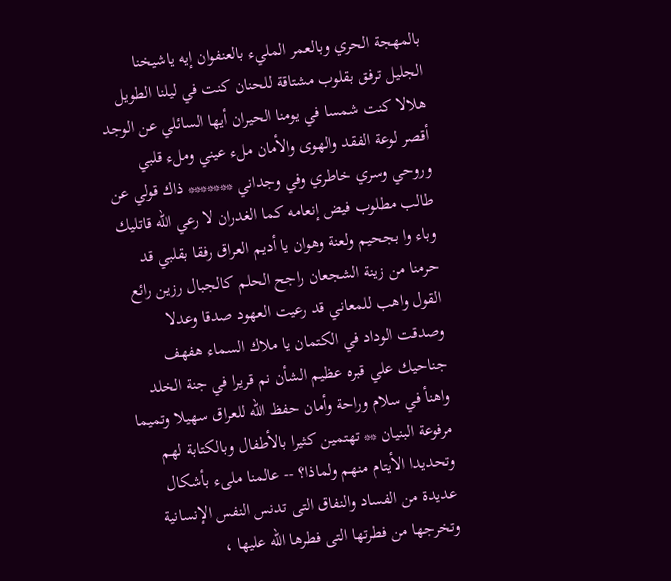بالمهجة الحري وبالعمر المليء بالعنفوان إيه ياشيخنا الجليل ترفق بقلوب مشتاقة للحنان كنت في ليلنا الطويل هلالا كنت شمسا في يومنا الحيران أيها السائلي عن الوجد أقصر لوعة الفقد والهوى والأمان ملء عيني وملء قلبي وروحي وسري خاطري وفي وجداني ******* ذاك قولي عن طالب مطلوب فيض إنعامه كما الغدران لا رعي الله قاتليك وباء وا بجحيم ولعنة وهوان يا أديم العراق رفقا بقلبي قد حرمنا من زينة الشجعان راجح الحلم كالجبال رزين رائع القول واهب للمعاني قد رعيت العهود صدقا وعدلا وصدقت الوداد في الكتمان يا ملاك السماء هفهف جناحيك علي قبره عظيم الشأن نم قريرا في جنة الخلد واهنأ في سلام وراحة وأمان حفظ الله للعراق سهيلا وتميما مرفوعة البنيان ** تهتمين كثيرا بالأطفال وبالكتابة لهم وتحديدا الأيتام منهم ولماذا؟ -- عالمنا ملىء بأشكال عديدة من الفساد والنفاق التى تدنس النفس الإنسانية وتخرجها من فطرتها التى فطرها الله عليها ،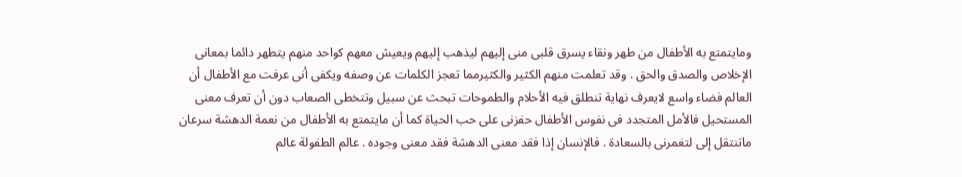ومايتمتع به الأطفال من طهر ونقاء يسرق قلبى منى إليهم ليذهب إليهم ويعيش معهم كواحد منهم يتطهر دائما بمعانى الإخلاص والصدق والحق . وقد تعلمت منهم الكثير والكثيرمما تعجز الكلمات عن وصفه ويكفى أنى عرفت مع الأطفال أن العالم فضاء واسع لايعرف نهاية تنطلق فيه الأحلام والطموحات تبحث عن سبيل وتتخطى الصعاب دون أن تعرف معنى المستحيل فالأمل المتجدد فى نفوس الأطفال حفزنى على حب الحياة كما أن مايتمتع به الأطفال من نعمة الدهشة سرعان ماتنتقل إلى لتغمرنى بالسعادة . فالإنسان إذا فقد معنى الدهشة فقد معنى وجوده . عالم الطفولة عالم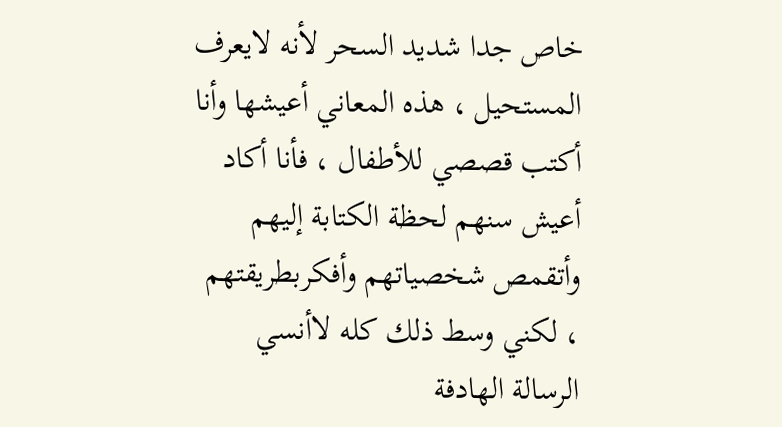خاص جدا شديد السحر لأنه لايعرف المستحيل ، هذه المعاني أعيشها وأنا أكتب قصصي للأطفال ، فأنا أكاد أعيش سنهم لحظة الكتابة إليهم وأتقمص شخصياتهم وأفكربطريقتهم ، لكني وسط ذلك كله لاأنسي الرسالة الهادفة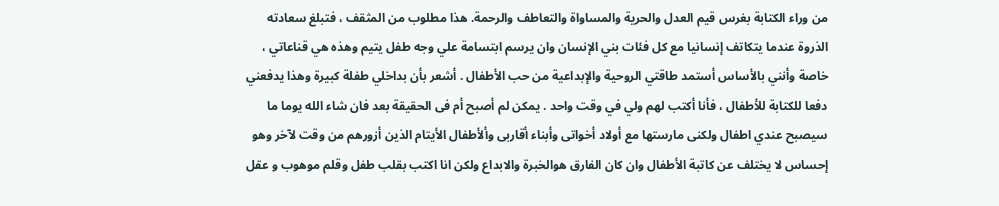من وراء الكتابة بغرس قيم العدل والحرية والمساواة والتعاطف والرحمة. هذا مطلوب من المثقف ، فتبلغ سعادته الذروة عندما يتكاتف إنسانيا مع كل فئات بني الإنسان وان يرسم ابتسامة علي وجه طفل يتيم وهذه هي قناعاتي ، خاصة وأنني بالأساس أستمد طاقتي الروحية والإبداعية من حب الأطفال . أشعر بأن بداخلي طفلة كبيرة وهذا يدفعني دفعا للكتابة للأطفال ، فأنا أكتب لهم ولي في وقت واحد . يمكن لم أصبح أم فى الحقيقة بعد فان شاء الله يوما ما سيصبح عندي اطفال ولكنى مارستها مع أولاد أخواتى وأبناء أقاربى وألأطفال الأيتام الذين أزورهم من وقت لآخر وهو إحساس لا يختلف عن كاتبة الأطفال وان كان الفارق هوالخبرة والابداع ولكن انا اكتب بقلب طفل وقلم موهوب و عقل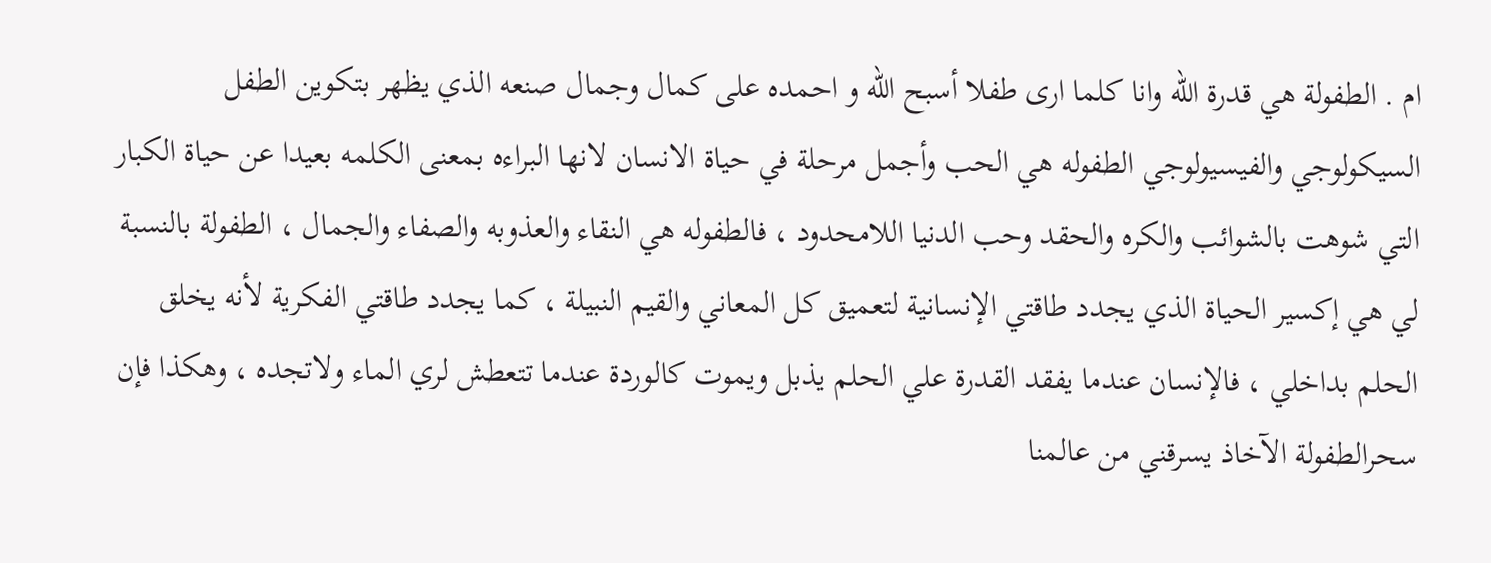ام . الطفولة هي قدرة الله وانا كلما ارى طفلا أسبح الله و احمده على كمال وجمال صنعه الذي يظهر بتكوين الطفل السيكولوجي والفيسيولوجي الطفوله هي الحب وأجمل مرحلة في حياة الانسان لانها البراءه بمعنى الكلمه بعيدا عن حياة الكبار التي شوهت بالشوائب والكره والحقد وحب الدنيا اللامحدود ، فالطفوله هي النقاء والعذوبه والصفاء والجمال ، الطفولة بالنسبة لي هي إكسير الحياة الذي يجدد طاقتي الإنسانية لتعميق كل المعاني والقيم النبيلة ، كما يجدد طاقتي الفكرية لأنه يخلق الحلم بداخلي ، فالإنسان عندما يفقد القدرة علي الحلم يذبل ويموت كالوردة عندما تتعطش لري الماء ولاتجده ، وهكذا فإن سحرالطفولة الآخاذ يسرقني من عالمنا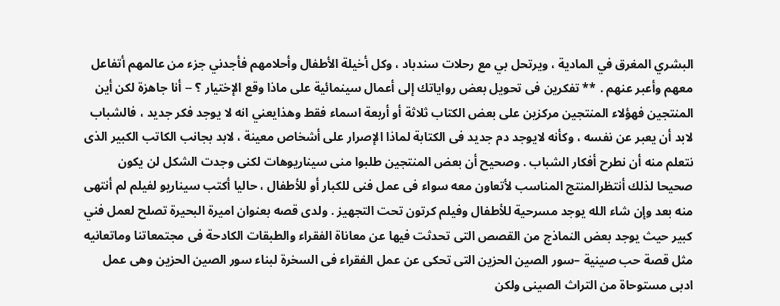البشري المغرق في المادية ، ويرتحل بي مع رحلات سندباد ، وكل أخيلة الأطفال وأحلامهم فأجدني جزء من عالمهم أتفاعل معهم وأعبر عنهم . ** تفكرين فى تحويل بعض رواياتك إلى أعمال سينمائية على ماذا وقع الإختيار ؟ -- أنا جاهزة لكن أين المنتجين فهؤلاء المنتجين مركزين على بعض الكتاب ثلاثة أو أربعة اسماء فقط وهذايعني انه لا يوجد فكر جديد ، فالشباب لابد أن يعبر عن نفسه ، وكأنه لايوجد دم جديد فى الكتابة لماذا الإصرار على أشخاص معينة ، لابد بجانب الكاتب الكبير الذى نتعلم منه أن نطرح أفكار الشباب . وصحيح أن بعض المنتجين طلبوا منى سيناريوهات لكنى وجدت الشكل لن يكون صحيحا لذلك أنتظرالمنتج المناسب لأتعاون معه سواء فى عمل فنى للكبار أو للأطفال ، حاليا أكتب سيناريو لفيلم لم أنتهى منه بعد وإن شاء الله يوجد مسرحية للأطفال وفيلم كرتون تحت التجهيز . ولدى قصه بعنوان اميرة البحيرة تصلح لعمل فني كبير حيث يوجد بعض النماذج من القصص التى تحدثت فيها عن معاناة الفقراء والطبقات الكادحة فى مجتمعاتنا وماتعانيه مثل قصة حب صينية –سور الصين الحزين التى تحكى عن عمل الفقراء فى السخرة لبناء سور الصين الحزين وهى عمل ادبى مستوحاة من التراث الصينى ولكن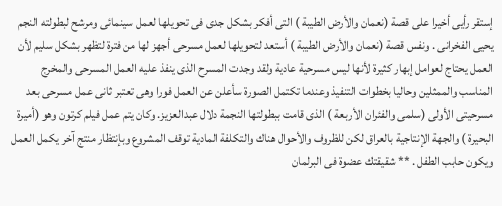إستقر رأيى أخيرا على قصة (نعمان والأرض الطيبة ) التى أفكر بشكل جدى فى تحويلها لعمل سينمائى ومرشح لبطولته النجم يحيى الفخرانى . ونفس قصة (نعمان والأرض الطيبة ) أستعد لتحويلها لعمل مسرحى أجهز لها من فترة لتظهر بشكل سليم لأن العمل يحتاج لعوامل إبهار كثيرة لأنها ليس مسرحية عادية ولقد وجدت المسرح الذى ينفذ عليه العمل المسرحى والمخرج المناسب والممثلين وحاليا بخطوات التنفيذ وعندما تكتمل الصورة سأعلن عن العمل فورا وهى تعتبر ثانى عمل مسرحى بعد مسرحيتى الأولى (سلمى والفئران الأربعة ) الذى قامت ببطولتها النجمة دلال عبدالعزيز. وكان يتم عمل فيلم كرتون وهو (أميرة البحيرة ) والجهة الإنتاجية بالعراق لكن للظروف والأحوال هناك والتكلفة المادية توقف المشروع وبإنتظار منتج آخر يكمل العمل ويكون حابب الطفل . ** شقيقتك عضوة فى البرلمان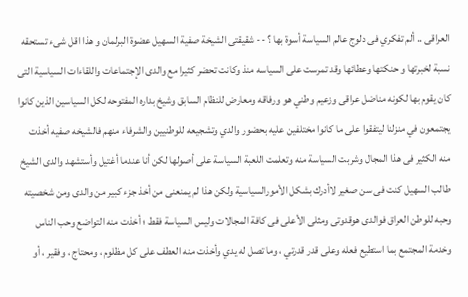العراقى .. ألم تفكري فى دلوج عالم السياسة أسوة بها ؟ -- شقيقتى الشيخة صفية السهيل عضوة البرلمان و هذا اقل شىء تستحقه نسبة لخبرتها و حنكتها وعطائها وقد تمرست على السياسه منذ وكانت تحضر كثيرا مع والدى الإجتماعات واللقاءات السياسية التى كان يقوم بها لكونه مناضل عراقى وزعيم وطني هو ورفاقه ومعارض للنظام السابق وشيخ بداره المفتوحه لكل السياسين الذين كانوا يجتمعون في منزلنا ليتفقوا على ما كانوا مختلفين عليه بحضور والدي وتشجيعه للوطنيين والشرفاء منهم فالشيخه صفيه أخذت منه الكثير فى هذا المجال وشربت السياسة منه وتعلمت اللعبة السياسة على أصولها لكن أنا عندما أغتيل وأستشهد والدى الشيخ طالب السهيل كنت فى سن صغير لاأدرك بشكل الأمورالسياسية ولكن هذا لم يمنعنى من أخذ جزء كبير من والدى ومن شخصيته وحبه للوطن العراق فوالدى هوقدوتى ومثلى الأعلى فى كافة المجالات وليس السياسة فقط ؛ أخذت منه التواضع وحب الناس وخدمة المجتمع بما استطيع فعله وعلى قدر قدرتي ، وما تصل له يدي وأخذت منه العطف على كل مظلوم ، ومحتاج ، وفقير ، أو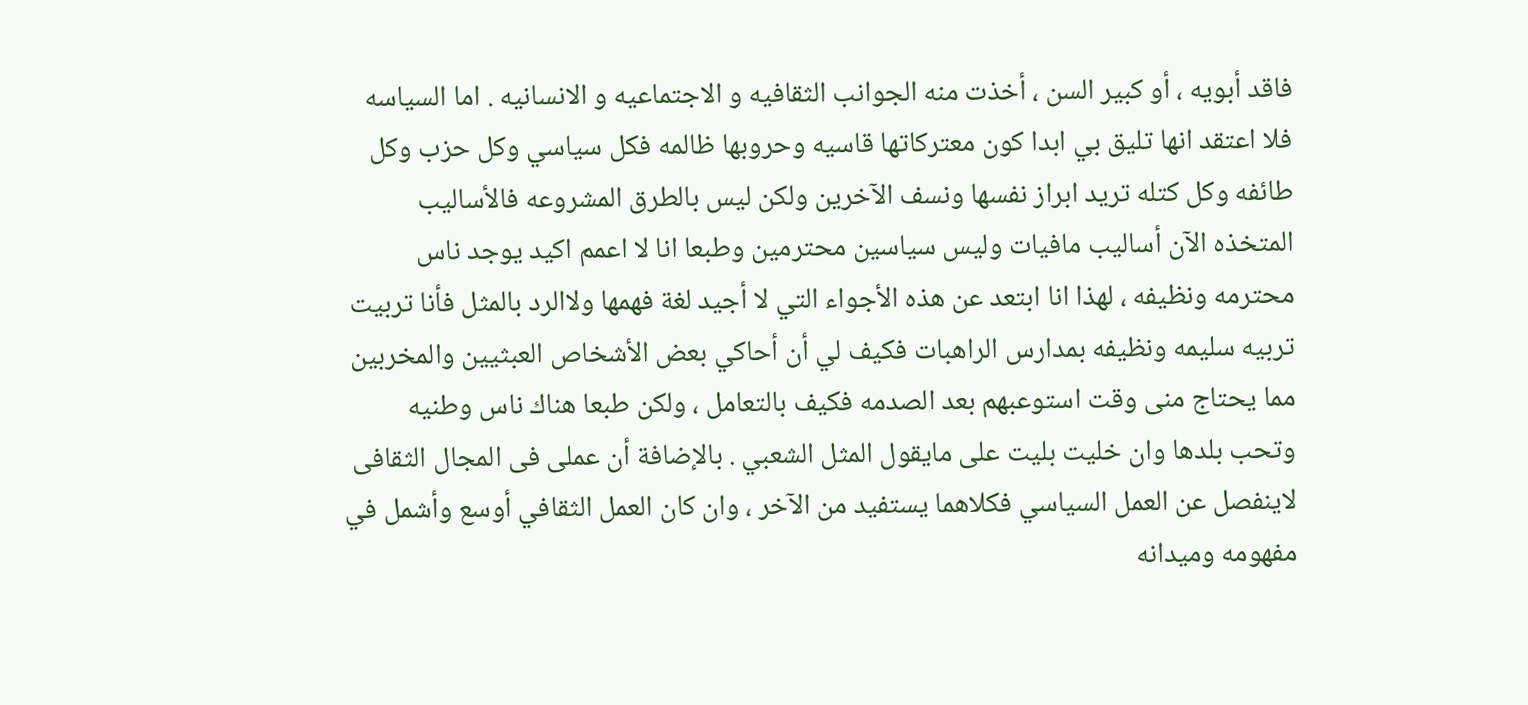فاقد أبويه ، أو كبير السن ، أخذت منه الجوانب الثقافيه و الاجتماعيه و الانسانيه . اما السياسه فلا اعتقد انها تليق بي ابدا كون معتركاتها قاسيه وحروبها ظالمه فكل سياسي وكل حزب وكل طائفه وكل كتله تريد ابراز نفسها ونسف الآخرين ولكن ليس بالطرق المشروعه فالأساليب المتخذه الآن أساليب مافيات وليس سياسين محترمين وطبعا انا لا اعمم اكيد يوجد ناس محترمه ونظيفه ، لهذا انا ابتعد عن هذه الأجواء التي لا أجيد لغة فهمها ولاالرد بالمثل فأنا تربيت تربيه سليمه ونظيفه بمدارس الراهبات فكيف لي أن أحاكي بعض الأشخاص العبثيين والمخربين مما يحتاج منى وقت استوعبهم بعد الصدمه فكيف بالتعامل ، ولكن طبعا هناك ناس وطنيه وتحب بلدها وان خليت بليت على مايقول المثل الشعبي . بالإضافة أن عملى فى المجال الثقافى لاينفصل عن العمل السياسي فكلاهما يستفيد من الآخر ، وان كان العمل الثقافي أوسع وأشمل في مفهومه وميدانه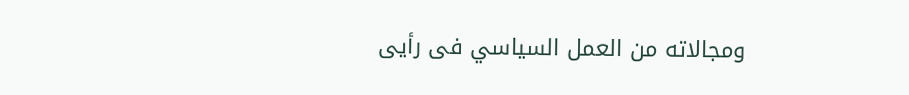ومجالاته من العمل السياسي فى رأيى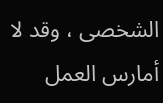الشخصى ، وقد لا أمارس العمل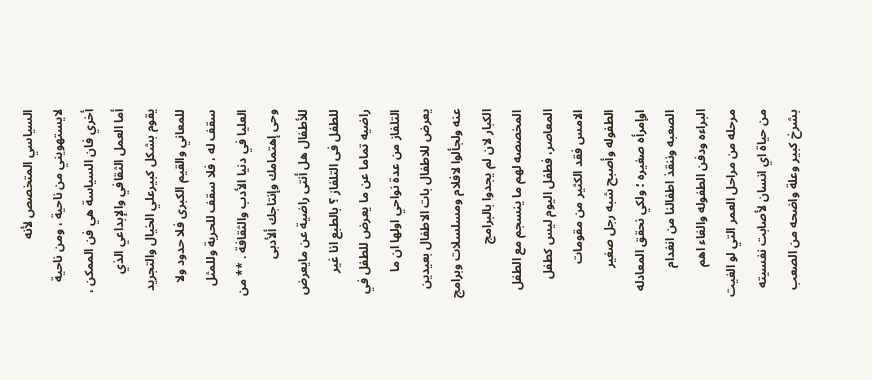السياسي المتخصص لأنه لايستهويني من ناحية ، ومن ناحية أخري فان السياسة هي فن الممكن ، أما العمل الثقافي والإبداعي الذي يقوم بشكل كبيرعلي الخيال والتجريد للمعاني والقيم الكبرى فلا حدود ولا سقف له ، فلا سقف للحرية وللمثل العليا في دنيا الأدب والثقافة . ** من وحى إهتمامك وإنتاجك ألأدبى للأطفال هل أنتى راضية عن مايعرض للطفل فى التلفاز ؟ بالطبع انا غير راضيه تماما عن ما يعرض للطفل في التلفاز من عدة نواحي اولها ان ما يعرض للاطفال بات الاطفال بعيدين عنه ولجألوا لافلام ومسلسلات وبرامج الكبار لان لم يجدوا بالبرامج المخصصه لهم ما ينسجم مع الطفل المعاصر، فطفل اليوم ليس كطفل الامس فقد الكثير من مقومات الطفوله وأصبح شبه رجل صغير اوإمرأه صغيره ؛ ولكي نحقق المعادله الصعبه وننقذ اطفالنا من انغدام البراءه ودفن الطفوله والغاء اهم مرحله من مراحل العمر التي لو الغيت من حياة اي انسان لأصابت نفسيته بشرخ كبير وعلة واضحه من الصعب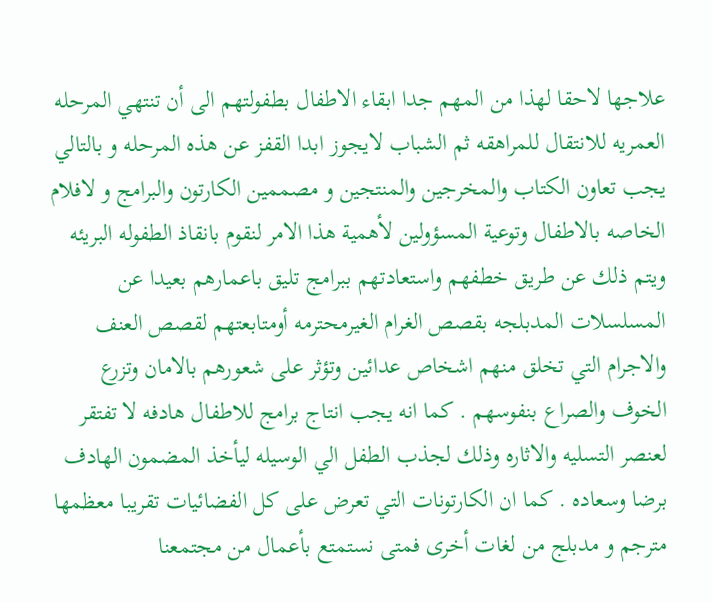علاجها لاحقا لهذا من المهم جدا ابقاء الاطفال بطفولتهم الى أن تنتهي المرحله العمريه للانتقال للمراهقه ثم الشباب لايجوز ابدا القفز عن هذه المرحله و بالتالي يجب تعاون الكتاب والمخرجين والمنتجين و مصممين الكارتون والبرامج و لافلام الخاصه بالاطفال وتوعية المسؤولين لأهمية هذا الامر لنقوم بانقاذ الطفوله البريئه ويتم ذلك عن طريق خطفهم واستعادتهم ببرامج تليق باعمارهم بعيدا عن المسلسلات المدبلجه بقصص الغرام الغيرمحترمه أومتابعتهم لقصص العنف والاجرام التي تخلق منهم اشخاص عدائين وتؤثر على شعورهم بالامان وتزرع الخوف والصراع بنفوسهم . كما انه يجب انتاج برامج للاطفال هادفه لا تفتقر لعنصر التسليه والاثاره وذلك لجذب الطفل الي الوسيله ليأخذ المضمون الهادف برضا وسعاده . كما ان الكارتونات التي تعرض على كل الفضائيات تقريبا معظمها مترجم و مدبلج من لغات أخرى فمتى نستمتع بأعمال من مجتمعنا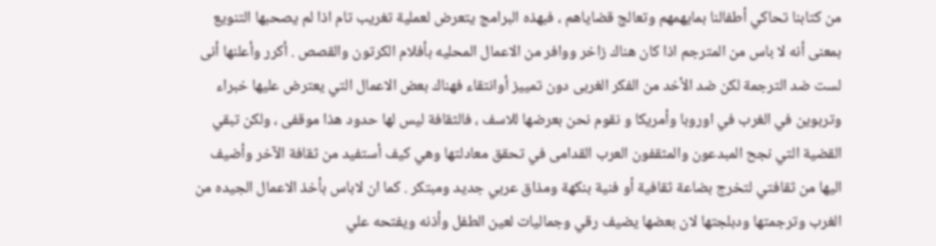من كتابنا تحاكي أطفالنا بمايهمهم وتعالج قضاياهم ، فبهذه البرامج يتعرض لعملية تغريب تام اذا لم يصحبها التنويع بمعنى أنه لا باس من المترجم اذا كان هناك زاخر ووافر من الاعمال المحليه بأفلام الكرتون والقصص . أكرر وأعلنها أنى لست ضد الترجمة لكن ضد الأخد من الفكر الغربى دون تمييز أوانتقاء فهناك بعض الاعمال التي يعترض عليها خبراء وتربوين في الغرب في اوروبا وأمريكا و نقوم نحن بعرضها للاسف ، فالثقافة ليس لها حدود هذا موقفى ، ولكن تبقي القضية التي نجح المبدعون والمثقفون العرب القدامى في تحقق معادلتها وهي كيف أستفيد من ثقافة الآخر وأضيف اليها من ثقافتي لتخرج بضاعة ثقافية أو فنية بنكهة ومذاق عربي جديد ومبتكر . كما ان لاباس بأخذ الاعمال الجيده من الغرب وترجمتها ودبلجتها لان بعضها يضيف رقي وجماليات لعين الطفل وأذنه ويفتحه علي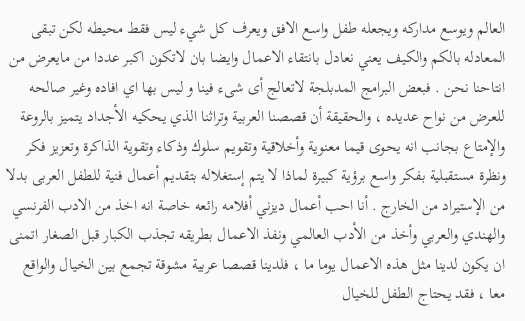العالم ويوسع مداركه ويجعله طفل واسع الافق ويعرف كل شيء ليس فقط محيطه لكن تبقى المعادله بالكم والكيف يعني نعادل بانتقاء الاعمال وايضا بان لاتكون اكبر عددا من مايعرض من انتاحنا نحن . فبعض البرامج المدبلجة لاتعالج أى شىء فينا و ليس بها اي افاده وغير صالحه للعرض من نواح عديده ، والحقيقة أن قصصنا العربية وتراثنا الذي يحكيه الأجداد يتميز بالروعة والإمتاع بجانب انه يحوى قيما معنوية وأخلاقية وتقويم سلوك وذكاء وتقوية الذاكرة وتعزيز فكر ونظرة مستقبلية بفكر واسع برؤية كبيرة لماذا لا يتم إستغلاله بتقديم أعمال فنية للطفل العربى بدلا من الإستيراد من الخارج . أنا احب أعمال ديزني أفلامه رائعه خاصة انه اخذ من الادب الفرنسي والهندي والعربي وأخذ من الأدب العالمي ونفذ الاعمال بطريقه تجذب الكبار قبل الصغار اتمنى ان يكون لدينا مثل هذه الاعمال يوما ما ، فلدينا قصصا عربية مشوقة تجمع بين الخيال والواقع معا ، فقد يحتاج الطفل للخيال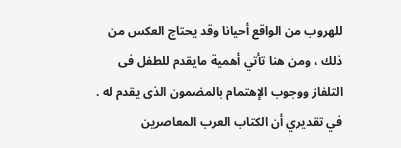للهروب من الواقع أحيانا وقد يحتاج العكس من ذلك ، ومن هنا تأتي أهمية مايقدم للطفل فى التلفاز ووجوب الإهتمام بالمضمون الذى يقدم له . في تقديري أن الكتاب العرب المعاصرين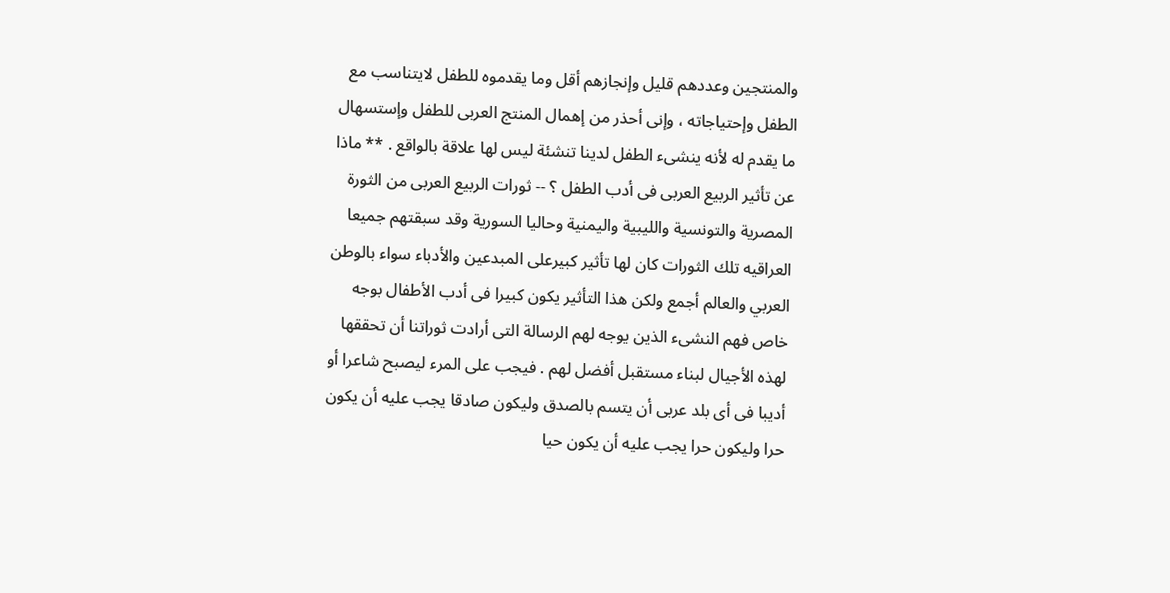والمنتجين وعددهم قليل وإنجازهم أقل وما يقدموه للطفل لايتناسب مع الطفل وإحتياجاته ، وإنى أحذر من إهمال المنتج العربى للطفل وإستسهال ما يقدم له لأنه ينشىء الطفل لدينا تنشئة ليس لها علاقة بالواقع . ** ماذا عن تأثير الربيع العربى فى أدب الطفل ؟ -- ثورات الربيع العربى من الثورة المصرية والتونسية والليبية واليمنية وحاليا السورية وقد سبقتهم جميعا العراقيه تلك الثورات كان لها تأثير كبيرعلى المبدعين والأدباء سواء بالوطن العربي والعالم أجمع ولكن هذا التأثير يكون كبيرا فى أدب الأطفال بوجه خاص فهم النشىء الذين يوجه لهم الرسالة التى أرادت ثوراتنا أن تحققها لهذه الأجيال لبناء مستقبل أفضل لهم . فيجب على المرء ليصبح شاعرا أو أديبا فى أى بلد عربى أن يتسم بالصدق وليكون صادقا يجب عليه أن يكون حرا وليكون حرا يجب عليه أن يكون حيا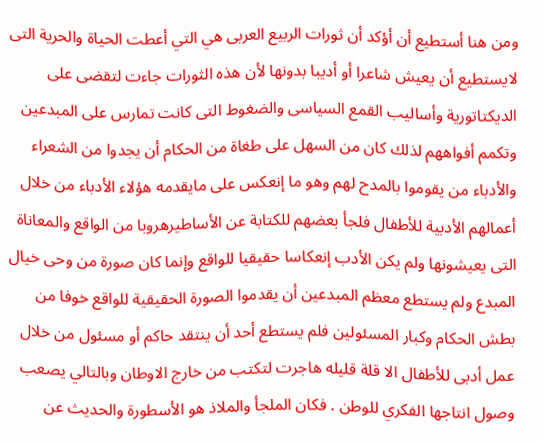ومن هنا أستطيع أن أؤكد أن ثورات الربيع العربى هي التي أعطت الحياة والحرية التى لايستطيع أن يعيش شاعرا أو أديبا بدونها لأن هذه الثورات جاءت لتقضى على الديكتاتورية وأساليب القمع السياسى والضغوط التى كانت تمارس على المبدعين وتكمم أفواههم لذلك كان من السهل على طغاة من الحكام أن يجدوا من الشعراء والأدباء من يقوموا بالمدح لهم وهو ما إنعكس على مايقدمه هؤلاء الأدباء من خلال أعمالهم الأدبية للأطفال فلجأ بعضهم للكتابة عن الأساطيرهروبا من الواقع والمعاناة التى يعيشونها ولم يكن الأدب إنعكاسا حقيقيا للواقع وإنما كان صورة من وحى خيال المبدع ولم يستطع معظم المبدعين أن يقدموا الصورة الحقيقية للواقع خوفا من بطش الحكام وكبار المسئولين فلم يستطع أحد أن ينتقد حاكم أو مسئول من خلال عمل أدبى للأطفال الا قلة قليله هاجرت لتكتب من خارج الاوطان وبالتالي يصعب وصول انتاجها الفكري للوطن . فكان الملجأ والملاذ هو الأسطورة والحديث عن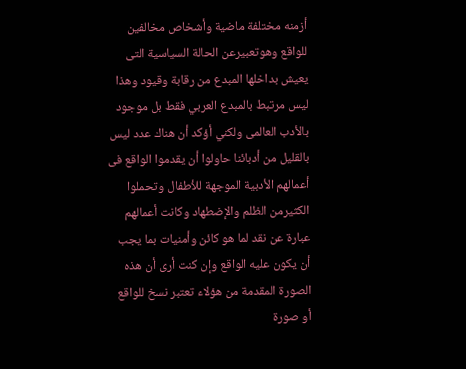أزمنه مختلفة ماضية وأشخاص مخالفين للواقع وهوتعبيرعن الحالة السياسية التى يعيش بداخلها المبدع من رقابة وقيود وهذا ليس مرتبط بالمبدع العربي فقط بل موجود بالأدب العالمى ولكني أؤكد أن هناك عدد ليس بالقليل من أدبائنا حاولوا أن يقدموا الواقع فى أعمالهم الأدبية الموجهة للأطفال وتحملوا الكثيرمن الظلم والإضطهاد وكانت أعمالهم عبارة عن نقد لما هو كائن وأمنيات بما يجب أن يكون عليه الواقع وإن كنت أرى أن هذه الصورة المقدمة من هؤلاء تعتبر نسخ للواقع أو صورة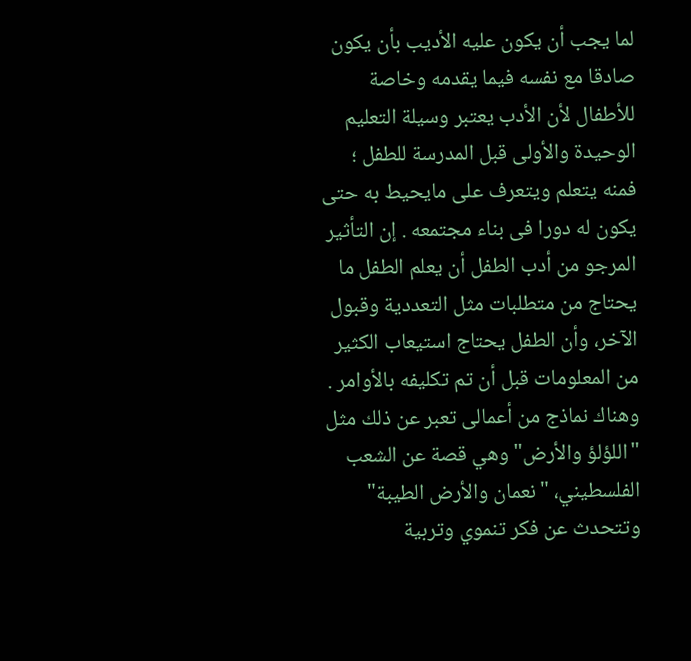لما يجب أن يكون عليه الأديب بأن يكون صادقا مع نفسه فيما يقدمه وخاصة للأطفال لأن الأدب يعتبر وسيلة التعليم الوحيدة والأولى قبل المدرسة للطفل ؛ فمنه يتعلم ويتعرف على مايحيط به حتى يكون له دورا فى بناء مجتمعه . إن التأثير المرجو من أدب الطفل أن يعلم الطفل ما يحتاج من متطلبات مثل التعددية وقبول الآخر، وأن الطفل يحتاج استيعاب الكثير من المعلومات قبل أن تم تكليفه بالأوامر . وهناك نماذج من أعمالى تعبر عن ذلك مثل "اللؤلؤ والأرض" وهي قصة عن الشعب الفلسطيني، "نعمان والأرض الطيبة" وتتحدث عن فكر تنموي وتربية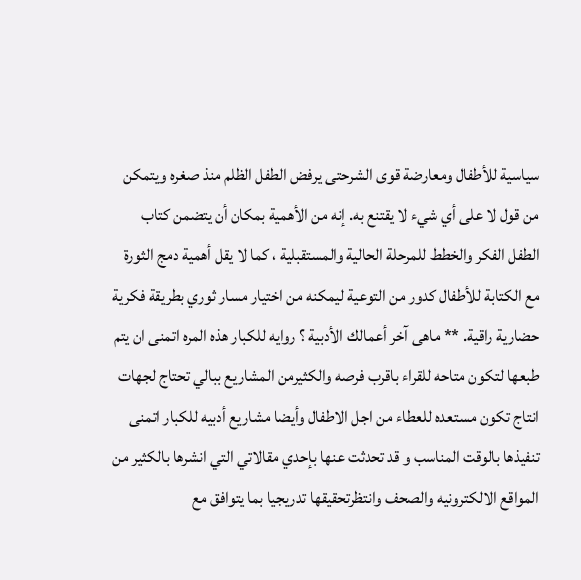سياسية للأطفال ومعارضة قوى الشرحتى يرفض الطفل الظلم منذ صغره ويتمكن من قول لا على أي شيء لا يقتنع به. إنه من الأهمية بمكان أن يتضمن كتاب الطفل الفكر والخطط للمرحلة الحالية والمستقبلية ، كما لا يقل أهمية دمج الثورة مع الكتابة للأطفال كدور من التوعية ليمكنه من اختيار مسار ثوري بطريقة فكرية حضارية راقية. ** ماهى آخر أعمالك الأدبية ؟ روايه للكبار هذه المره اتمنى ان يتم طبعها لتكون متاحه للقراء باقرب فرصه والكثيرمن المشاريع ببالي تحتاج لجهات انتاج تكون مستعده للعطاء من اجل الاطفال وأيضا مشاريع أدبيه للكبار اتمنى تنفيذها بالوقت المناسب و قد تحدثت عنها بإحدي مقالاتي التي انشرها بالكثير من المواقع الالكترونيه والصحف وانتظرتحقيقها تدريجيا بما يتوافق مع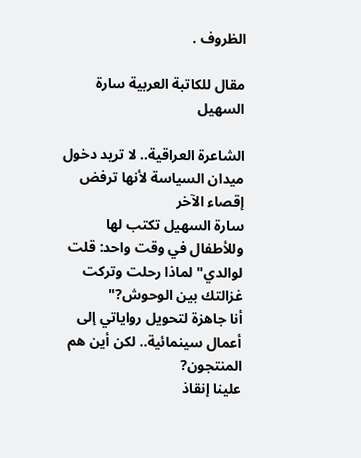الظروف .

مقال للكاتبة العربية سارة السهيل

الشاعرة العراقية.. لا تريد دخول ميدان السياسة لأنها ترفض إقصاء الآخر
سارة السهيل تكتب لها وللأطفال في وقت واحد: قلت لوالدي" لماذا رحلت وتركت غزالتك بين الوحوش?"
أنا جاهزة لتحويل رواياتي إلى أعمال سينمائية.. لكن أين هم المنتجون?
علينا إنقاذ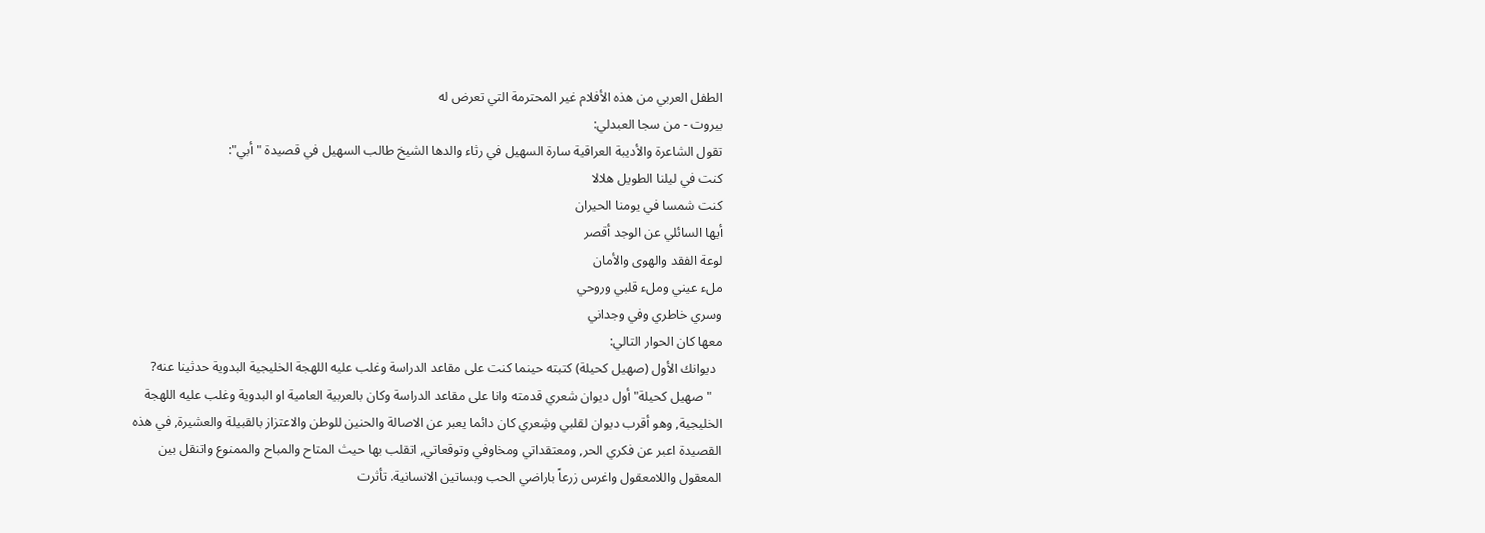الطفل العربي من هذه الأفلام غير المحترمة التي تعرض له
بيروت - من سجا العبدلي:
تقول الشاعرة والأديبة العراقية سارة السهيل في رثاء والدها الشيخ طالب السهيل في قصيدة " أبي":
كنت في ليلنا الطويل هلالا
كنت شمسا في يومنا الحيران
أيها السائلي عن الوجد أقصر
لوعة الفقد والهوى والأمان
ملء عيني وملء قلبي وروحي
وسري خاطري وفي وجداني
معها كان الحوار التالي:
  ديوانك الأول (صهيل كحيلة) كتبته حينما كنت على مقاعد الدراسة وغلب عليه اللهجة الخليجية البدوية حدثينا عنه?
   " صهيل كحيلة" أول ديوان شعري قدمته وانا على مقاعد الدراسة وكان بالعربية العامية او البدوية وغلب عليه اللهجة الخليجية, وهو أقرب ديوان لقلبي وشِعري كان دائما يعبر عن الاصالة والحنين للوطن والاعتزاز بالقبيلة والعشيرة, في هذه القصيدة اعبر عن فكري الحر, ومعتقداتي ومخاوفي وتوقعاتي, اتقلب بها حيث المتاح والمباح والممنوع واتنقل بين المعقول واللامعقول واغرس زرعاً باراضي الحب وبساتين الانسانية. تأثرت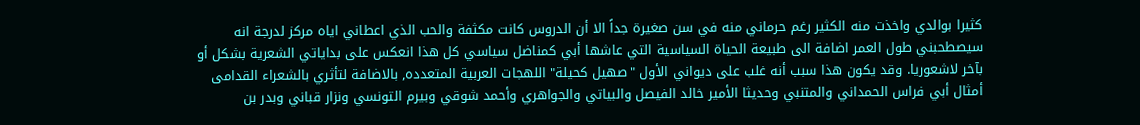كثيرا بوالدي واخذت منه الكثير رغم حرماني منه في سن صغيرة جداً الا أن الدروس كانت مكثفة والحب الذي اعطاني اياه مركز لدرجة انه سيصطحبني طول العمر اضافة الى طبيعة الحياة السياسية التي عاشها أبي كمناضل سياسي كل هذا انعكس على بداياتي الشعرية بشكل أو بآخر لاشعوريا. وقد يكون هذا سبب أنه غلب على ديواني الأول "صهيل كحيلة" اللهجات العربية المتعدده, بالاضافة لتأثري بالشعراء القدامى أمثال أبي فراس الحمداني والمتنبي وحديثا الأمير خالد الفيصل والبياتي والجواهري وأحمد شوقي وبيرم التونسي ونزار قباني وبدر بن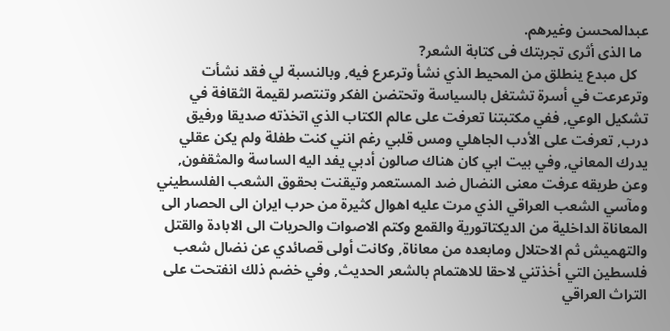عبدالمحسن وغيرهم.
  ما الذى أثرى تجربتك فى كتابة الشعر?
   كل مبدع ينطلق من المحيط الذي نشأ وترعرع فيه, وبالنسبة لي فقد نشأت وترعرعت في أسرة تشتغل بالسياسة وتحتضن الفكر وتنتصر لقيمة الثقافة في تشكيل الوعي, ففي مكتبتنا تعرفت على عالم الكتاب الذي اتخذته صديقا ورفيق درب, تعرفت على الأدب الجاهلي ومس قلبي رغم انني كنت طفلة ولم يكن عقلي يدرك المعاني, وفي بيت ابي كان هناك صالون أدبي يفد اليه الساسة والمثقفون, وعن طريقه عرفت معنى النضال ضد المستعمر وتيقنت بحقوق الشعب الفلسطيني ومآسي الشعب العراقي الذي مرت عليه اهوال كثيرة من حرب ايران الى الحصار الى المعاناة الداخلية من الديكتاتورية والقمع وكتم الاصوات والحريات الى الابادة والقتل والتهميش ثم الاحتلال ومابعده من معاناة, وكانت أولى قصائدي عن نضال شعب فلسطين التي أخذتني لاحقا للاهتمام بالشعر الحديث, وفي خضم ذلك انفتحت على التراث العراقي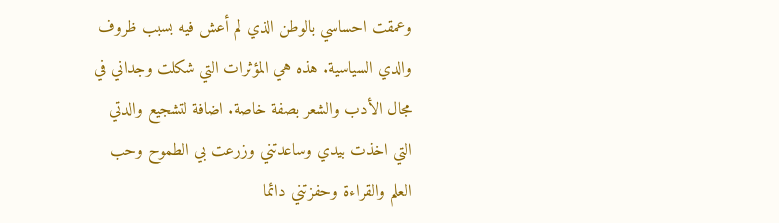وعمقت احساسي بالوطن الذي لم أعش فيه بسبب ظروف والدي السياسية. هذه هي المؤثرات التي شكلت وجداني في مجال الأدب والشعر بصفة خاصة. اضافة لتشجيع والدتي التي اخذت بيدي وساعدتني وزرعت بي الطموح وحب العلم والقراءة وحفزتني دائما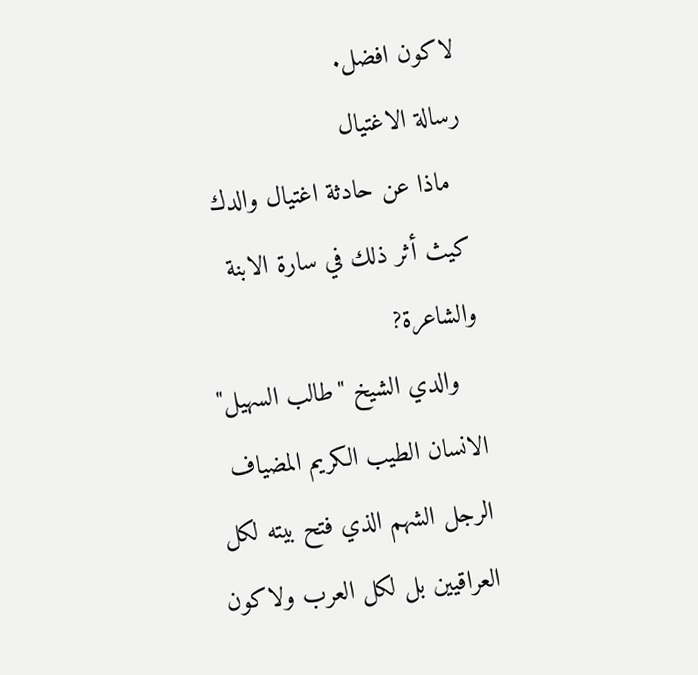لاكون افضل.
رسالة الاغتيال
  ماذا عن حادثة اغتيال والدك كيث أثر ذلك في سارة الابنة والشاعرة?
   والدي الشيخ "طالب السهيل" الانسان الطيب الكريم المضياف الرجل الشهم الذي فتح بيته لكل العراقيين بل لكل العرب ولاكون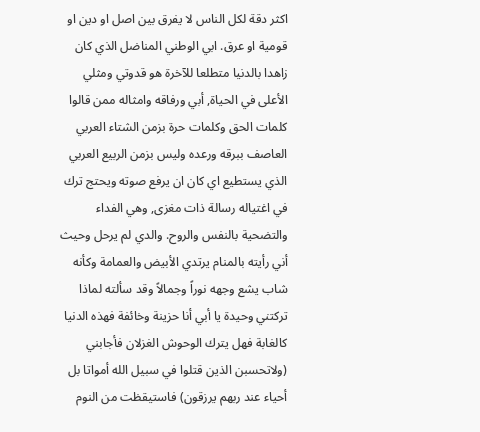اكثر دقة لكل الناس لا يفرق بين اصل او دين او قومية او عرق. ابي الوطني المناضل الذي كان زاهدا بالدنيا متطلعا للآخرة هو قدوتي ومثلي الأعلى في الحياة, أبي ورفاقه وامثاله ممن قالوا كلمات الحق وكلمات حرة بزمن الشتاء العربي العاصف ببرقه ورعده وليس بزمن الربيع العربي الذي يستطيع اي كان ان يرفع صوته ويحتج ترك في اغتياله رسالة ذات مغزى, وهي الفداء والتضحية بالنفس والروح. والدي لم يرحل وحيث أني رأيته بالمنام يرتدي الأبيض والعمامة وكأنه شاب يشع وجهه نوراً وجمالاً وقد سألته لماذا تركتني وحيدة يا أبي أنا حزينة وخائفة فهذه الدنيا كالغابة فهل يترك الوحوش الغزلان فأجابني (ولاتحسبن الذين قتلوا في سبيل الله أمواتا بل أحياء عند ربهم يرزقون) فاستيقظت من النوم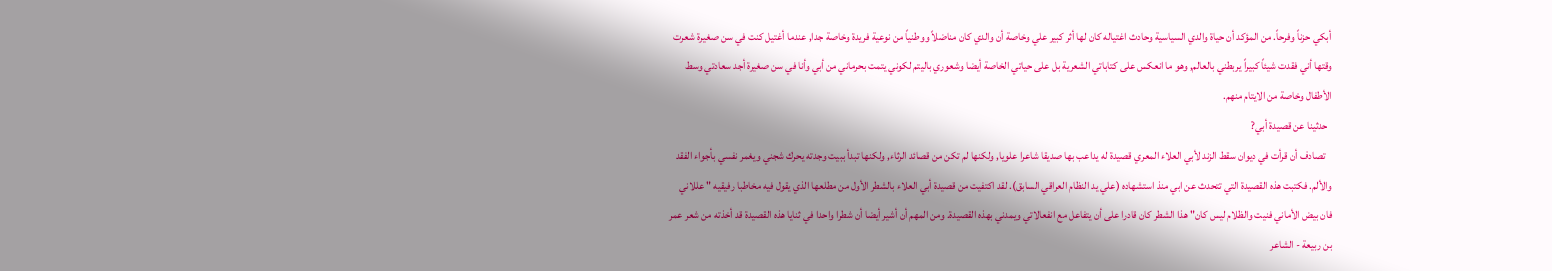أبكي حزناً وفرحاً. من المؤكد أن حياة والدي السياسية وحادث اغتياله كان لها أثر كبير علي وخاصة أن والدي كان مناضلاً ووطنياً من نوعية فريدة وخاصة جدا, عندما أغتيل كنت في سن صغيرة شعرت وقتها أني فقدت شيئاً كبيراً يربطني بالعالم, وهو ما انعكس على كتاباتي الشعرية بل على حياتي الخاصة أيضا وشعوري باليتم لكوني يتمت بحرماني من أبي وأنا في سن صغيرة أجد سعادتي وسط الأطفال وخاصة من الايتام منهم.
  حدثينا عن قصيدة أبي?
   تصادف أن قرأت في ديوان سقط الزند لأبي العلاء المعري قصيدة له يداعب بها صديقا شاعرا علويا, ولكنها لم تكن من قصائد الرثاء, ولكنها تبدأ ببيت وجدته يحرك شجني ويغمر نفسي بأجواء الفقد والألم. فكتبت هذه القصيدة التي تتحدث عن ابي منذ استشهاده (علي يد النظام العراقي السابق). لقد اكتفيت من قصيدة أبي العلاء بالشطر الأول من مطلعها الذي يقول فيه مخاطبا رفيقيه " عللاني فان بيض الأماني فنيت والظلام ليس كان" هذا الشطر كان قادرا على أن يتفاعل مع انفعالاتي ويمدني بهذه القصيدة. ومن المهم أن أشير أيضا أن شطرا واحدا في ثنايا هذه القصيدة قد أخذته من شعر عمر بن ربيعة - الشاعر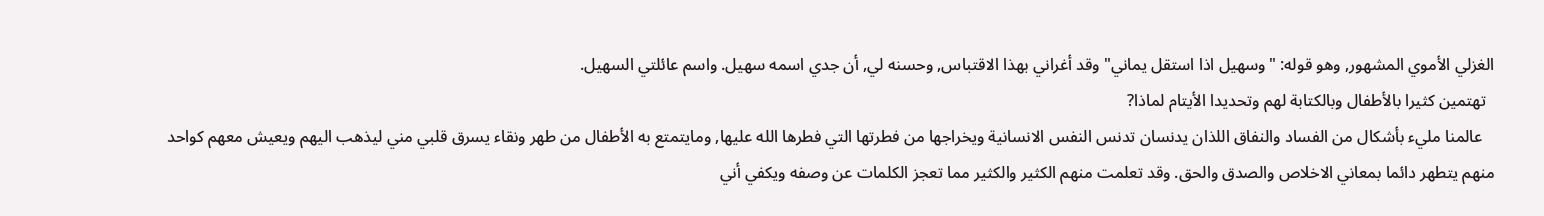الغزلي الأموي المشهور, وهو قوله: "وسهيل اذا استقل يماني" وقد أغراني بهذا الاقتباس, وحسنه لي, أن جدي اسمه سهيل. واسم عائلتي السهيل.
  تهتمين كثيرا بالأطفال وبالكتابة لهم وتحديدا الأيتام لماذا?
   عالمنا مليء بأشكال من الفساد والنفاق اللذان يدنسان تدنس النفس الانسانية ويخراجها من فطرتها التي فطرها الله عليها, ومايتمتع به الأطفال من طهر ونقاء يسرق قلبي مني ليذهب اليهم ويعيش معهم كواحد منهم يتطهر دائما بمعاني الاخلاص والصدق والحق. وقد تعلمت منهم الكثير والكثير مما تعجز الكلمات عن وصفه ويكفي أني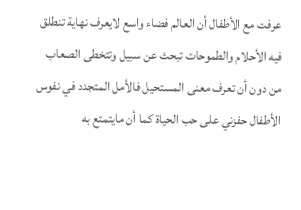عرفت مع الأطفال أن العالم فضاء واسع لايعرف نهاية تنطلق فيه الأحلام والطموحات تبحث عن سبيل وتتخطى الصعاب من دون أن تعرف معنى المستحيل فالأمل المتجدد في نفوس الأطفال حفزني على حب الحياة كما أن مايتمتع به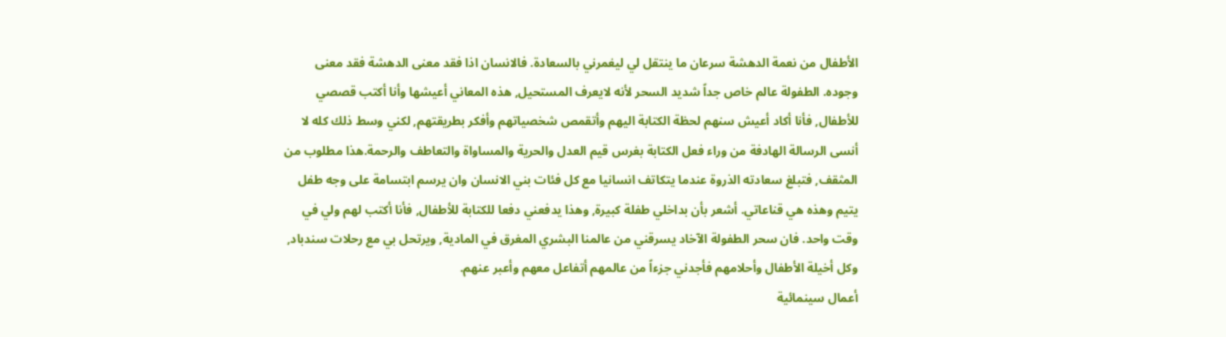الأطفال من نعمة الدهشة سرعان ما ينتقل لي ليغمرني بالسعادة. فالانسان اذا فقد معنى الدهشة فقد معنى وجوده. الطفولة عالم خاص جداً شديد السحر لأنه لايعرف المستحيل, هذه المعاني أعيشها وأنا أكتب قصصي للأطفال, فأنا أكاد أعيش سنهم لحظة الكتابة اليهم وأتقمص شخصياتهم وأفكر بطريقتهم, لكني وسط ذلك كله لا أنسى الرسالة الهادفة من وراء فعل الكتابة بغرس قيم العدل والحرية والمساواة والتعاطف والرحمة.هذا مطلوب من المثقف, فتبلغ سعادته الذروة عندما يتكاتف انسانيا مع كل فئات بني الانسان وان يرسم ابتسامة على وجه طفل يتيم وهذه هي قناعاتي. أشعر بأن بداخلي طفلة كبيرة, وهذا يدفعني دفعا للكتابة للأطفال, فأنا أكتب لهم ولي في وقت واحد. فان سحر الطفولة الآخاد يسرقني من عالمنا البشري المغرق في المادية, ويرتحل بي مع رحلات سندباد, وكل أخيلة الأطفال وأحلامهم فأجدني جزءاً من عالمهم أتفاعل معهم وأعبر عنهم.
أعمال سينمائية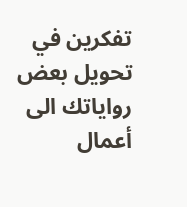تفكرين في تحويل بعض رواياتك الى أعمال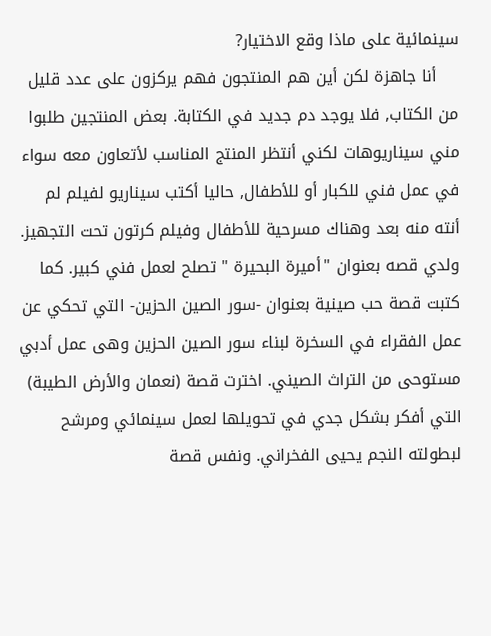سينمائية على ماذا وقع الاختيار?
    أنا جاهزة لكن أين هم المنتجون فهم يركزون على عدد قليل من الكتاب, فلا يوجد دم جديد في الكتابة. بعض المنتجين طلبوا مني سيناريوهات لكني أنتظر المنتج المناسب لأتعاون معه سواء في عمل فني للكبار أو للأطفال, حاليا أكتب سيناريو لفيلم لم أنته منه بعد وهناك مسرحية للأطفال وفيلم كرتون تحت التجهيز. ولدي قصه بعنوان "أميرة البحيرة " تصلح لعمل فني كبير. كما كتبت قصة حب صينية بعنوان -سور الصين الحزين- التي تحكي عن عمل الفقراء في السخرة لبناء سور الصين الحزين وهى عمل أدبي مستوحى من التراث الصيني. اخترت قصة (نعمان والأرض الطيبة) التي أفكر بشكل جدي في تحويلها لعمل سينمائي ومرشح لبطولته النجم يحيى الفخراني. ونفس قصة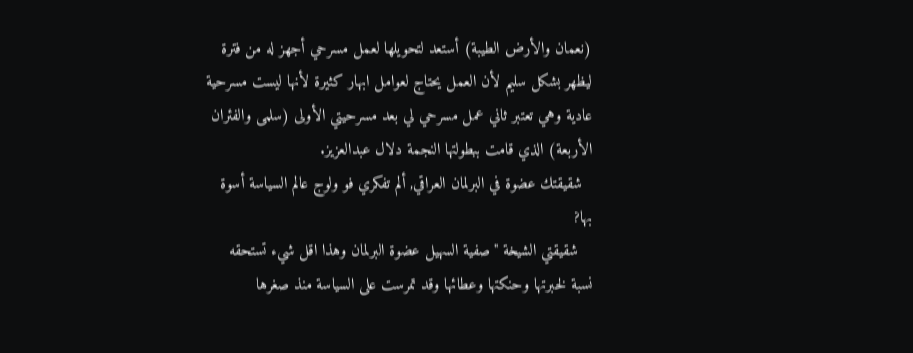(نعمان والأرض الطيبة) أستعد لتحويلها لعمل مسرحي أجهز له من فترة ليظهر بشكل سليم لأن العمل يحتاج لعوامل ابهار كثيرة لأنها ليست مسرحية عادية وهي تعتبر ثاني عمل مسرحي لي بعد مسرحيتي الأولى (سلمى والفئران الأربعة) الذي قامت ببطولتها النجمة دلال عبدالعزيز.
  شقيقتك عضوة في البرلمان العراقي, ألم تفكري فو ولوج عالم السياسة أسوة بها?
   شقيقتي الشيخة "صفية السهيل عضوة البرلمان وهذا اقل شيء تستحقه نسبة لخبرتها وحنكتها وعطائها وقد تمرست على السياسة منذ صغرها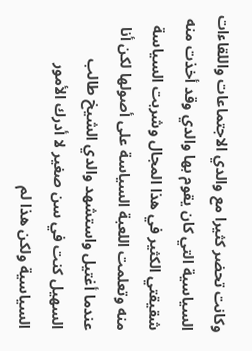وكانت تحضر كثيرا مع والدي الاجتماعات واللقاءات السياسية التي كان يقوم بها والدي وقد أخذت منه شقيقتي الكثير في هذا المجال وشربت السياسة منه وتعلمت اللعبة السياسة على أصولها لكن أنا عندما أغتيل واستشهد والدي الشيخ طالب السهيل كنت في سن صغير لا أدرك الأمور السياسية ولكن هذا لم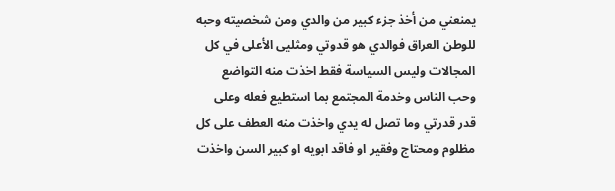يمنعني من أخذ جزء كبير من والدي ومن شخصيته وحبه للوطن العراق فوالدي هو قدوتي ومثليى الأعلى في كل المجالات وليس السياسة فقط اخذت منه التواضع وحب الناس وخدمة المجتمع بما استطيع فعله وعلى قدر قدرتي وما تصل له يدي واخذت منه العطف على كل مظلوم ومحتاج وفقير او فاقد ابويه او كبير السن واخذت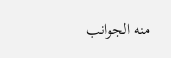منه الجوانب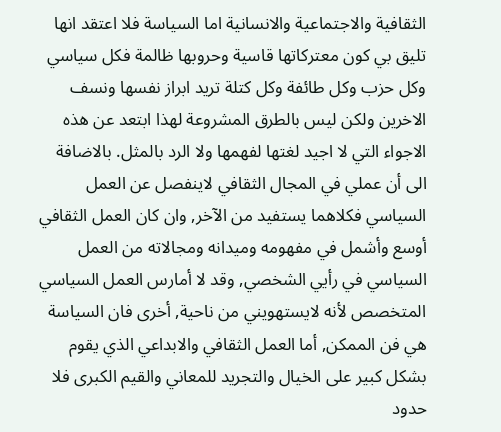الثقافية والاجتماعية والانسانية اما السياسة فلا اعتقد انها تليق بي كون معتركاتها قاسية وحروبها ظالمة فكل سياسي وكل حزب وكل طائفة وكل كتلة تريد ابراز نفسها ونسف الاخرين ولكن ليس بالطرق المشروعة لهذا ابتعد عن هذه الاجواء التي لا اجيد لغتها لفهمها ولا الرد بالمثل. بالاضافة الى أن عملي في المجال الثقافي لاينفصل عن العمل السياسي فكلاهما يستفيد من الآخر, وان كان العمل الثقافي أوسع وأشمل في مفهومه وميدانه ومجالاته من العمل السياسي في رأيي الشخصي, وقد لا أمارس العمل السياسي المتخصص لأنه لايستهويني من ناحية, أخرى فان السياسة هي فن الممكن, أما العمل الثقافي والابداعي الذي يقوم بشكل كبير على الخيال والتجريد للمعاني والقيم الكبرى فلا حدود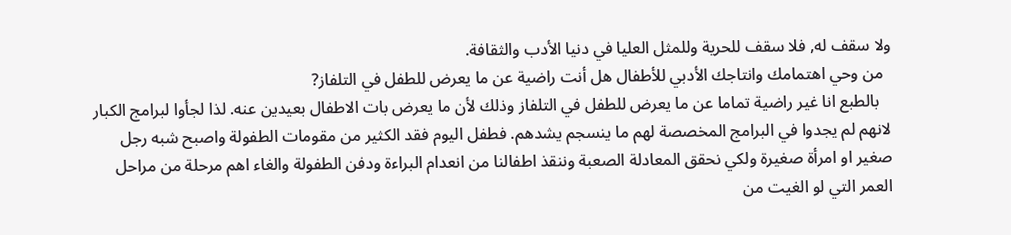ولا سقف له, فلا سقف للحرية وللمثل العليا في دنيا الأدب والثقافة.
  من وحي اهتمامك وانتاجك الأدبي للأطفال هل أنت راضية عن ما يعرض للطفل في التلفاز?
   بالطبع انا غير راضية تماما عن ما يعرض للطفل في التلفاز وذلك لأن ما يعرض بات الاطفال بعيدين عنه. لذا لجأوا لبرامج الكبار لانهم لم يجدوا في البرامج المخصصة لهم ما ينسجم يشدهم. فطفل اليوم فقد الكثير من مقومات الطفولة واصبح شبه رجل صغير او امرأة صغيرة ولكي نحقق المعادلة الصعبة وننقذ اطفالنا من انعدام البراءة ودفن الطفولة والغاء اهم مرحلة من مراحل العمر التي لو الغيت من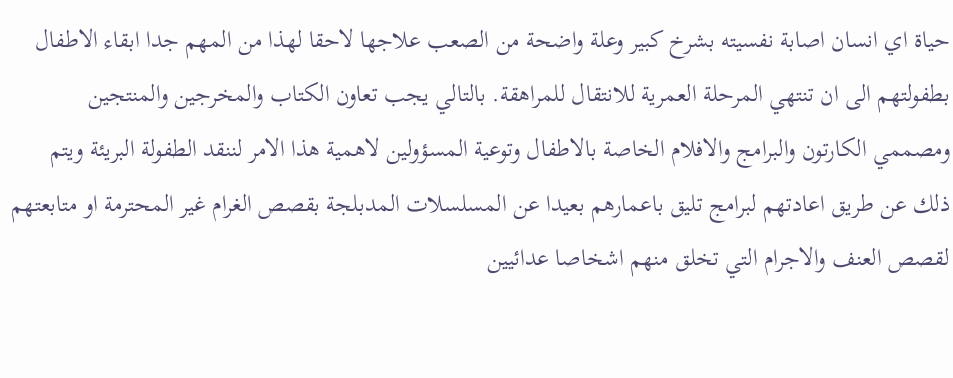حياة اي انسان اصابة نفسيته بشرخ كبير وعلة واضحة من الصعب علاجها لاحقا لهذا من المهم جدا ابقاء الاطفال بطفولتهم الى ان تنتهي المرحلة العمرية للانتقال للمراهقة. بالتالي يجب تعاون الكتاب والمخرجين والمنتجين ومصممي الكارتون والبرامج والافلام الخاصة بالاطفال وتوعية المسؤولين لاهمية هذا الامر لننقد الطفولة البريئة ويتم ذلك عن طريق اعادتهم لبرامج تليق باعمارهم بعيدا عن المسلسلات المدبلجة بقصص الغرام غير المحترمة او متابعتهم لقصص العنف والاجرام التي تخلق منهم اشخاصا عدائيين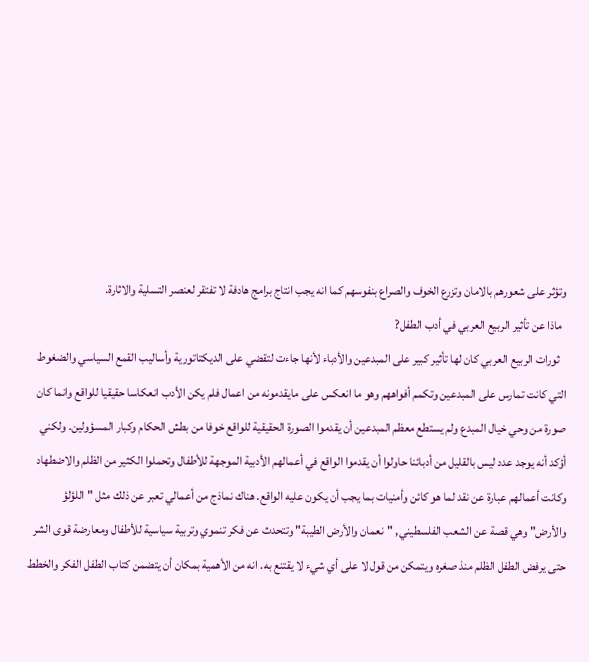وتؤثر على شعورهم بالامان وتزرع الخوف والصراع بنفوسهم كما انه يجب انتاج برامج هادفة لا تفتقر لعنصر التسلية والاثارة.
  ماذا عن تأثير الربيع العربي في أدب الطفل?
   ثورات الربيع العربي كان لها تأثير كبير على المبدعين والأدباء لأنها جاءت لتقضي على الديكتاتورية وأساليب القمع السياسي والضغوط التي كانت تمارس على المبدعين وتكمم أفواههم وهو ما انعكس على مايقدمونه من اعمال فلم يكن الأدب انعكاسا حقيقيا للواقع وانما كان صورة من وحي خيال المبدع ولم يستطع معظم المبدعين أن يقدموا الصورة الحقيقية للواقع خوفا من بطش الحكام وكبار المسؤولين. ولكني أؤكد أنه يوجد عدد ليس بالقليل من أدبائنا حاولوا أن يقدموا الواقع في أعمالهم الأدبية الموجهة للأطفال وتحملوا الكثير من الظلم والاضطهاد وكانت أعمالهم عبارة عن نقد لما هو كائن وأمنيات بما يجب أن يكون عليه الواقع. هناك نماذج من أعمالي تعبر عن ذلك مثل "اللؤلؤ والأرض" وهي قصة عن الشعب الفلسطيني, "نعمان والأرض الطيبة" وتتحدث عن فكر تنموي وتربية سياسية للأطفال ومعارضة قوى الشر حتى يرفض الطفل الظلم منذ صغره ويتمكن من قول لا على أي شيء لا يقتنع به. انه من الأهمية بمكان أن يتضمن كتاب الطفل الفكر والخطط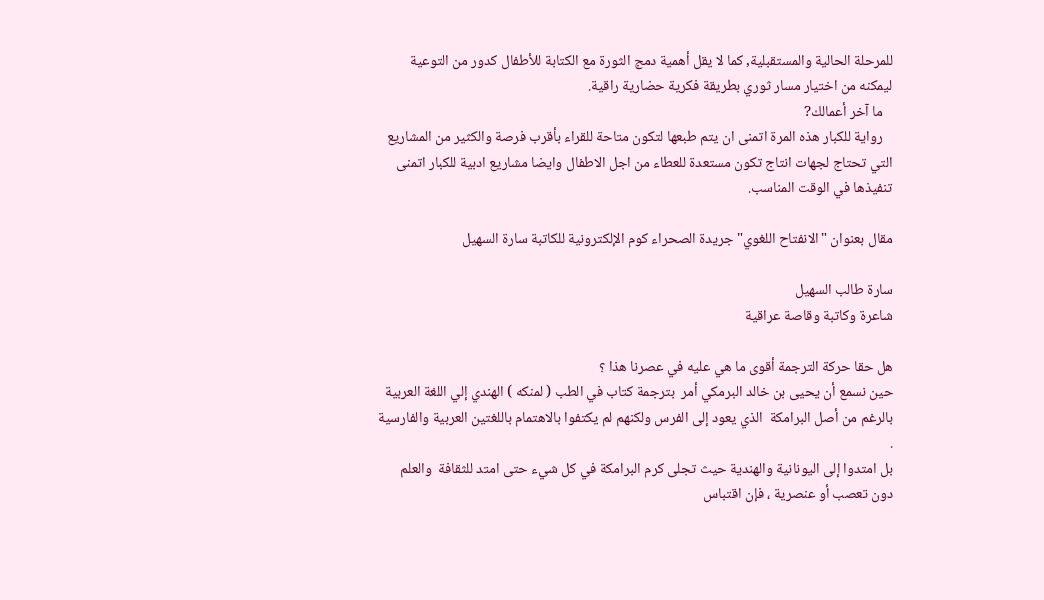للمرحلة الحالية والمستقبلية, كما لا يقل أهمية دمج الثورة مع الكتابة للأطفال كدور من التوعية ليمكنه من اختيار مسار ثوري بطريقة فكرية حضارية راقية.
   ما آخر أعمالك?
   رواية للكبار هذه المرة اتمنى ان يتم طبعها لتكون متاحة للقراء بأقرب فرصة والكثير من المشاريع التي تحتاج لجهات انتاج تكون مستعدة للعطاء من اجل الاطفال وايضا مشاريع ادبية للكبار اتمنى تنفيذها في الوقت المناسب.

مقال بعنوان "الانفتاح اللغوي" جريدة الصحراء كوم الإلكترونية للكاتبة سارة السهيل

سارة طالب السهيل
شاعرة وكاتبة وقاصة عراقية

هل حقا حركة الترجمة أقوى ما هي عليه في عصرنا هذا ؟
حين نسمع أن يحيى بن خالد البرمكي أمر  بترجمة كتاب في الطب ( لمنكه ) الهندي إلي اللغة العربية بالرغم من أصل البرامكة  الذي يعود إلى الفرس ولكنهم لم يكتفوا بالاهتمام باللغتين العربية والفارسية .
بل امتدوا إلى اليونانية والهندية حيث تجلى كرم البرامكة في كل شيء حتى امتد للثقافة  والعلم دون تعصب أو عنصرية ، فإن اقتباس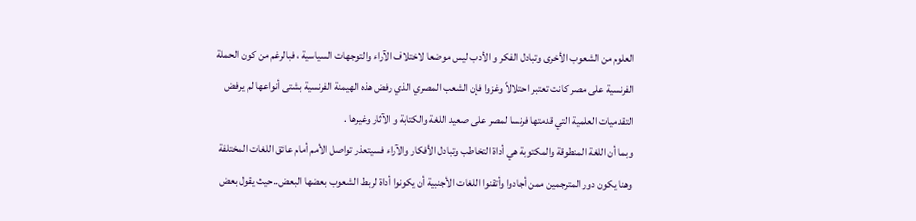العلوم من الشعوب الأخرى وتبادل الفكر و الأدب ليس موضعا لاختلاف الآراء والتوجهات السياسية ، فبالرغم من كون الحملة الفرنسية على مصر كانت تعتبر احتلالاً وغزوا فإن الشعب المصري الذي رفض هذه الهيمنة الفرنسية بشتى أنواعها لم يرفض التقدميات العلمية التي قدمتها فرنسا لمصر على صعيد اللغة والكتابة و الآثار وغيرها .
وبما أن اللغة المنطوقة والمكتوبة هي أداة التخاطب وتبادل الأفكار والآراء فسيتعذر تواصل الأمم أمام عائق اللغات المختلفة وهنا يكون دور المترجمين ممن أجادوا وأتقنوا اللغات الأجنبية أن يكونوا أداة لربط الشعوب بعضها البعض..حيث يقول بعض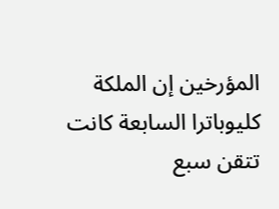المؤرخين إن الملكة كليوباترا السابعة كانت تتقن سبع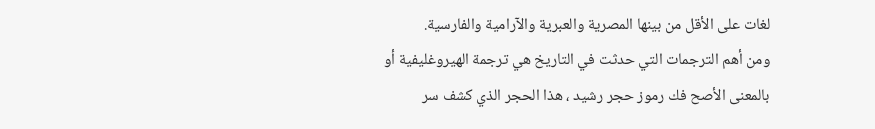لغات على الأقل من بينها المصرية والعبرية والآرامية والفارسية.
ومن أهم الترجمات التي حدثت في التاريخ هي ترجمة الهيروغليفية أو بالمعنى الأصح فك رموز حجر رشيد ، هذا الحجر الذي كشف سر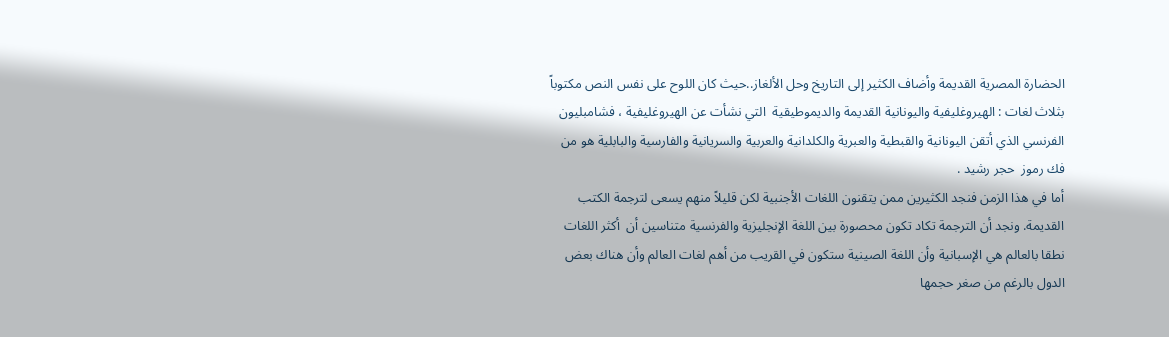الحضارة المصرية القديمة وأضاف الكثير إلى التاريخ وحل الألغاز..حيث كان اللوح على نفس النص مكتوباً بثلاث لغات : الهيروغليفية واليونانية القديمة والديموطيقية  التي نشأت عن الهيروغليفية ، فشامبليون  الفرنسي الذي أتقن اليونانية والقبطية والعبرية والكلدانية والعربية والسريانية والفارسية والبابلية هو من فك رموز  حجر رشيد .
أما في هذا الزمن فنجد الكثيرين ممن يتقنون اللغات الأجنبية لكن قليلاً منهم يسعى لترجمة الكتب القديمة. ونجد أن الترجمة تكاد تكون محصورة بين اللغة الإنجليزية والفرنسية متناسين أن  أكثر اللغات نطقا بالعالم هي الإسبانية وأن اللغة الصينية ستكون في القريب من أهم لغات العالم وأن هناك بعض الدول بالرغم من صغر حجمها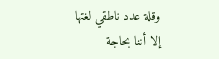وقلة عدد ناطقي لغتها إلا أننا بحاجة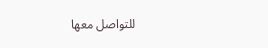للتواصل معها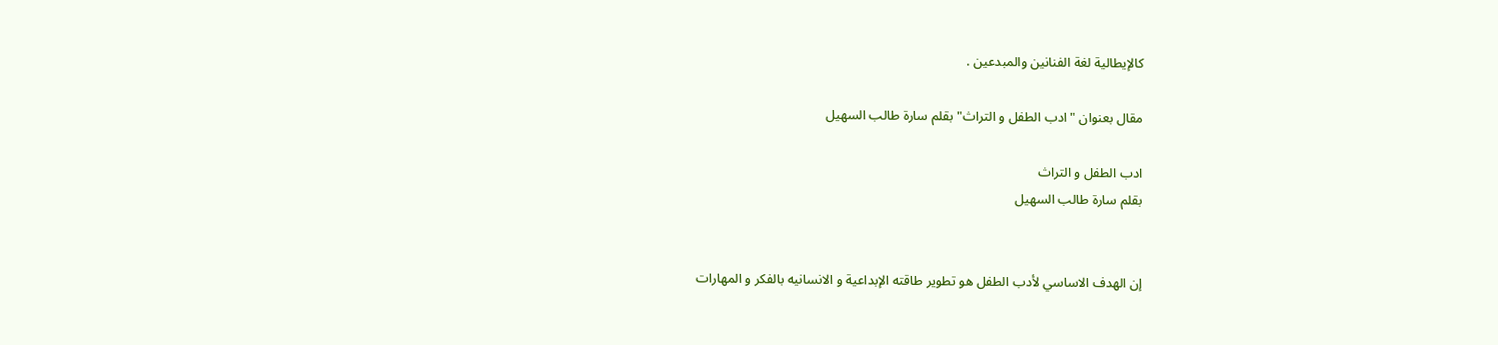كالإيطالية لغة الفنانين والمبدعين .

مقال بعنوان "ادب الطفل و التراث" بقلم سارة طالب السهيل

ادب الطفل و التراث
بقلم سارة طالب السهيل


إن الهدف الاساسي لأدب الطفل هو تطوير طاقته الإبداعية و الانسانيه بالفكر و المهارات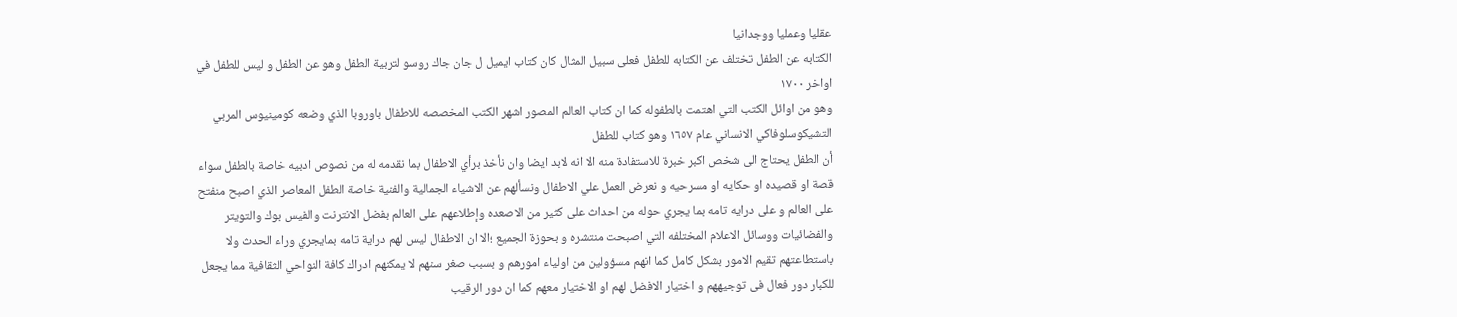عقليا وعمليا ووجدانيا
الكتابه عن الطفل تختلف عن الكتابه للطفل فعلى سبيل المثال كان كتاب ايميل ل جان جاك روسو لتربية الطفل وهو عن الطفل و ليس للطفل في اواخر ١٧٠٠
وهو من اوائل الكتب التي اهتمت بالطفوله كما ان كتاب العالم المصور اشهر الكتب المخصصه للاطفال باوروبا الذي وضعه كومينيوس المربي التشيكوسلوفاكي الانساني عام ١٦٥٧ وهو كتاب للطفل
أن الطفل يحتاج الى شخص اكبر خبرة للاستفادة منه الا انه لابد ايضا وان نأخذ برأي الاطفال بما نقدمه له من نصوص ادبيه خاصة بالطفل سواء قصة او قصيده او حكايه او مسرحيه و نعرض العمل علي الاطفال ونسألهم عن الاشياء الجمالية والفنية خاصة الطفل المعاصر الذي اصبح منفتح على العالم و على درايه تامه بما يجري حوله من احداث على كثير من الاصعده وإطلاعهم على العالم بفضل الانترنت والفيس بوك والتويتر والفضائيات ووسائل الاعلام المختلفه التي اصبحت منتشره و بحوزة الجميع ؛الا ان الاطفال ليس لهم دراية تامه بمايجري وراء الحدث ولا باستطاعتهم تقيم الامور بشكل كامل كما انهم مسؤولين من اولياء امورهم و بسبب صغر سنهم لا يمكنهم ادراك كافة النواحي الثقافية مما يجعل للكبار دور فعال فى توجيههم و اختيار الافضل لهم او الاختيار معهم كما ان دور الرقيب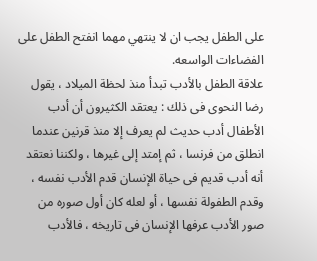على الطفل يجب ان لا ينتهي مهما انفتح الطفل على الفضاءات الواسعه.
علاقة الطفل بالأدب تبدأ منذ لحظة الميلاد ، يقول رضا النحوى فى ذلك : يعتقد الكثيرون أن أدب الأطفال أدب حديث لم يعرف إلا منذ قرنين عندما انطلق من فرنسا ، ثم إمتد إلى غيرها ، ولكننا نعتقد أنه أدب قديم فى حياة الإنسان قدم الأدب نفسه ، وقدم الطفولة نفسها ، أو لعله كان أول صوره من صور الأدب عرفها الإنسان فى تاريخه ، فالأدب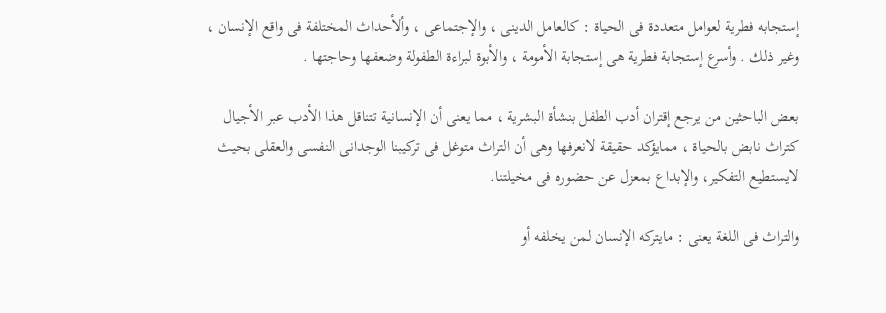إستجابه فطرية لعوامل متعددة فى الحياة : كالعامل الدينى ، والإجتماعى ، وألأحداث المختلفة فى واقع الإنسان ، وغير ذلك . وأسرع إستجابة فطرية هى إستجابة الأمومة ، والأبوة لبراءة الطفولة وضعفها وحاجتها .

بعض الباحثين من يرجع إقتران أدب الطفل بنشأة البشرية ، مما يعنى أن الإنسانية تتناقل هذا الأدب عبر الأجيال كتراث نابض بالحياة ، ممايؤكد حقيقة لانعرفها وهى أن التراث متوغل فى تركيبنا الوجدانى النفسى والعقلى بحيث لايستطيع التفكير، والإبداع بمعزل عن حضوره فى مخيلتنا.

والتراث فى اللغة يعنى : مايتركه الإنسان لمن يخلفه أو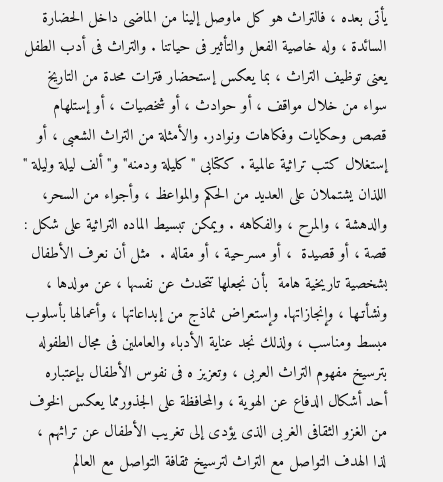يأتى بعده ، فالتراث هو كل ماوصل إلينا من الماضى داخل الحضارة السائدة ، وله خاصية الفعل والتأثير فى حياتنا . والتراث فى أدب الطفل يعنى توظيف التراث ، بما يعكس إستحضار فترات محدة من التاريخ سواء من خلال مواقف ، أو حوادث ، أو شخصيات ، أو إستلهام قصص وحكايات وفكاهات ونوادر. والأمثلة من التراث الشعبى ، أو إستغلال كتب تراثية عالمية . ككتابى "كليلة ودمنه" و" ألف ليلة وليلة " اللذان يشتملان على العديد من الحكم والمواعظ ، وأجواء من السحر،  والدهشة ، والمرح ، والفكاهه . ويمكن تبسيط الماده التراثية على شكل : قصة ، أو قصيدة  ، أو مسرحية ، أو مقاله .  مثل أن نعرف الأطفال بشخصية تاريخية هامة  بأن نجعلها تتحدث عن نفسها ، عن مولدها ، ونشأتـها ، وإنجازاتها. وإستعراض نماذج من إبداعاتها ، وأعمالها بأسلوب مبسط ومناسب ، ولذلك نجد عناية الأدباء والعاملين فى مجال الطفوله بترسيخ مفهوم التراث العربى ، وتعزيز ه فى نفوس الأطفال بإعتباره أحد أشكال الدفاع عن الهوية ، والمحافظة على الجذورمما يعكس الخوف من الغزو الثقافى الغربى الذى يؤدى إلى تغريب الأطفال عن تراثهم ، لذا الهدف التواصل مع التراث لترسيخ ثقافة التواصل مع العالم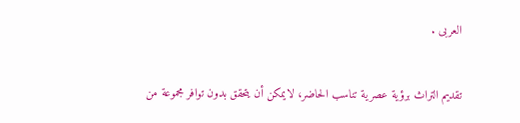العربى .

تقديم التراث برؤية عصرية تناسب الحاضر، لايمكن أن يتحقق بدون توافر مجموعة من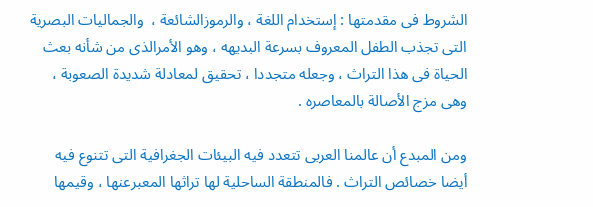الشروط فى مقدمتها : إستخدام اللغة ، والرموزالشائعة ،  والجماليات البصرية التى تجذب الطفل المعروف بسرعة البديهه ، وهو الأمرالذى من شأنه بعث الحياة فى هذا التراث ، وجعله متجددا ، تحقيق لمعادلة شديدة الصعوبة ، وهى مزج الأصالة بالمعاصره .

ومن المبدع أن عالمنا العربى تتعدد فيه البيئات الجغرافية التى تتنوع فيه أيضا خصائص التراث . فالمنطقة الساحلية لها تراثها المعبرعنها ، وقيمها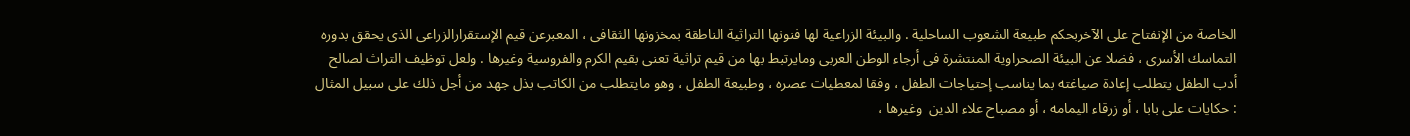الخاصة من الإنفتاح على الآخربحكم طبيعة الشعوب الساحلية . والبيئة الزراعية لها فنونها التراثية الناطقة بمخزونها الثقافى ، المعبرعن قيم الإستقرارالزراعى الذى يحقق بدوره التماسك الأسرى ، فضلا عن البيئة الصحراوية المنتشرة فى أرجاء الوطن العربى ومايرتبط بها من قيم تراثية تعنى بقيم الكرم والفروسية وغيرها . ولعل توظيف التراث لصالح أدب الطفل يتطلب إعادة صياغته بما يناسب إحتياجات الطفل ، وفقا لمعطيات عصره ، وطبيعة الطفل ، وهو مايتطلب من الكاتب بذل جهد من أجل ذلك على سبيل المثال : حكايات على بابا ، أو زرقاء اليمامه ، أو مصباح علاء الدين  وغيرها ،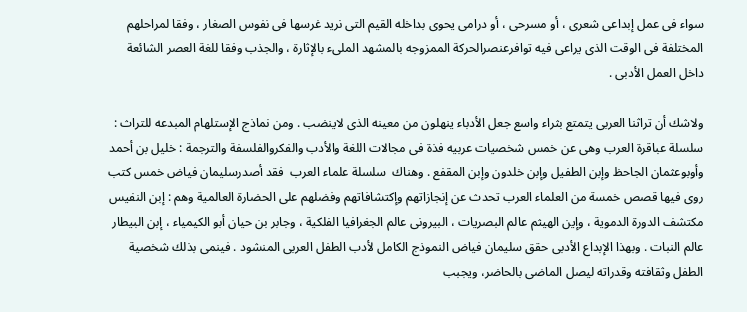سواء فى عمل إبداعى شعرى ، أو مسرحى ، أو درامى يحوى بداخله القيم التى نريد غرسها فى نفوس الصغار ، وفقا لمراحلهم المختلفة فى الوقت الذى يراعى فيه توافرعنصرالحركة الممزوجه بالمشهد الملىء بالإثارة ، والجذب وفقا للغة العصر الشائعة داخل العمل الأدبى .

ولاشك أن تراثنا العربى يتمتع بثراء واسع جعل الأدباء ينهلون من معينه الذى لاينضب . ومن نماذج الإستلهام المبدعه للتراث : سلسلة عباقرة العرب وهى عن خمس شخصيات عربيه فذة فى مجالات اللغة والأدب والفكروالفلسفة والترجمة : خليل بن أحمد وأوبوعثمان الجاحظ وإبن الطفيل وإبن خلدون وإبن المقفع . وهناك  سلسلة علماء العرب  فقد أصدرسليمان فياض خمس كتب روى فيها قصص خمسة من العلماء العرب تحدث عن إنجازاتهم وإكتشافاتهم وفضلهم على الحضارة العالمية وهم : إبن النفيس مكتشف الدورة الدموية ، وإين الهيثم عالم البصريات ، البيرونى عالم الجغرافيا الفلكية ، وجابر بن حيان أبو الكيمياء ، إبن البيطار عالم النبات . وبهذا الإبداع الأدبى حقق سليمان فياض النموذج الكامل لأدب الطفل العربى المنشود . فينمى بذلك شخصية الطفل وثقافته وقدراته ليصل الماضى بالحاضر، ويجبب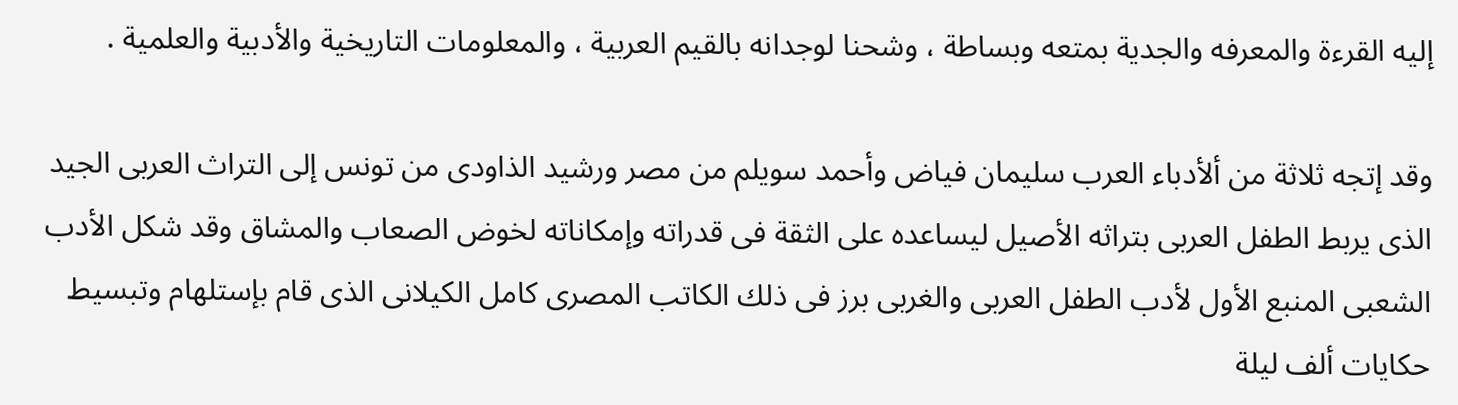إليه القرءة والمعرفه والجدية بمتعه وبساطة ، وشحنا لوجدانه بالقيم العربية ، والمعلومات التاريخية والأدبية والعلمية .

وقد إتجه ثلاثة من ألأدباء العرب سليمان فياض وأحمد سويلم من مصر ورشيد الذاودى من تونس إلى التراث العربى الجيد الذى يربط الطفل العربى بتراثه الأصيل ليساعده على الثقة فى قدراته وإمكاناته لخوض الصعاب والمشاق وقد شكل الأدب الشعبى المنبع الأول لأدب الطفل العربى والغربى برز فى ذلك الكاتب المصرى كامل الكيلانى الذى قام بإستلهام وتبسيط حكايات ألف ليلة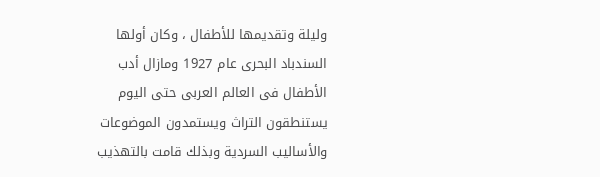وليلة وتقديمها للأطفال ، وكان أولها السندباد البحرى عام 1927 ومازال أدب الأطفال فى العالم العربى حتى اليوم يستنطقون التراث ويستمدون الموضوعات والأساليب السردية وبذلك قامت بالتهذيب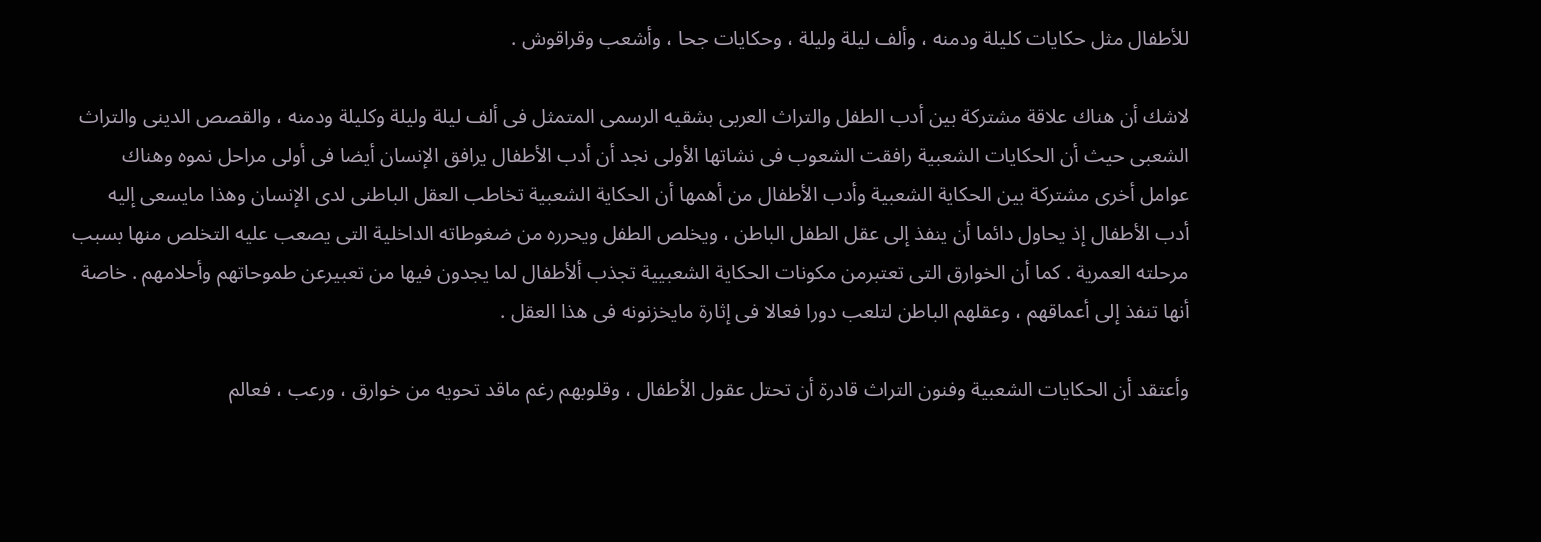للأطفال مثل حكايات كليلة ودمنه ، وألف ليلة وليلة ، وحكايات جحا ، وأشعب وقراقوش .

لاشك أن هناك علاقة مشتركة بين أدب الطفل والتراث العربى بشقيه الرسمى المتمثل فى ألف ليلة وليلة وكليلة ودمنه ، والقصص الدينى والتراث الشعبى حيث أن الحكايات الشعبية رافقت الشعوب فى نشاتها الأولى نجد أن أدب الأطفال يرافق الإنسان أيضا فى أولى مراحل نموه وهناك عوامل أخرى مشتركة بين الحكاية الشعبية وأدب الأطفال من أهمها أن الحكاية الشعبية تخاطب العقل الباطنى لدى الإنسان وهذا مايسعى إليه أدب الأطفال إذ يحاول دائما أن ينفذ إلى عقل الطفل الباطن ، ويخلص الطفل ويحرره من ضغوطاته الداخلية التى يصعب عليه التخلص منها بسبب مرحلته العمرية . كما أن الخوارق التى تعتبرمن مكونات الحكاية الشعبيية تجذب ألأطفال لما يجدون فيها من تعبيرعن طموحاتهم وأحلامهم . خاصة أنها تنفذ إلى أعماقهم ، وعقلهم الباطن لتلعب دورا فعالا فى إثارة مايخزنونه فى هذا العقل .

وأعتقد أن الحكايات الشعبية وفنون التراث قادرة أن تحتل عقول الأطفال ، وقلوبهم رغم ماقد تحويه من خوارق ، ورعب ، فعالم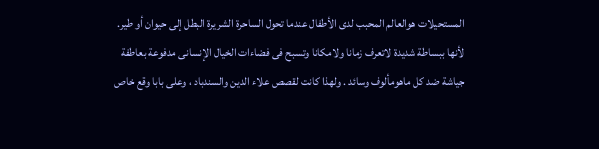المستحيلات هوالعالم المحبب لدى الأطفال عندما تحول الساحرة الشريرة البطل إلى حيوان أو طير. لأنها ببساطة شديدة لاتعرف زمانا ولامكانا وتسبح فى فضاءات الخيال الإنسانى مدفوعة بعاطفة جياشة ضد كل ماهومألوف وسائد . ولهذا كانت لقصص علاء الدين والسندباد ، وعلى بابا وقع خاص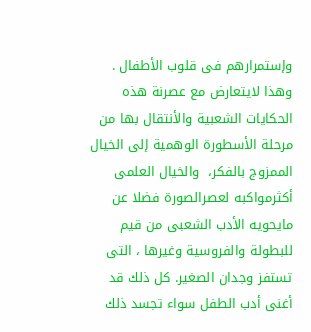وإستمرارهم فى قلوب الأطفال . وهذا لايتعارض مع عصرنة هذه الحكايات الشعبية والأنتقال بها من مرحلة الأسطورة الوهمية إلى الخيال الممزوج بالفكر،  والخيال العلمى أكثرمواكبه لعصرالصورة فضلا عن مايحويه الأدب الشعبى من قيم للبطولة والفروسية وغيرها ، التى تستفز وجدان الصغير. كل ذلك قد أغنى أدب الطفل سواء تجسد ذلك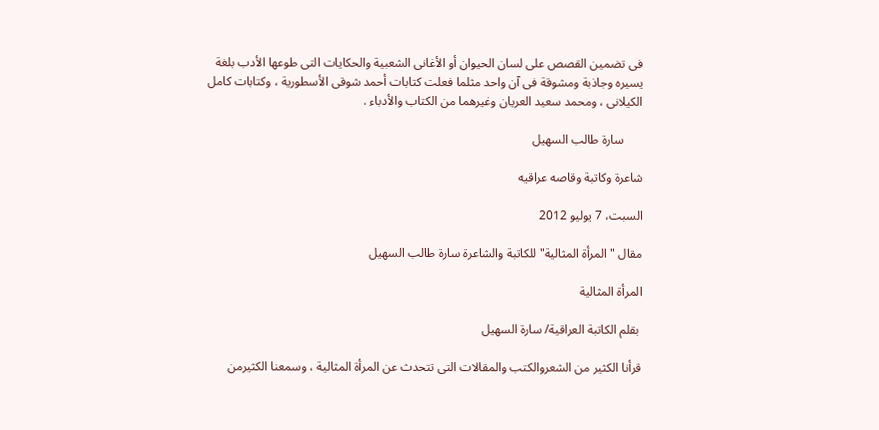فى تضمين القصص على لسان الحيوان أو الأغانى الشعبية والحكايات التى طوعها الأدب بلغة يسيره وجاذبة ومشوقة فى آن واحد مثلما فعلت كتابات أحمد شوقى الأسطورية ، وكتابات كامل الكيلانى ، ومحمد سعيد العريان وغيرهما من الكتاب والأدباء .

      سارة طالب السهيل

شاعرة وكاتبة وقاصه عراقيه

السبت، 7 يوليو 2012

مقال " المرأة المثالية" للكاتبة والشاعرة سارة طالب السهيل

المرأة المثالية

 بقلم الكاتبة العراقية/ سارة السهيل

قرأنا الكثير من الشعروالكتب والمقالات التى تتحدث عن المرأة المثالية ، وسمعنا الكثيرمن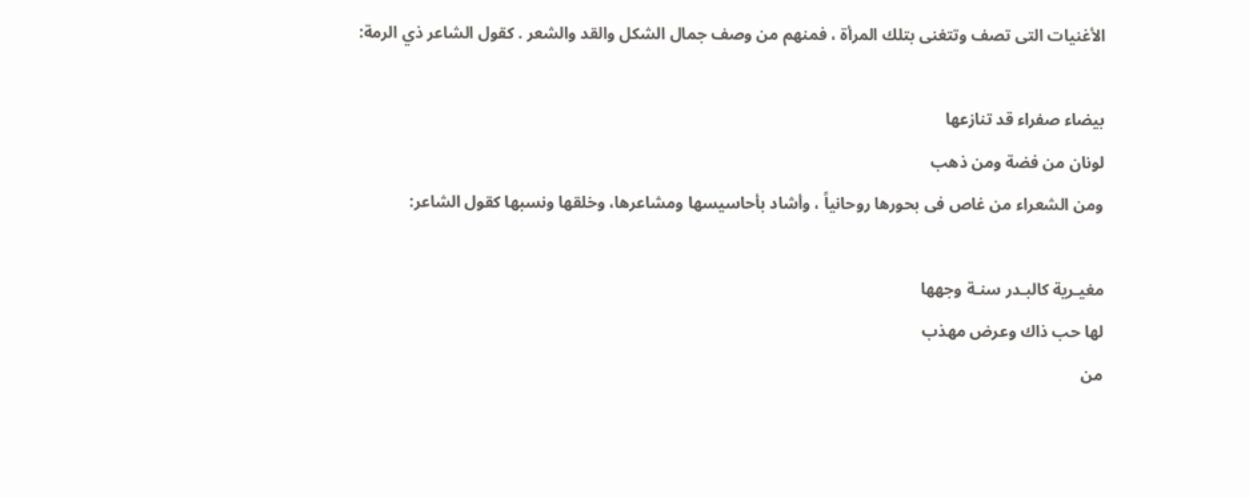الأغنيات التى تصف وتتغنى بتلك المرأة ، فمنهم من وصف جمال الشكل والقد والشعر . كقول الشاعر ذي الرمة:

بيضاء صفراء قد تنازعها
لونان من فضة ومن ذهب
ومن الشعراء من غاص فى بحورها روحانياً ، وأشاد بأحاسيسها ومشاعرها، وخلقها ونسبها كقول الشاعر:

مغيـرية كالبـدر سنـة وجهها
لها حب ذاك وعرض مهذب
من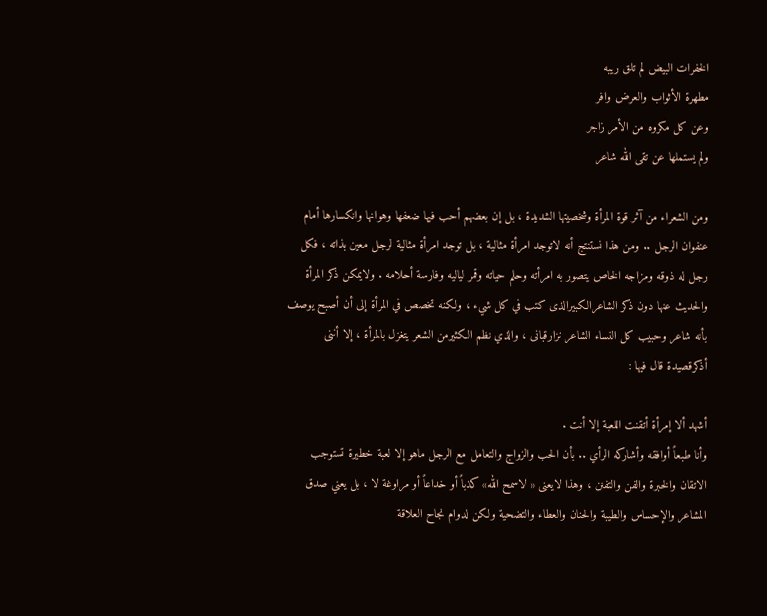الخفرات البيض لم تلق ريبه
مطهرة الأثواب والعرض وافر
وعن كل مكروه من الأمر زاجر
ولم يستملها عن تقى الله شاعر

ومن الشعراء من آثر قوة المرأة وشخصيتها الشديدة ، بل إن بعضهم أحب فيها ضعفها وهوانها وانكسارها أمام عنفوان الرجل .. ومن هذا نستنتج أنه لاتوجد امرأة مثالية ، بل توجد امرأة مثالية لرجل معين بذاته ، فكل رجل له ذوقه ومزاجه الخاص يتصور به امرأته وحلم حياته وقمر لياليه وفارسة أحلامه . ولايمكن ذكر المرأة والحديث عنها دون ذكر الشاعرالكبيرالذى كتب في كل شيء ، ولكنه تخصص في المرأة إلى أن أصبح يوصف بأنه شاعر وحبيب كل النساء الشاعر نزارقبانى ، والذي نظم الكثيرمن الشعر يتغزل بالمرأة ، إلا أننى أذكرقصيدة قال فيها :

أشهد ألا إمرأة أتقنت اللعبة إلا أنت .
وأنا طبعاً أوافقه وأشاركه الرأي .. بأن الحب والزواج والتعامل مع الرجل ماهو إلا لعبة خطيرة تستوجب الاتقان والخبرة والفن والتفنن ، وهذا لايعنى « لاسمح الله» كذباً أو خداعاً أو مراوغة لا ، بل يعني صدق المشاعر والإحساس والطيبة والحنان والعطاء والتضحية ولكن لدوام نجاح العلاقة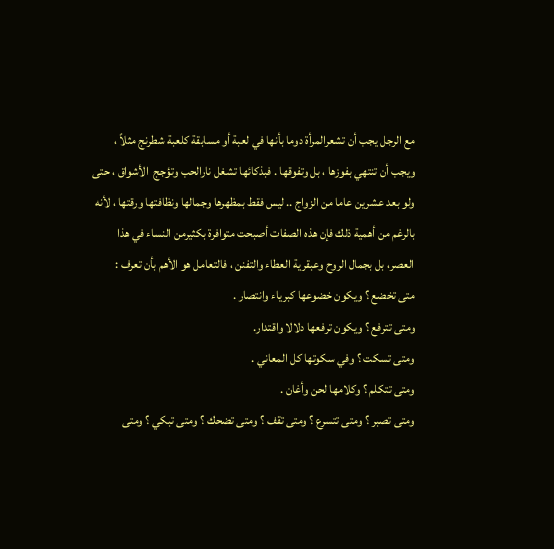مع الرجل يجب أن تشعرالمرأة دوما بأنها في لعبة أو مسابقة كلعبة شطرنج مثلاً ، ويجب أن تنتهي بفوزها ، بل وتفوقها . فبذكائها تشغل نارالحب وتؤجج  الأشواق ، حتى ولو بعد عشرين عاما من الزواج .. ليس فقط بمظهرها وجمالها ونظافتها ورقتها ، لأنه بالرغم من أهمية ذلك فإن هذه الصفات أصبحت متوافرة بكثيرمن النساء في هذا العصر، بل بجمال الروح وعبقرية العطاء والتفنن ، فالتعامل هو الأهم بأن تعرف :
متى تخضع ؟ ويكون خضوعها كبرياء وانتصار .
ومتى تترفع ؟ ويكون ترفعها دلالا واقتدار.
ومتى تسكت ؟ وفي سكوتها كل المعاني .
ومتى تتكلم ؟ وكلامها لحن وأغان .
ومتى تصبر ؟ ومتى تتسرع ؟ ومتى تقف ؟ ومتى تضحك ؟ ومتى تبكي ؟ ومتى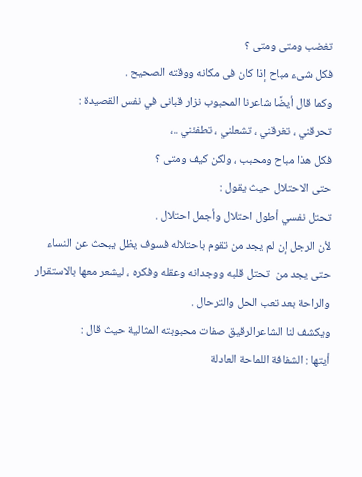تغضب ومتى ومتى ؟
فكل شىء مباح إذا كان فى مكانه ووقته الصحيح .
وكما قال أيضًا شاعرنا المحبوب نزار قبانى في نفس القصيدة :
تحرقني ، تغرقني ، تشعلني ، تطفئني ..،
فكل هذا مباح ومحبب ، ولكن كيف ومتى ؟
حتى الاحتلال حيث يقول :
تحتل نفسي أطول احتلال وأجمل احتلال .
لأن الرجل إن لم يجد من تقوم باحتلاله فسوف يظل يبحث عن النساء حتى يجد من  تحتل قلبه ووجدانه وعقله وفكره ، ليشعر معها بالاستقرار والراحة بعد تعب الحل والترحال .
ويكشف لنا الشاعرالرقيق صفات محبوبته المثالية حيث قال :
أيتها : الشفافة اللماحة العادلة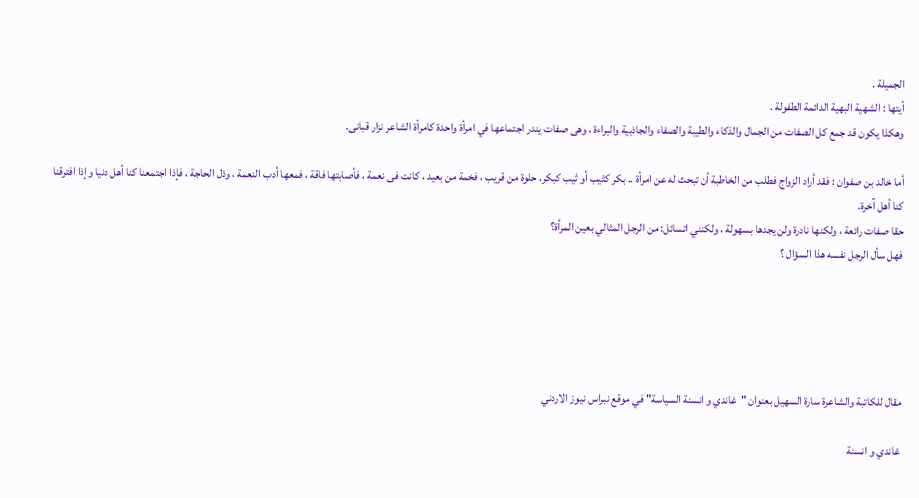الجميلة .
أيتها : الشهية البهية الدائمة الطفولة .
وهكذا يكون قد جمع كل الصفات من الجمال والذكاء والطيبة والصفاء والجاذبية والبراءة ، وهى صفات يندر اجتماعها في امرأة واحدة كامرأة الشاعر نزار قبانى.

أما خالد بن صفوان : فقد أراد الزواج فطلب من الخاطبة أن تبحث له عن امرأة .. بكر كثيب أو ثيب كبكر، حلوة من قريب ، فخمة من بعيد ، كانت فى نعمة ، فأصابتها فاقة ، فمعها أدب النعمة ، وذل الحاجة ، فإذا اجتمعنا كنا أهل دنيا وإذا افترقنا كنا أهل آخرة.
حقا صفات رائعة ، ولكنها نادرة ولن يجدها بسهولة ، ولكنني اتسائل: من الرجل المثالي بعين المرأة؟
فهل سأل الرجل نفسه هذا السؤال ؟





مقال للكاتبة والشاعرة سارة السهيل بعنوان "غاندي و انسنة السياسة" في موقع نبراس نيوز الاردني

غاندي و انسنة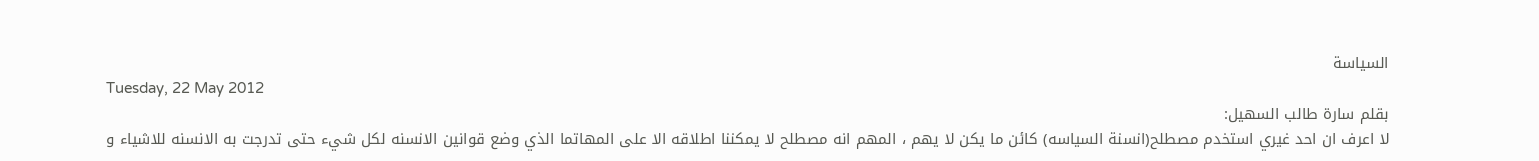السياسة
Tuesday, 22 May 2012
بقلم سارة طالب السهيل:
لا اعرف ان احد غيري استخدم مصطلح(انسنة السياسه) كائن ما يكن لا يهم ، المهم انه مصطلح لا يمكننا اطلاقه الا على المهاتما الذي وضع قوانين الانسنه لكل شيء حتى تدرجت به الانسنه للاشياء و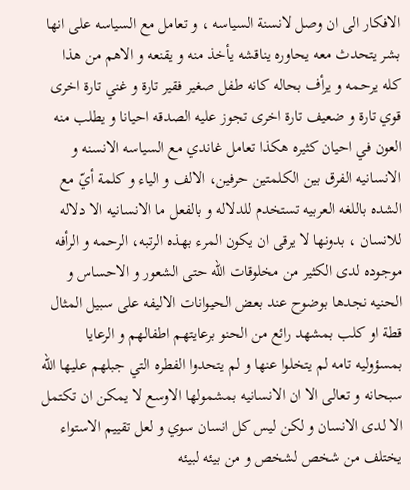الافكار الى ان وصل لانسنة السياسه ، و تعامل مع السياسه على انها بشر يتحدث معه يحاوره يناقشه يأخذ منه و يقنعه و الاهم من هذا كله يرحمه و يرأف بحاله كانه طفل صغير فقير تارة و غني تارة اخرى قوي تارة و ضعيف تارة اخرى تجوز عليه الصدقه احيانا و يطلب منه العون في احيان كثيره هكذا تعامل غاندي مع السياسه الانسنه و الانسانيه الفرق بين الكلمتين حرفين، الالف و الياء و كلمة أيّ مع الشده باللغه العربيه تستخدم للدلاله و بالفعل ما الانسانيه الا دلاله للانسان ، بدونها لا يرقى ان يكون المرء بهذه الرتبه، الرحمه و الرأفه موجوده لدى الكثير من مخلوقات الله حتى الشعور و الاحساس و الحنيه نجدها بوضوح عند بعض الحيوانات الاليفه على سبيل المثال قطة او كلب بمشهد رائع من الحنو برعايتهم اطفالهم و الرعايا بمسؤوليه تامه لم يتخلوا عنها و لم يتحدوا الفطره التي جبلهم عليها الله سبحانه و تعالى الا ان الانسانيه بمشمولها الاوسع لا يمكن ان تكتمل الا لدى الانسان و لكن ليس كل انسان سوي و لعل تقييم الاستواء يختلف من شخص لشخص و من بيئه لبيئه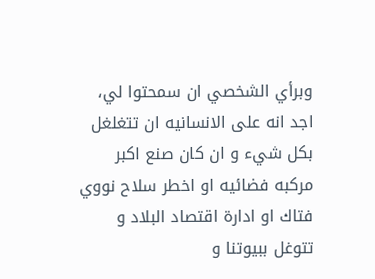وبرأي الشخصي ان سمحتوا لي، اجد انه على الانسانيه ان تتغلغل بكل شيء و ان كان صنع اكبر مركبه فضائيه او اخطر سلاح نووي فتاك او ادارة اقتصاد البلاد و تتوغل ببيوتنا و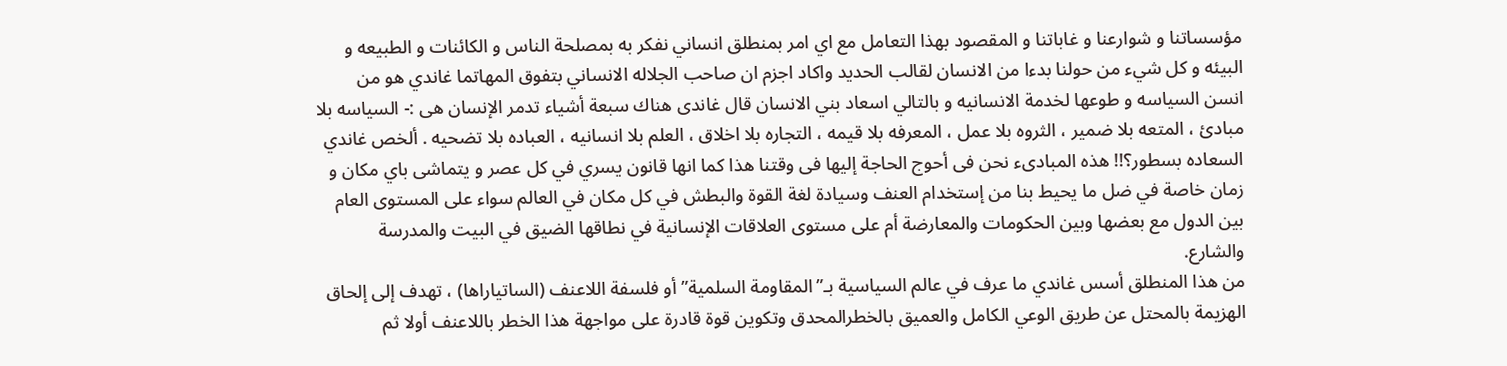مؤسساتنا و شوارعنا و غاباتنا و المقصود بهذا التعامل مع اي امر بمنطلق انساني نفكر به بمصلحة الناس و الكائنات و الطبيعه و البيئه و كل شيء من حولنا بدءا من الانسان لقالب الحديد واكاد اجزم ان صاحب الجلاله الانساني بتفوق المهاتما غاندي هو من انسن السياسه و طوعها لخدمة الانسانيه و بالتالي اسعاد بني الانسان قال غاندى هناك سبعة أشياء تدمر الإنسان هى :- السياسه بلا مبادئ ، المتعه بلا ضمير ، الثروه بلا عمل ، المعرفه بلا قيمه ، التجاره بلا اخلاق ، العلم بلا انسانيه ، العباده بلا تضحيه . ألخص غاندي السعاده بسطور؟!! هذه المبادىء نحن فى أحوج الحاجة إليها فى وقتنا هذا كما انها قانون يسري في كل عصر و يتماشى باي مكان و زمان خاصة في ضل ما يحيط بنا من إستخدام العنف وسيادة لغة القوة والبطش في كل مكان في العالم سواء على المستوى العام بين الدول مع بعضها وبين الحكومات والمعارضة أم على مستوى العلاقات الإنسانية في نطاقها الضيق في البيت والمدرسة والشارع.
من هذا المنطلق أسس غاندي ما عرف في عالم السياسية بـ”المقاومة السلمية” أو فلسفة اللاعنف (الساتياراها) ، تهدف إلى إلحاق الهزيمة بالمحتل عن طريق الوعي الكامل والعميق بالخطرالمحدق وتكوين قوة قادرة على مواجهة هذا الخطر باللاعنف أولا ثم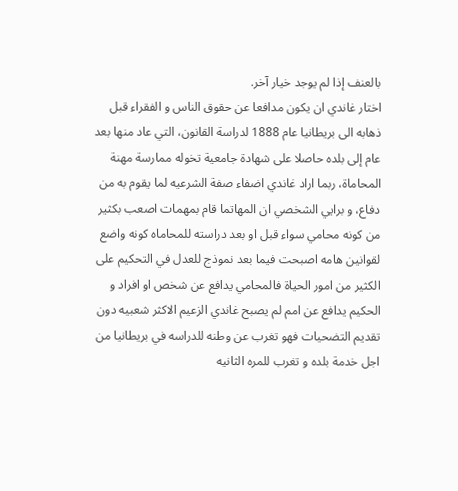بالعنف إذا لم يوجد خيار آخر.
اختار غاندي ان يكون مدافعا عن حقوق الناس و الفقراء قبل ذهابه الى بريطانيا عام 1888 لدراسة القانون، التي عاد منها بعد عام إلى بلده حاصلا على شهادة جامعية تخوله ممارسة مهنة المحاماة، ربما اراد غاندي اضفاء صفة الشرعيه لما يقوم به من دفاع، و برايي الشخصي ان المهاتما قام بمهمات اصعب بكثير من كونه محامي سواء قبل او بعد دراسته للمحاماه كونه واضع لقوانين هامه اصبحت فيما بعد نموذج للعدل في التحكيم على الكثير من امور الحياة فالمحامي يدافع عن شخص او افراد و الحكيم يدافع عن امم لم يصبح غاندي الزعيم الاكثر شعبيه دون تقديم التضحيات فهو تغرب عن وطنه للدراسه في بريطانيا من اجل خدمة بلده و تغرب للمره الثانيه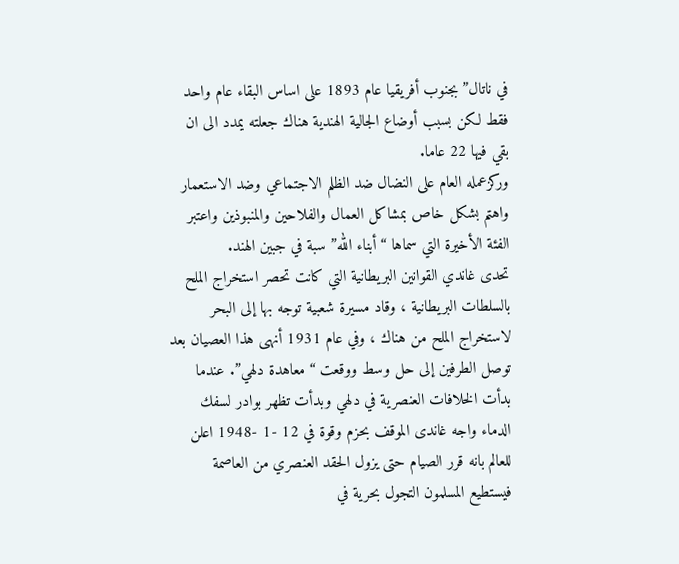في ناتال” بجنوب أفريقيا عام 1893 على اساس البقاء عام واحد فقط لكن بسبب أوضاع الجالية الهندية هناك جعلته يمدد الى ان بقي فيها 22 عاما.
وركزعمله العام على النضال ضد الظلم الاجتماعي وضد الاستعمار واهتم بشكل خاص بمشاكل العمال والفلاحين والمنبوذين واعتبر الفئة الأخيرة التي سماها “أبناء الله” سبة في جبين الهند.
تحدى غاندي القوانين البريطانية التي كانت تحصر استخراج الملح بالسلطات البريطانية ، وقاد مسيرة شعبية توجه بها إلى البحر لاستخراج الملح من هناك ، وفي عام 1931 أنهى هذا العصيان بعد توصل الطرفين إلى حل وسط ووقعت “معاهدة دلهي”. عندما بدأت الخلافات العنصرية في دلهي وبدأت تظهر بوادر لسفك الدماء واجه غاندى الموقف بحزم وقوة في 12 -1 -1948 اعلن للعالم بانه قرر الصيام حتى يزول الحقد العنصري من العاصمة فيستطيع المسلمون التجول بحرية في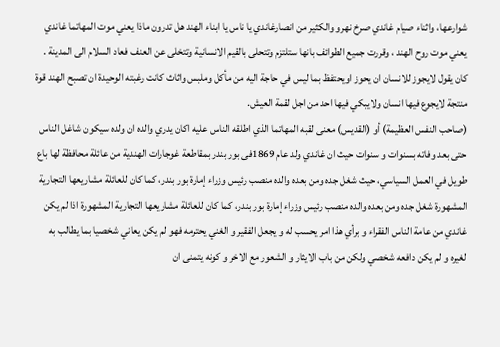شوارعها، واثناء صيام غاندي صرخ نهرو والكثير من انصارغاندي يا ناس يا ابناء الهند هل تدرون ماذا يعني موت المهاتما غاندي يعني موت روح الهند ، وقررت جميع الطوائف بانها ستلتزم وتتحلى بالقيم الانسانية وتتخلى عن العنف فعاد السلام الى المدينة . كان يقول لايجوز للانسان ان يحوز اويحتفظ بما ليس في حاجة اليه من مأكل وملبس واثاث كانت رغبته الوحيدة ان تصبح الهند قوة منتجة لايجوع فيها انسان ولايبكي فيها احد من اجل لقمة العيش.
(صاحب النفس العظيمة) أو (القديس) معنى لقبه المهاتما الذي اطلقه الناس عليه اكان يدري والده ان ولده سيكون شاغل الناس حتى بعد وفاته بسنوات و سنوات حيث ان غاندي ولد عام 1869فى بور بندر بمقاطعة غوجارات الهندية من عائلة محافظة لها باع طويل في العمل السياسي، حيث شغل جده ومن بعده والده منصب رئيس وزراء إمارة بور بندر، كما كان للعائلة مشاريعها التجارية المشهورة شغل جده ومن بعده والده منصب رئيس وزراء إمارة بور بندر، كما كان للعائلة مشاريعها التجارية المشهورة اذا لم يكن غاندي من عامة الناس الفقراء و برأي هذا امر يحسب له و يجعل الفقير و الغني يحترمه فهو لم يكن يعاني شخصيا بما يطالب به لغيره و لم يكن دافعه شخصي ولكن من باب الايثار و الشعور مع الاخر و كونه يتمنى ان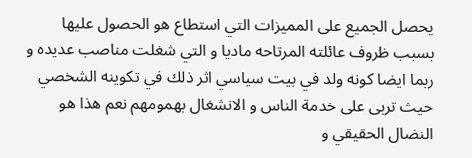يحصل الجميع على المميزات التي استطاع هو الحصول عليها بسبب ظروف عائلته المرتاحه ماديا و التي شغلت مناصب عديده و ربما ايضا كونه ولد في بيت سياسي اثر ذلك في تكوينه الشخصي حيث تربى على خدمة الناس و الانشغال بهمومهم نعم هذا هو النضال الحقيقي و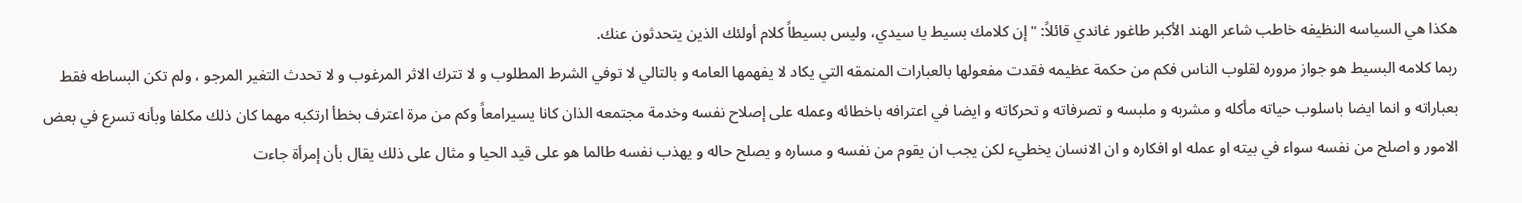هكذا هي السياسه النظيفه خاطب شاعر الهند الأكبر طاغور غاندي قائلاً: "إن كلامك بسيط يا سيدي، وليس بسيطاً كلام أولئك الذين يتحدثون عنك.
ربما كلامه البسيط هو جواز مروره لقلوب الناس فكم من حكمة عظيمه فقدت مفعولها بالعبارات المنمقه التي يكاد لا يفهمها العامه و بالتالي لا توفي الشرط المطلوب و لا تترك الاثر المرغوب و لا تحدث التغير المرجو ، ولم تكن البساطه فقط بعباراته و انما ايضا باسلوب حياته مأكله و مشربه و ملبسه و تصرفاته و تحركاته و ايضا في اعترافه باخطائه وعمله على إصلاح نفسه وخدمة مجتمعه الذان كانا يسيرامعاً وكم من مرة اعترف بخطأ ارتكبه مهما كان ذلك مكلفا وبأنه تسرع في بعض الامور و اصلح من نفسه سواء في بيته او عمله او افكاره و ان الانسان يخطيء لكن يجب ان يقوم من نفسه و مساره و يصلح حاله و يهذب نفسه طالما هو على قيد الحيا و مثال على ذلك يقال بأن إمرأة جاءت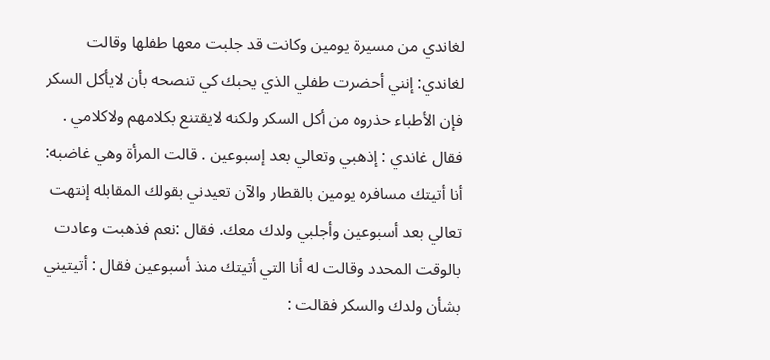لغاندي من مسيرة يومين وكانت قد جلبت معها طفلها وقالت لغاندي: إنني أحضرت طفلي الذي يحبك كي تنصحه بأن لايأكل السكر فإن الأطباء حذروه من أكل السكر ولكنه لايقتنع بكلامهم ولاكلامي .
فقال غاندي : إذهبي وتعالي بعد إسبوعين . قالت المرأة وهي غاضبه: أنا أتيتك مسافره يومين بالقطار والآن تعيدني بقولك المقابله إنتهت تعالي بعد أسبوعين وأجلبي ولدك معك. فقال :نعم فذهبت وعادت بالوقت المحدد وقالت له أنا التي أتيتك منذ أسبوعين فقال : أتيتيني بشأن ولدك والسكر فقالت :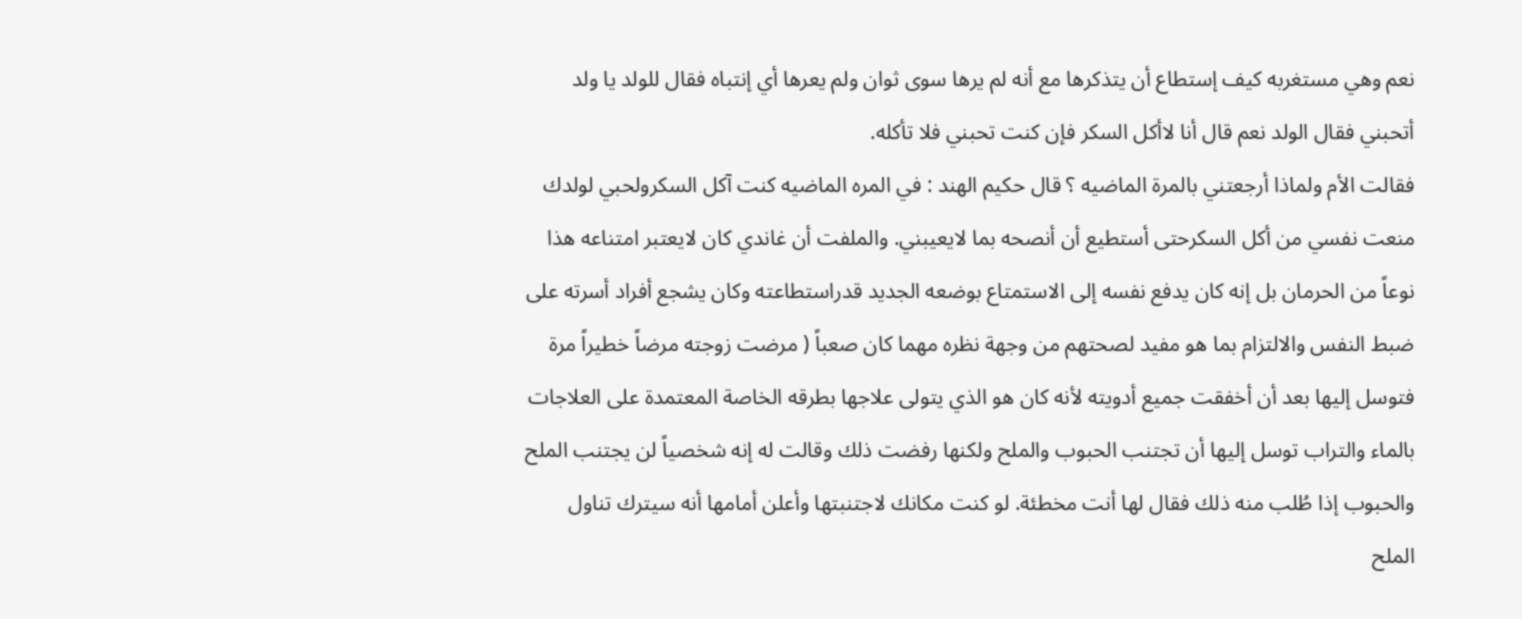نعم وهي مستغربه كيف إستطاع أن يتذكرها مع أنه لم يرها سوى ثوان ولم يعرها أي إنتباه فقال للولد يا ولد أتحبني فقال الولد نعم قال أنا لاأكل السكر فإن كنت تحبني فلا تأكله.
فقالت الأم ولماذا أرجعتني بالمرة الماضيه ؟ قال حكيم الهند : في المره الماضيه كنت آكل السكرولحبي لولدك منعت نفسي من أكل السكرحتى أستطيع أن أنصحه بما لايعيبني. والملفت أن غاندي كان لايعتبر امتناعه هذا نوعاً من الحرمان بل إنه كان يدفع نفسه إلى الاستمتاع بوضعه الجديد قدراستطاعته وكان يشجع أفراد أسرته على ضبط النفس والالتزام بما هو مفيد لصحتهم من وجهة نظره مهما كان صعباً ( مرضت زوجته مرضاً خطيراً مرة فتوسل إليها بعد أن أخفقت جميع أدويته لأنه كان هو الذي يتولى علاجها بطرقه الخاصة المعتمدة على العلاجات بالماء والتراب توسل إليها أن تجتنب الحبوب والملح ولكنها رفضت ذلك وقالت له إنه شخصياً لن يجتنب الملح والحبوب إذا طُلب منه ذلك فقال لها أنت مخطئة. لو كنت مكانك لاجتنبتها وأعلن أمامها أنه سيترك تناول الملح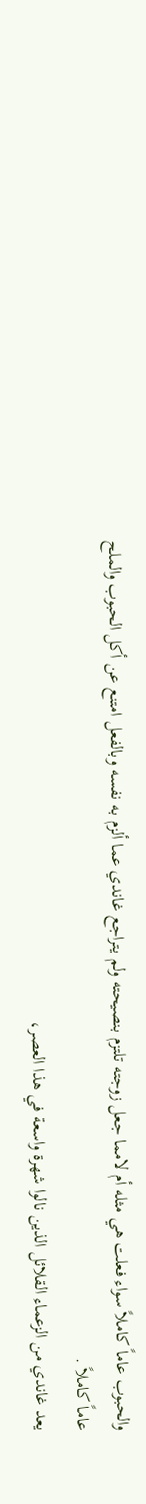والحبوب عاماً كاملاً سواء فعلت هي مثله أم لامما جعل زوجته تلتزم بنصيحته ولم يتراجع غاندي عما ألزم به نفسه وبالفعل امتنع عن أكل الحبوب والملح عاماً كاملاً .
يعد غاندي من الزعماء القلائل الذين نالوا شهرة واسعة في هذا العصر،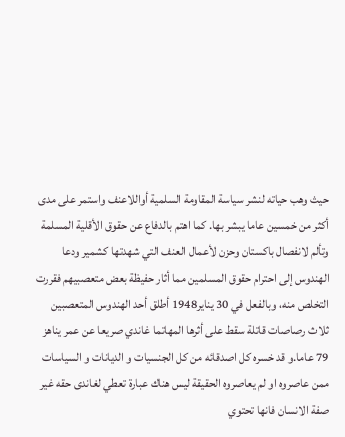حيث وهب حياته لنشر سياسة المقاومة السلمية أواللاعنف واستمر على مدى أكثر من خمسين عاما يبشر بها. كما اهتم بالدفاع عن حقوق الأقلية المسلمة وتألم لانفصال باكستان وحزن لأعمال العنف التي شهدتها كشمير ودعا الهندوس إلى احترام حقوق المسلمين مما أثار حفيظة بعض متعصبيهم فقررت التخلص منه، وبالفعل في 30 يناير1948 أطلق أحد الهندوس المتعصبين ثلاث رصاصات قاتلة سقط على أثرها المهاتما غاندي صريعا عن عمر يناهز 79 عاما.و قد خسره كل اصدقائه من كل الجنسيات و الديانات و السياسات ممن عاصروه او لم يعاصروه الحقيقة ليس هناك عبارة تعطي لغاندى حقه غير صفة الانسان فانها تحتوي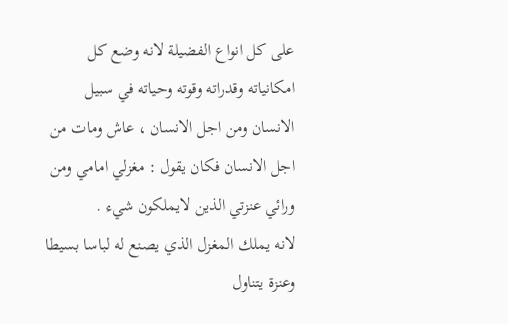على كل انواع الفضيلة لانه وضع كل امكانياته وقدراته وقوته وحياته في سبيل الانسان ومن اجل الانسان ، عاش ومات من اجل الانسان فكان يقول : مغزلي امامي ومن ورائي عنزتي الذين لايملكون شيء .
لانه يملك المغزل الذي يصنع له لباسا بسيطا وعنزة يتناول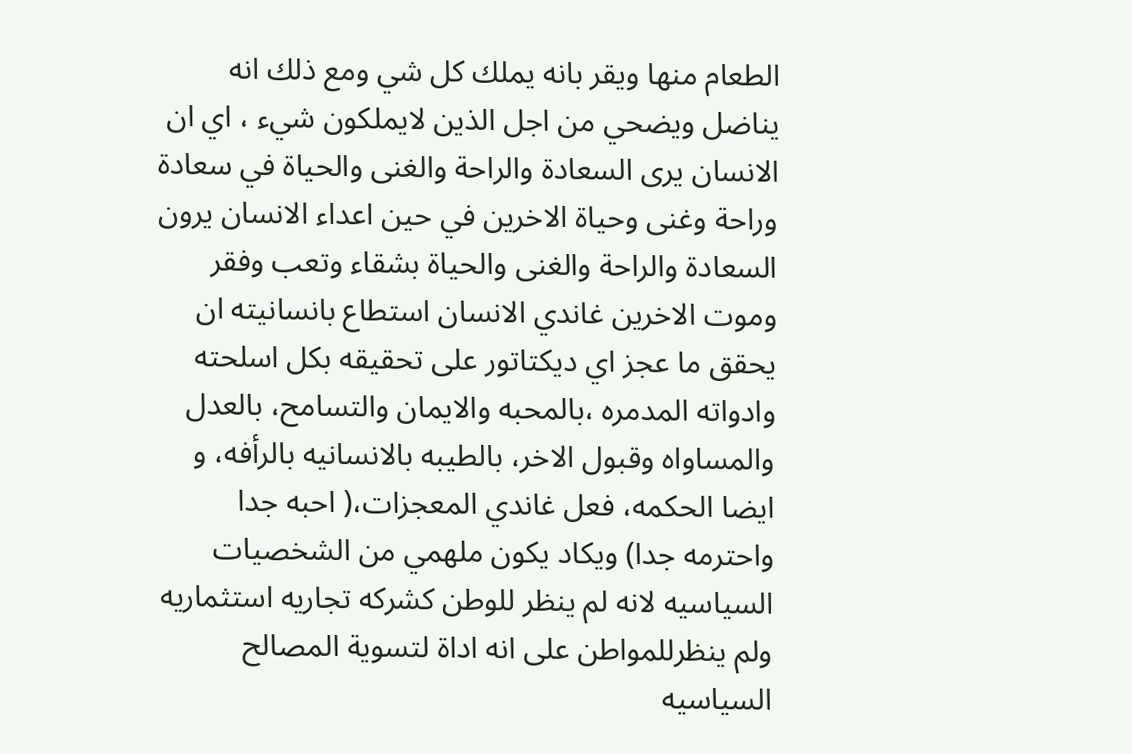الطعام منها ويقر بانه يملك كل شي ومع ذلك انه يناضل ويضحي من اجل الذين لايملكون شيء ، اي ان الانسان يرى السعادة والراحة والغنى والحياة في سعادة وراحة وغنى وحياة الاخرين في حين اعداء الانسان يرون السعادة والراحة والغنى والحياة بشقاء وتعب وفقر وموت الاخرين غاندي الانسان استطاع بانسانيته ان يحقق ما عجز اي ديكتاتور على تحقيقه بكل اسلحته وادواته المدمره ،بالمحبه والايمان والتسامح، بالعدل والمساواه وقبول الاخر، بالطيبه بالانسانيه بالرأفه، و ايضا الحكمه، فعل غاندي المعجزات،( احبه جدا واحترمه جدا) ويكاد يكون ملهمي من الشخصيات السياسيه لانه لم ينظر للوطن كشركه تجاريه استثماريه ولم ينظرللمواطن على انه اداة لتسوية المصالح السياسيه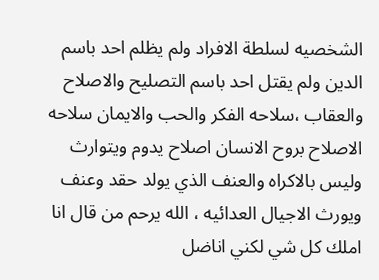الشخصيه لسلطة الافراد ولم يظلم احد باسم الدين ولم يقتل احد باسم التصليح والاصلاح والعقاب ،سلاحه الفكر والحب والايمان سلاحه الاصلاح بروح الانسان اصلاح يدوم ويتوارث وليس بالاكراه والعنف الذي يولد حقد وعنف ويورث الاجيال العدائيه ، الله يرحم من قال انا املك كل شي لكني اناضل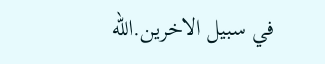في سبيل الاخرين.الله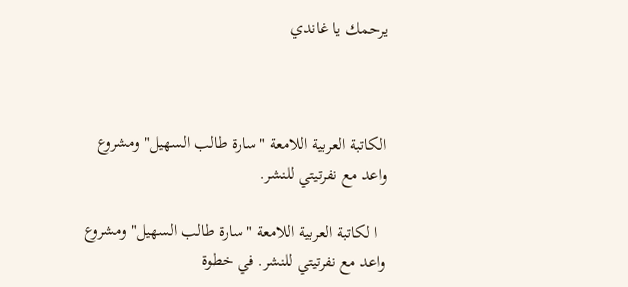يرحمك يا غاندي



الكاتبة العربية اللامعة "سارة طالب السهيل" ومشروع واعد مع نفرتيتي للنشر.

  ا لكاتبة العربية اللامعة "سارة طالب السهيل" ومشروع واعد مع نفرتيتي للنشر. في خطوة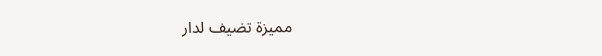مميزة تضيف لدار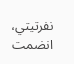نفرتيتي، انضمت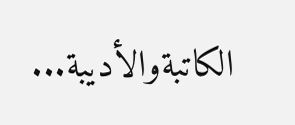الكاتبةوالأديبة...